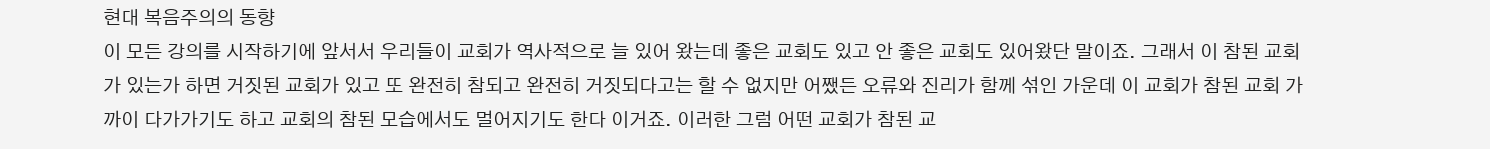현대 복음주의의 동향
이 모든 강의를 시작하기에 앞서서 우리들이 교회가 역사적으로 늘 있어 왔는데 좋은 교회도 있고 안 좋은 교회도 있어왔단 말이죠. 그래서 이 참된 교회가 있는가 하면 거짓된 교회가 있고 또 완전히 참되고 완전히 거짓되다고는 할 수 없지만 어쨌든 오류와 진리가 함께 섞인 가운데 이 교회가 참된 교회 가까이 다가가기도 하고 교회의 참된 모습에서도 멀어지기도 한다 이거죠. 이러한 그럼 어떤 교회가 참된 교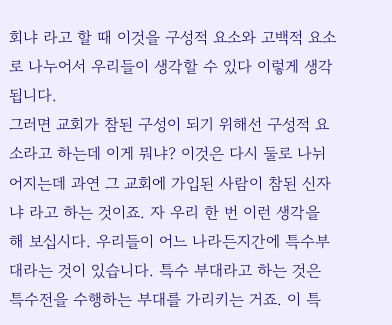회냐 라고 할 때 이것을 구성적 요소와 고백적 요소로 나누어서 우리들이 생각할 수 있다 이렇게 생각됩니다.
그러면 교회가 참된 구성이 되기 위해선 구성적 요소라고 하는데 이게 뭐냐? 이것은 다시 둘로 나뉘어지는데 과연 그 교회에 가입된 사람이 참된 신자냐 라고 하는 것이죠. 자 우리 한 번 이런 생각을 해 보십시다. 우리들이 어느 나라든지간에 특수부대라는 것이 있습니다. 특수 부대라고 하는 것은 특수전을 수행하는 부대를 가리키는 거죠. 이 특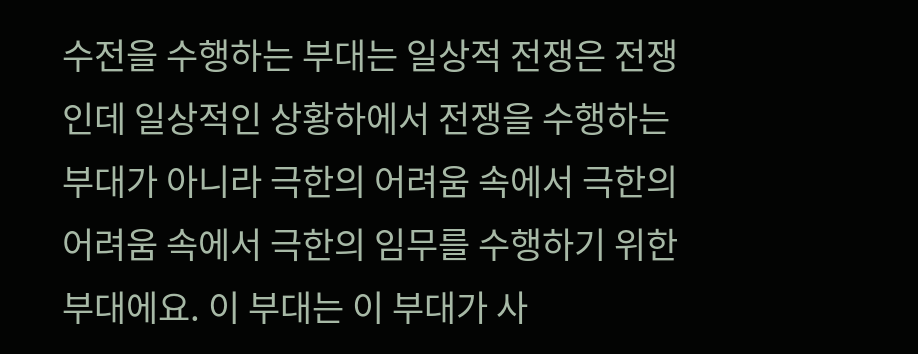수전을 수행하는 부대는 일상적 전쟁은 전쟁인데 일상적인 상황하에서 전쟁을 수행하는 부대가 아니라 극한의 어려움 속에서 극한의 어려움 속에서 극한의 임무를 수행하기 위한 부대에요. 이 부대는 이 부대가 사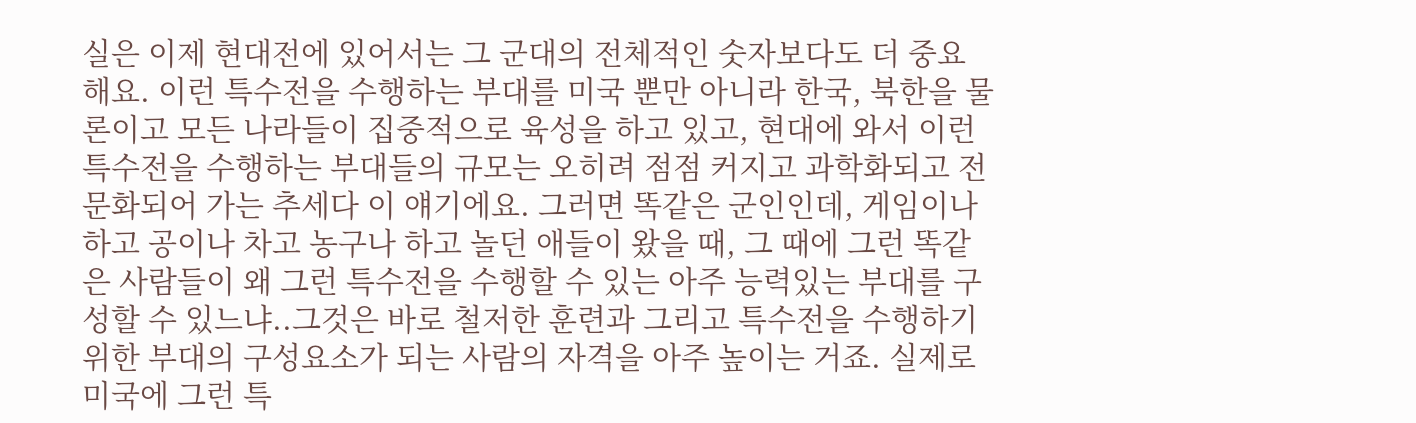실은 이제 현대전에 있어서는 그 군대의 전체적인 숫자보다도 더 중요해요. 이런 특수전을 수행하는 부대를 미국 뿐만 아니라 한국, 북한을 물론이고 모든 나라들이 집중적으로 육성을 하고 있고, 현대에 와서 이런 특수전을 수행하는 부대들의 규모는 오히려 점점 커지고 과학화되고 전문화되어 가는 추세다 이 얘기에요. 그러면 똑같은 군인인데, 게임이나 하고 공이나 차고 농구나 하고 놀던 애들이 왔을 때, 그 때에 그런 똑같은 사람들이 왜 그런 특수전을 수행할 수 있는 아주 능력있는 부대를 구성할 수 있느냐..그것은 바로 철저한 훈련과 그리고 특수전을 수행하기 위한 부대의 구성요소가 되는 사람의 자격을 아주 높이는 거죠. 실제로 미국에 그런 특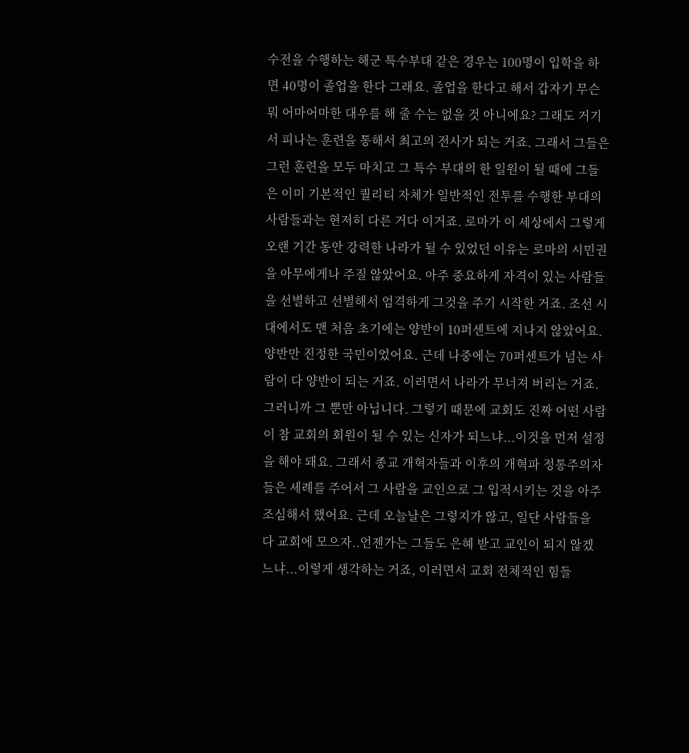수전을 수행하는 해군 특수부대 같은 경우는 100명이 입학을 하면 40명이 졸업을 한다 그래요. 졸업을 한다고 해서 갑자기 무슨 뭐 어마어마한 대우를 해 줄 수는 없을 것 아니에요? 그래도 거기서 피나는 훈련을 통해서 최고의 전사가 되는 거죠. 그래서 그들은 그런 훈련을 모두 마치고 그 특수 부대의 한 일원이 될 때에 그들은 이미 기본적인 퀄리티 자체가 일반적인 전투를 수행한 부대의 사람들과는 현저히 다른 거다 이거죠. 로마가 이 세상에서 그렇게 오랜 기간 동안 강력한 나라가 될 수 있었던 이유는 로마의 시민권을 아무에게나 주질 않았어요. 아주 중요하게 자격이 있는 사람들을 선별하고 선별해서 엄격하게 그것을 주기 시작한 거죠. 조선 시대에서도 맨 처음 초기에는 양반이 10퍼센트에 지나지 않았어요. 양반만 진정한 국민이었어요. 근데 나중에는 70퍼센트가 넘는 사람이 다 양반이 되는 거죠. 이러면서 나라가 무너져 버리는 거죠. 그러니까 그 뿐만 아닙니다. 그렇기 때문에 교회도 진짜 어떤 사람이 참 교회의 회원이 될 수 있는 신자가 되느냐...이것을 먼저 설정을 해야 돼요. 그래서 종교 개혁자들과 이후의 개혁파 정통주의자들은 세례를 주어서 그 사람을 교인으로 그 입적시키는 것을 아주 조심해서 했어요. 근데 오늘날은 그렇지가 않고, 일단 사람들을 다 교회에 모으자..언젠가는 그들도 은혜 받고 교인이 되지 않겠느냐...이렇게 생각하는 거죠, 이러면서 교회 전체적인 힘들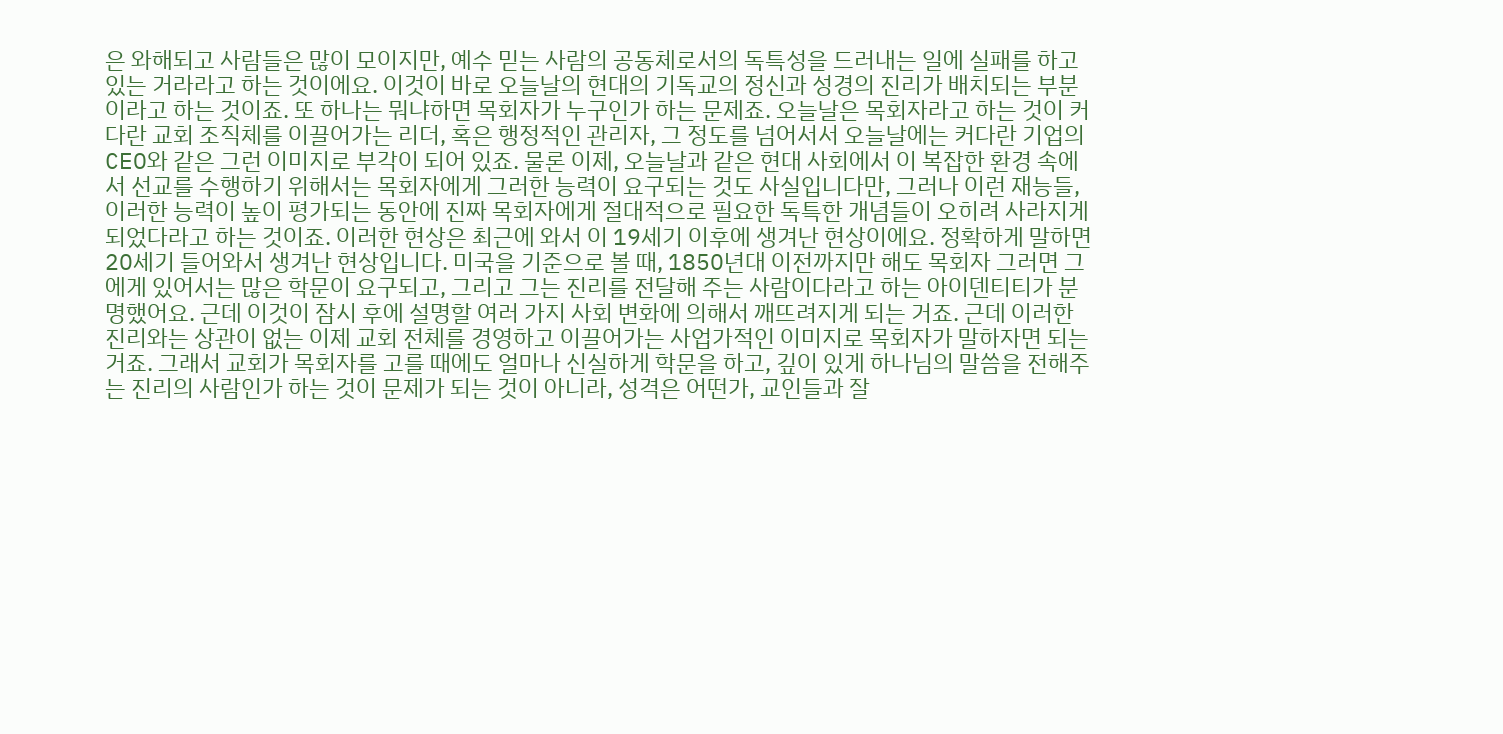은 와해되고 사람들은 많이 모이지만, 예수 믿는 사람의 공동체로서의 독특성을 드러내는 일에 실패를 하고 있는 거라라고 하는 것이에요. 이것이 바로 오늘날의 현대의 기독교의 정신과 성경의 진리가 배치되는 부분이라고 하는 것이죠. 또 하나는 뭐냐하면 목회자가 누구인가 하는 문제죠. 오늘날은 목회자라고 하는 것이 커다란 교회 조직체를 이끌어가는 리더, 혹은 행정적인 관리자, 그 정도를 넘어서서 오늘날에는 커다란 기업의 CEO와 같은 그런 이미지로 부각이 되어 있죠. 물론 이제, 오늘날과 같은 현대 사회에서 이 복잡한 환경 속에서 선교를 수행하기 위해서는 목회자에게 그러한 능력이 요구되는 것도 사실입니다만, 그러나 이런 재능들, 이러한 능력이 높이 평가되는 동안에 진짜 목회자에게 절대적으로 필요한 독특한 개념들이 오히려 사라지게 되었다라고 하는 것이죠. 이러한 현상은 최근에 와서 이 19세기 이후에 생겨난 현상이에요. 정확하게 말하면 20세기 들어와서 생겨난 현상입니다. 미국을 기준으로 볼 때, 1850년대 이전까지만 해도 목회자 그러면 그에게 있어서는 많은 학문이 요구되고, 그리고 그는 진리를 전달해 주는 사람이다라고 하는 아이덴티티가 분명했어요. 근데 이것이 잠시 후에 설명할 여러 가지 사회 변화에 의해서 깨뜨려지게 되는 거죠. 근데 이러한 진리와는 상관이 없는 이제 교회 전체를 경영하고 이끌어가는 사업가적인 이미지로 목회자가 말하자면 되는 거죠. 그래서 교회가 목회자를 고를 때에도 얼마나 신실하게 학문을 하고, 깊이 있게 하나님의 말씀을 전해주는 진리의 사람인가 하는 것이 문제가 되는 것이 아니라, 성격은 어떤가, 교인들과 잘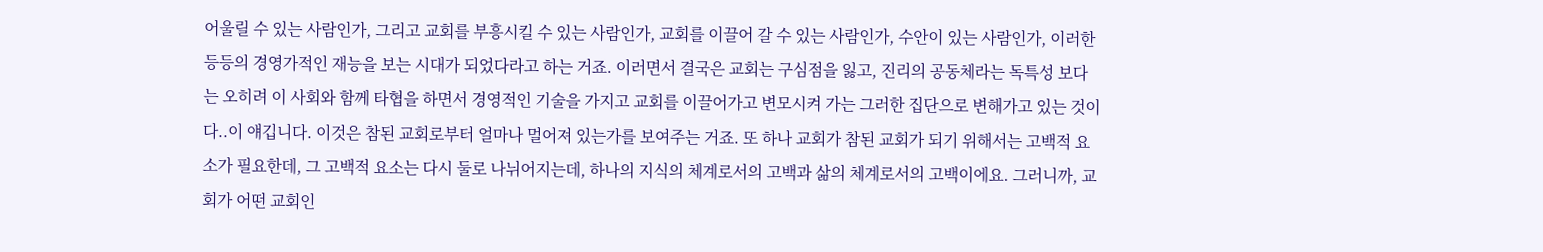어울릴 수 있는 사람인가, 그리고 교회를 부흥시킬 수 있는 사람인가, 교회를 이끌어 갈 수 있는 사람인가, 수안이 있는 사람인가, 이러한 등등의 경영가적인 재능을 보는 시대가 되었다라고 하는 거죠. 이러면서 결국은 교회는 구심점을 잃고, 진리의 공동체라는 독특성 보다는 오히려 이 사회와 함께 타협을 하면서 경영적인 기술을 가지고 교회를 이끌어가고 변모시켜 가는 그러한 집단으로 변해가고 있는 것이다..이 얘깁니다. 이것은 참된 교회로부터 얼마나 멀어져 있는가를 보여주는 거죠. 또 하나 교회가 참된 교회가 되기 위해서는 고백적 요소가 필요한데, 그 고백적 요소는 다시 둘로 나뉘어지는데, 하나의 지식의 체계로서의 고백과 삶의 체계로서의 고백이에요. 그러니까, 교회가 어떤 교회인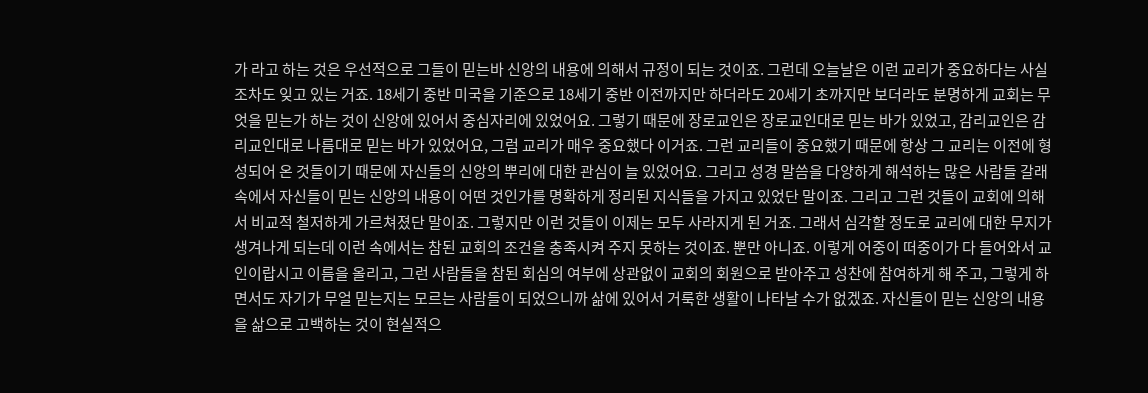가 라고 하는 것은 우선적으로 그들이 믿는바 신앙의 내용에 의해서 규정이 되는 것이죠. 그런데 오늘날은 이런 교리가 중요하다는 사실 조차도 잊고 있는 거죠. 18세기 중반 미국을 기준으로 18세기 중반 이전까지만 하더라도 20세기 초까지만 보더라도 분명하게 교회는 무엇을 믿는가 하는 것이 신앙에 있어서 중심자리에 있었어요. 그렇기 때문에 장로교인은 장로교인대로 믿는 바가 있었고, 감리교인은 감리교인대로 나름대로 믿는 바가 있었어요, 그럼 교리가 매우 중요했다 이거죠. 그런 교리들이 중요했기 때문에 항상 그 교리는 이전에 형성되어 온 것들이기 때문에 자신들의 신앙의 뿌리에 대한 관심이 늘 있었어요. 그리고 성경 말씀을 다양하게 해석하는 많은 사람들 갈래 속에서 자신들이 믿는 신앙의 내용이 어떤 것인가를 명확하게 정리된 지식들을 가지고 있었단 말이죠. 그리고 그런 것들이 교회에 의해서 비교적 철저하게 가르쳐졌단 말이죠. 그렇지만 이런 것들이 이제는 모두 사라지게 된 거죠. 그래서 심각할 정도로 교리에 대한 무지가 생겨나게 되는데 이런 속에서는 참된 교회의 조건을 충족시켜 주지 못하는 것이죠. 뿐만 아니죠. 이렇게 어중이 떠중이가 다 들어와서 교인이랍시고 이름을 올리고, 그런 사람들을 참된 회심의 여부에 상관없이 교회의 회원으로 받아주고 성찬에 참여하게 해 주고, 그렇게 하면서도 자기가 무얼 믿는지는 모르는 사람들이 되었으니까 삶에 있어서 거룩한 생활이 나타날 수가 없겠죠. 자신들이 믿는 신앙의 내용을 삶으로 고백하는 것이 현실적으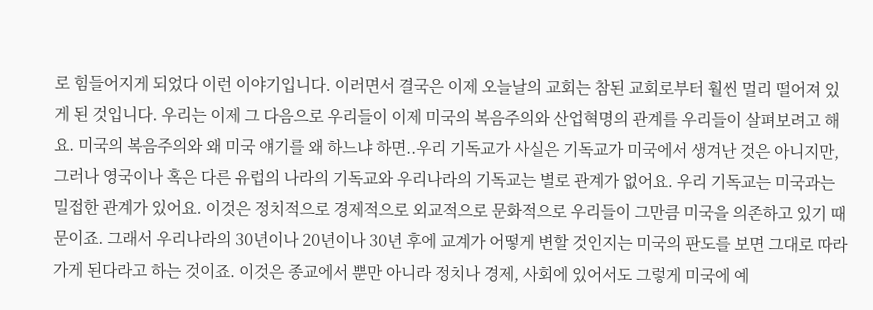로 힘들어지게 되었다 이런 이야기입니다. 이러면서 결국은 이제 오늘날의 교회는 참된 교회로부터 훨씬 멀리 떨어져 있게 된 것입니다. 우리는 이제 그 다음으로 우리들이 이제 미국의 복음주의와 산업혁명의 관계를 우리들이 살펴보려고 해요. 미국의 복음주의와 왜 미국 얘기를 왜 하느냐 하면..우리 기독교가 사실은 기독교가 미국에서 생겨난 것은 아니지만, 그러나 영국이나 혹은 다른 유럽의 나라의 기독교와 우리나라의 기독교는 별로 관계가 없어요. 우리 기독교는 미국과는 밀접한 관계가 있어요. 이것은 정치적으로 경제적으로 외교적으로 문화적으로 우리들이 그만큼 미국을 의존하고 있기 때문이죠. 그래서 우리나라의 30년이나 20년이나 30년 후에 교계가 어떻게 변할 것인지는 미국의 판도를 보면 그대로 따라가게 된다라고 하는 것이죠. 이것은 종교에서 뿐만 아니라 정치나 경제, 사회에 있어서도 그렇게 미국에 예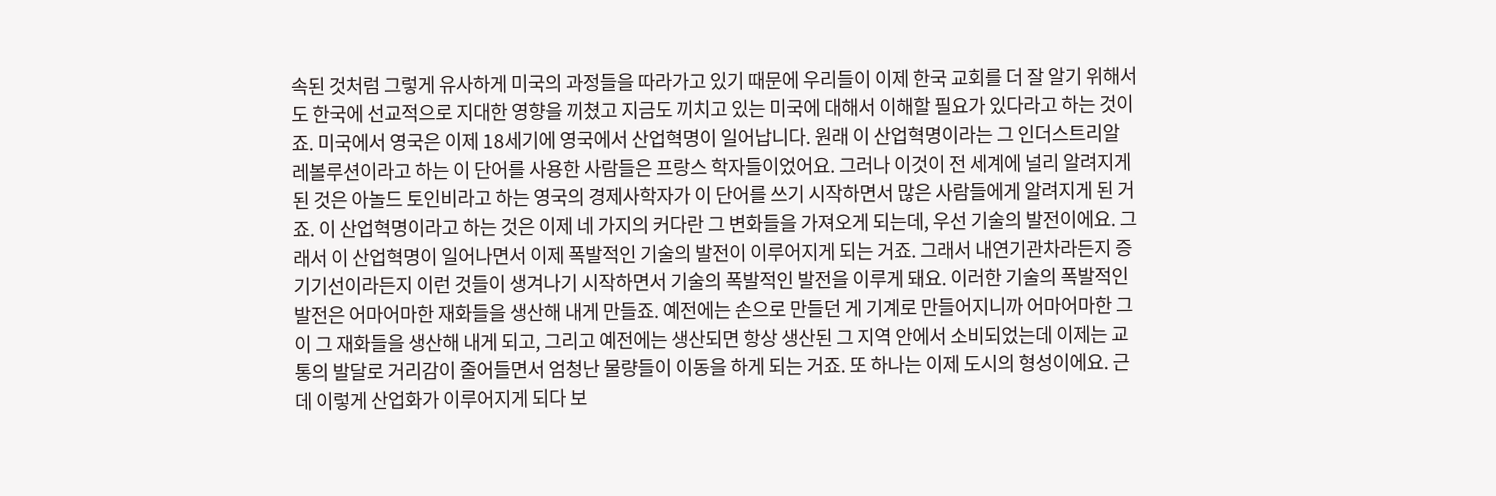속된 것처럼 그렇게 유사하게 미국의 과정들을 따라가고 있기 때문에 우리들이 이제 한국 교회를 더 잘 알기 위해서도 한국에 선교적으로 지대한 영향을 끼쳤고 지금도 끼치고 있는 미국에 대해서 이해할 필요가 있다라고 하는 것이죠. 미국에서 영국은 이제 18세기에 영국에서 산업혁명이 일어납니다. 원래 이 산업혁명이라는 그 인더스트리알 레볼루션이라고 하는 이 단어를 사용한 사람들은 프랑스 학자들이었어요. 그러나 이것이 전 세계에 널리 알려지게 된 것은 아놀드 토인비라고 하는 영국의 경제사학자가 이 단어를 쓰기 시작하면서 많은 사람들에게 알려지게 된 거죠. 이 산업혁명이라고 하는 것은 이제 네 가지의 커다란 그 변화들을 가져오게 되는데, 우선 기술의 발전이에요. 그래서 이 산업혁명이 일어나면서 이제 폭발적인 기술의 발전이 이루어지게 되는 거죠. 그래서 내연기관차라든지 증기기선이라든지 이런 것들이 생겨나기 시작하면서 기술의 폭발적인 발전을 이루게 돼요. 이러한 기술의 폭발적인 발전은 어마어마한 재화들을 생산해 내게 만들죠. 예전에는 손으로 만들던 게 기계로 만들어지니까 어마어마한 그 이 그 재화들을 생산해 내게 되고, 그리고 예전에는 생산되면 항상 생산된 그 지역 안에서 소비되었는데 이제는 교통의 발달로 거리감이 줄어들면서 엄청난 물량들이 이동을 하게 되는 거죠. 또 하나는 이제 도시의 형성이에요. 근데 이렇게 산업화가 이루어지게 되다 보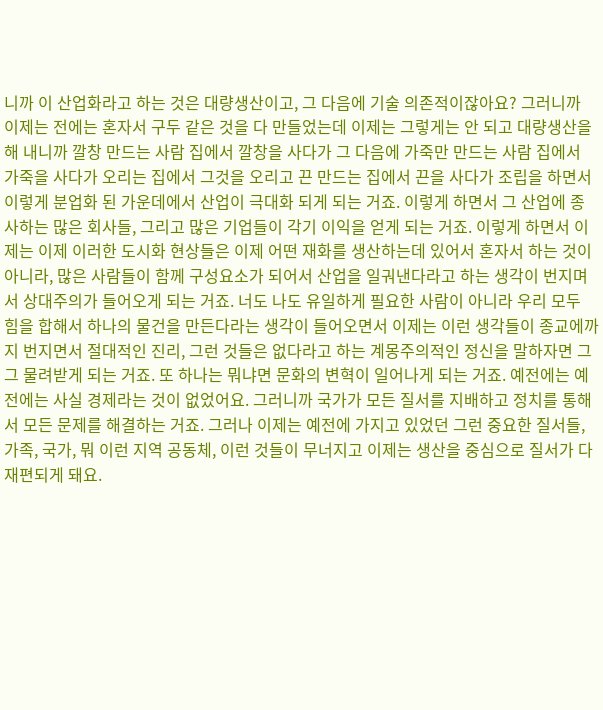니까 이 산업화라고 하는 것은 대량생산이고, 그 다음에 기술 의존적이잖아요? 그러니까 이제는 전에는 혼자서 구두 같은 것을 다 만들었는데 이제는 그렇게는 안 되고 대량생산을 해 내니까 깔창 만드는 사람 집에서 깔창을 사다가 그 다음에 가죽만 만드는 사람 집에서 가죽을 사다가 오리는 집에서 그것을 오리고 끈 만드는 집에서 끈을 사다가 조립을 하면서 이렇게 분업화 된 가운데에서 산업이 극대화 되게 되는 거죠. 이렇게 하면서 그 산업에 종사하는 많은 회사들, 그리고 많은 기업들이 각기 이익을 얻게 되는 거죠. 이렇게 하면서 이제는 이제 이러한 도시화 현상들은 이제 어떤 재화를 생산하는데 있어서 혼자서 하는 것이 아니라, 많은 사람들이 함께 구성요소가 되어서 산업을 일궈낸다라고 하는 생각이 번지며서 상대주의가 들어오게 되는 거죠. 너도 나도 유일하게 필요한 사람이 아니라 우리 모두 힘을 합해서 하나의 물건을 만든다라는 생각이 들어오면서 이제는 이런 생각들이 종교에까지 번지면서 절대적인 진리, 그런 것들은 없다라고 하는 계몽주의적인 정신을 말하자면 그 그 물려받게 되는 거죠. 또 하나는 뭐냐면 문화의 변혁이 일어나게 되는 거죠. 예전에는 예전에는 사실 경제라는 것이 없었어요. 그러니까 국가가 모든 질서를 지배하고 정치를 통해서 모든 문제를 해결하는 거죠. 그러나 이제는 예전에 가지고 있었던 그런 중요한 질서들, 가족, 국가, 뭐 이런 지역 공동체, 이런 것들이 무너지고 이제는 생산을 중심으로 질서가 다 재편되게 돼요.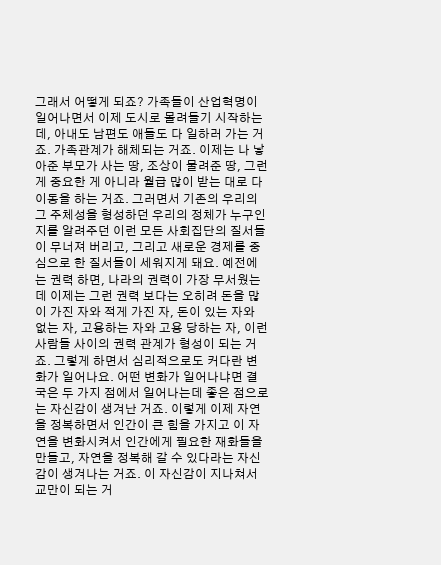그래서 어떻게 되죠? 가족들이 산업혁명이 일어나면서 이제 도시로 몰려들기 시작하는데, 아내도 남편도 애들도 다 일하러 가는 거죠. 가족관계가 해체되는 거죠. 이제는 나 낳아준 부모가 사는 땅, 조상이 물려준 땅, 그런 게 중요한 게 아니라 월급 많이 받는 대로 다 이동을 하는 거죠. 그러면서 기존의 우리의 그 주체성을 형성하던 우리의 정체가 누구인지를 알려주던 이런 모든 사회집단의 질서들이 무너져 버리고, 그리고 새로운 경제를 중심으로 한 질서들이 세워지게 돼요. 예전에는 권력 하면, 나라의 권력이 가장 무서웠는데 이제는 그런 권력 보다는 오히려 돈을 많이 가진 자와 적게 가진 자, 돈이 있는 자와 없는 자, 고용하는 자와 고용 당하는 자, 이런 사람들 사이의 권력 관계가 형성이 되는 거죠. 그렇게 하면서 심리적으로도 커다란 변화가 일어나요. 어떤 변화가 일어나냐면 결국은 두 가지 점에서 일어나는데 좋은 점으로는 자신감이 생겨난 거죠. 이렇게 이제 자연을 정복하면서 인간이 큰 힘을 가지고 이 자연을 변화시켜서 인간에게 필요한 재화들을 만들고, 자연을 정복해 갈 수 있다라는 자신감이 생겨나는 거죠. 이 자신감이 지나쳐서 교만이 되는 거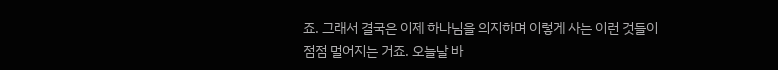죠. 그래서 결국은 이제 하나님을 의지하며 이렇게 사는 이런 것들이 점점 멀어지는 거죠. 오늘날 바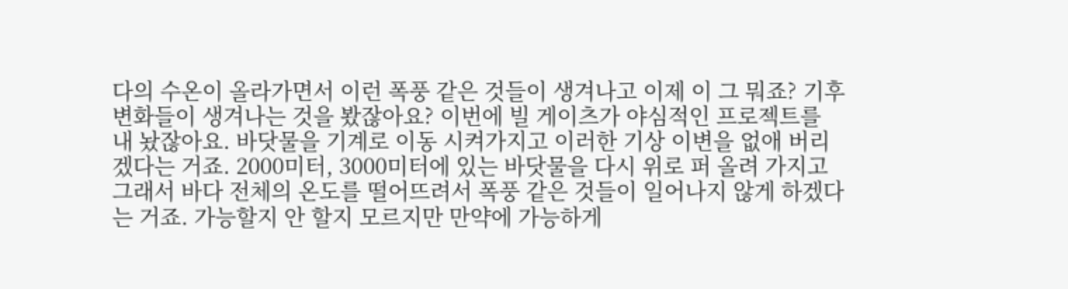다의 수온이 올라가면서 이런 폭풍 같은 것들이 생겨나고 이제 이 그 뭐죠? 기후 변화들이 생겨나는 것을 봤잖아요? 이번에 빌 게이츠가 야심적인 프로젝트를 내 놨잖아요. 바닷물을 기계로 이동 시켜가지고 이러한 기상 이변을 없애 버리겠다는 거죠. 2000미터, 3000미터에 있는 바닷물을 다시 위로 퍼 올려 가지고 그래서 바다 전체의 온도를 떨어뜨려서 폭풍 같은 것들이 일어나지 않게 하겠다는 거죠. 가능할지 안 할지 모르지만 만약에 가능하게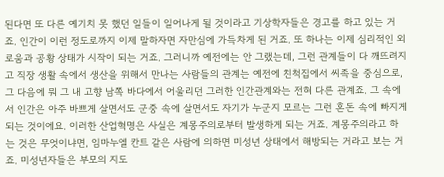된다면 또 다른 예기치 못 했던 일들이 일어나게 될 것이라고 기상학자들은 경고를 하고 있는 거죠. 인간이 이런 정도로까지 이제 말하자면 자만심에 가득차게 된 거죠. 또 하나는 이제 심리적인 외로움과 공황 상태가 시작이 되는 거죠. 그러니까 예전에는 안 그랬는데, 그런 관계들이 다 깨뜨려지고 직장 생활 속에서 생산을 위해서 만나는 사람들의 관계는 예전에 친척집에서 씨족을 중심으로, 그 다음에 뭐 그 내 고향 남쪽 바다에서 어울리던 그러한 인간관계와는 전혀 다른 관계죠. 그 속에서 인간은 아주 바쁘게 살면서도 군중 속에 살면서도 자기가 누군지 모르는 그런 혼돈 속에 빠지게 되는 것이에요. 이러한 산업혁명은 사실은 계몽주의로부터 발생하게 되는 거죠. 계몽주의라고 하는 것은 무엇이냐면, 임마누엘 칸트 같은 사람에 의하면 미성년 상태에서 해방되는 거라고 보는 거죠. 미성년자들은 부모의 지도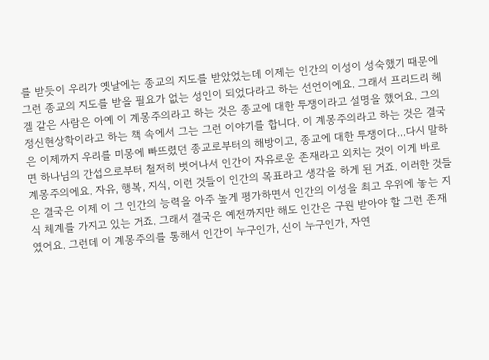를 받듯이 우리가 옛날에는 종교의 지도를 받았었는데 이제는 인간의 이성이 성숙했기 때문에 그런 종교의 지도를 받을 필요가 없는 성인이 되었다라고 하는 선언이에요. 그래서 프리드리 헤겔 같은 사람은 아예 이 계몽주의라고 하는 것은 종교에 대한 투쟁이라고 설명을 했어요. 그의 정신현상학이라고 하는 책 속에서 그는 그런 이야기를 합니다. 이 계몽주의라고 하는 것은 결국은 이제까지 우리를 미몽에 빠뜨렸던 종교로부터의 해방이고, 종교에 대한 투쟁이다...다시 말하면 하나님의 간섭으로부터 철저히 벗어나서 인간이 자유로운 존재라고 외치는 것이 이게 바로 계몽주의에요. 자유, 행복, 지식, 이런 것들이 인간의 목표라고 생각을 하게 된 거죠. 이러한 것들은 결국은 이제 이 그 인간의 능력을 아주 높게 평가하면서 인간의 이성을 최고 우위에 놓는 지식 체계를 가지고 있는 거죠. 그래서 결국은 예전까지만 해도 인간은 구원 받아야 할 그런 존재였어요. 그런데 이 계몽주의를 통해서 인간이 누구인가, 신이 누구인가, 자연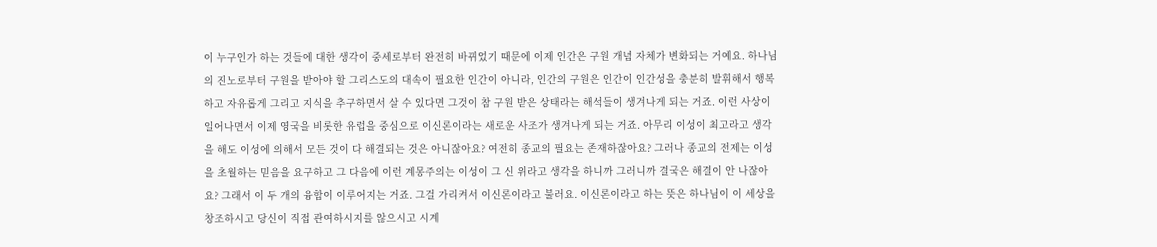이 누구인가 하는 것들에 대한 생각이 중세로부터 완전히 바뀌었기 때문에 이제 인간은 구원 개념 자체가 변화되는 거예요. 하나님의 진노로부터 구원을 받아야 할 그리스도의 대속이 필요한 인간이 아니라, 인간의 구원은 인간이 인간성을 충분히 발휘해서 행복하고 자유롭게 그리고 지식을 추구하면서 살 수 있다면 그것이 참 구원 받은 상태라는 해석들이 생겨나게 되는 거죠. 이런 사상이 일어나면서 이제 영국을 비롯한 유럽을 중심으로 이신론이라는 새로운 사조가 생겨나게 되는 거죠. 아무리 이성이 최고라고 생각을 해도 이성에 의해서 모든 것이 다 해결되는 것은 아니잖아요? 여전히 종교의 필요는 존재하잖아요? 그러나 종교의 전제는 이성을 초월하는 믿음을 요구하고 그 다음에 이런 계몽주의는 이성이 그 신 위라고 생각을 하니까 그러니까 결국은 해결이 안 나잖아요? 그래서 이 두 개의 융합이 이루어지는 거죠. 그걸 가리켜서 이신론이라고 불러요. 이신론이라고 하는 뜻은 하나님이 이 세상을 창조하시고 당신이 직접 관여하시지를 않으시고 시계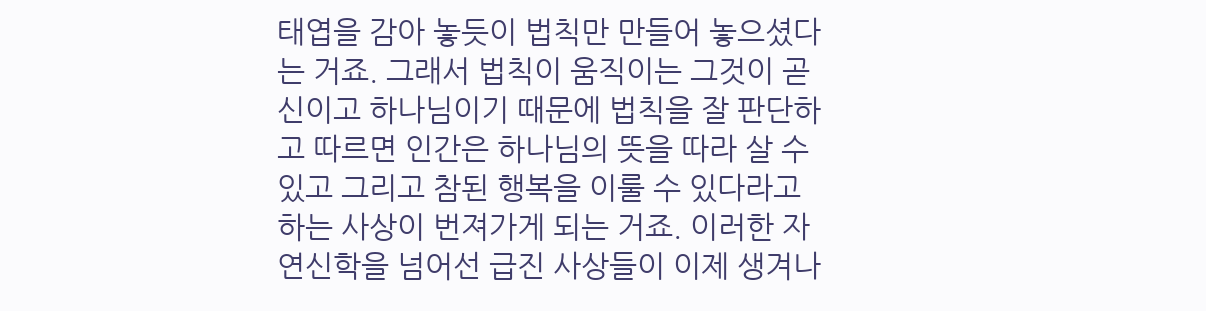태엽을 감아 놓듯이 법칙만 만들어 놓으셨다는 거죠. 그래서 법칙이 움직이는 그것이 곧 신이고 하나님이기 때문에 법칙을 잘 판단하고 따르면 인간은 하나님의 뜻을 따라 살 수 있고 그리고 참된 행복을 이룰 수 있다라고 하는 사상이 번져가게 되는 거죠. 이러한 자연신학을 넘어선 급진 사상들이 이제 생겨나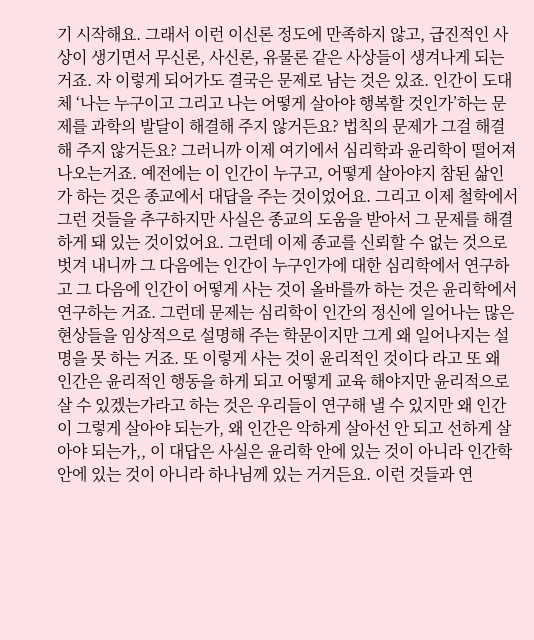기 시작해요. 그래서 이런 이신론 정도에 만족하지 않고, 급진적인 사상이 생기면서 무신론, 사신론, 유물론 같은 사상들이 생겨나게 되는 거죠. 자 이렇게 되어가도 결국은 문제로 남는 것은 있죠. 인간이 도대체 ‘나는 누구이고 그리고 나는 어떻게 살아야 행복할 것인가’하는 문제를 과학의 발달이 해결해 주지 않거든요? 법칙의 문제가 그걸 해결해 주지 않거든요? 그러니까 이제 여기에서 심리학과 윤리학이 떨어져 나오는거죠. 예전에는 이 인간이 누구고, 어떻게 살아야지 참된 삶인가 하는 것은 종교에서 대답을 주는 것이었어요. 그리고 이제 철학에서 그런 것들을 추구하지만 사실은 종교의 도움을 받아서 그 문제를 해결하게 돼 있는 것이었어요. 그런데 이제 종교를 신뢰할 수 없는 것으로 벗겨 내니까 그 다음에는 인간이 누구인가에 대한 심리학에서 연구하고 그 다음에 인간이 어떻게 사는 것이 올바를까 하는 것은 윤리학에서 연구하는 거죠. 그런데 문제는 심리학이 인간의 정신에 일어나는 많은 현상들을 임상적으로 설명해 주는 학문이지만 그게 왜 일어나지는 설명을 못 하는 거죠. 또 이렇게 사는 것이 윤리적인 것이다 라고 또 왜 인간은 윤리적인 행동을 하게 되고 어떻게 교육 해야지만 윤리적으로 살 수 있겠는가라고 하는 것은 우리들이 연구해 낼 수 있지만 왜 인간이 그렇게 살아야 되는가, 왜 인간은 악하게 살아선 안 되고 선하게 살아야 되는가,, 이 대답은 사실은 윤리학 안에 있는 것이 아니라 인간학 안에 있는 것이 아니라 하나님께 있는 거거든요. 이런 것들과 연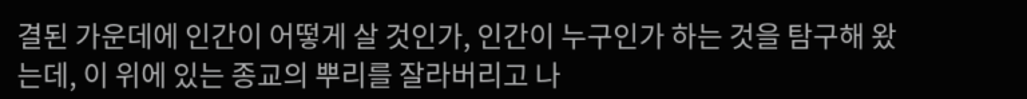결된 가운데에 인간이 어떻게 살 것인가, 인간이 누구인가 하는 것을 탐구해 왔는데, 이 위에 있는 종교의 뿌리를 잘라버리고 나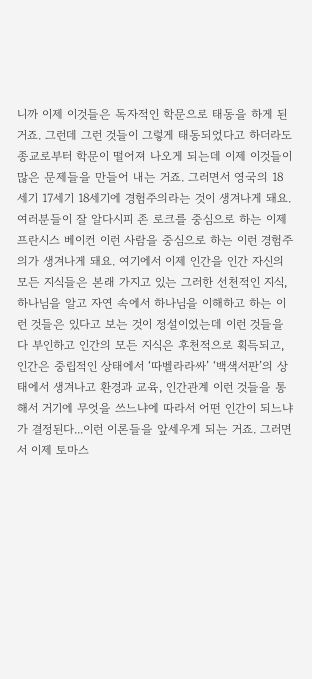니까 이제 이것들은 독자적인 학문으로 태동을 하게 된 거죠. 그런데 그런 것들이 그렇게 태동되었다고 하더라도 종교로부터 학문이 떨어져 나오게 되는데 이제 이것들이 많은 문제들을 만들어 내는 거죠. 그러면서 영국의 18세기 17세기 18세기에 경험주의라는 것이 생겨나게 돼요. 여러분들이 잘 알다시피 존 로크를 중심으로 하는 이제 프란시스 베이컨 이런 사람을 중심으로 하는 이런 경험주의가 생겨나게 돼요. 여기에서 이제 인간을 인간 자신의 모든 지식들은 본래 가지고 있는 그러한 선천적인 지식, 하나님을 알고 자연 속에서 하나님을 이해하고 하는 이런 것들은 있다고 보는 것이 정설이었는데 이런 것들을 다 부인하고 인간의 모든 지식은 후천적으로 획득되고, 인간은 중립적인 상태에서 ‘따벨라라싸’ ‘백색서판’의 상태에서 생겨나고 환경과 교육, 인간관계 이런 것들을 통해서 거기에 무엇을 쓰느냐에 따라서 어떤 인간이 되느냐가 결정된다...이런 이론들을 앞세우게 되는 거죠. 그러면서 이제 토마스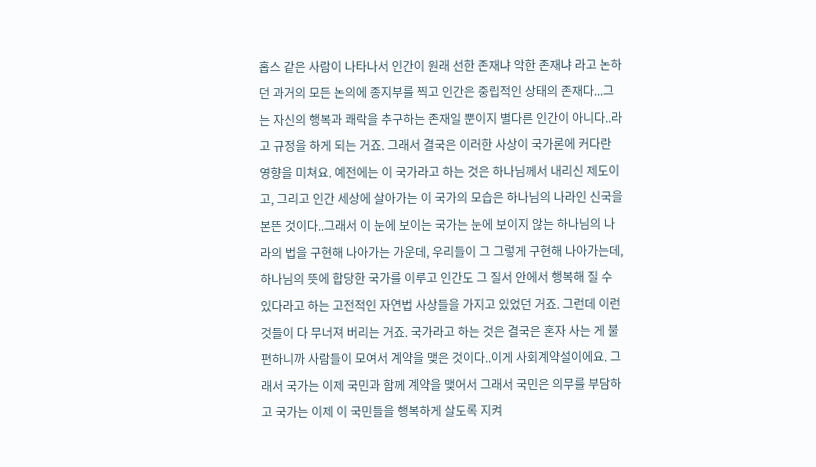홉스 같은 사람이 나타나서 인간이 원래 선한 존재냐 악한 존재냐 라고 논하던 과거의 모든 논의에 종지부를 찍고 인간은 중립적인 상태의 존재다...그는 자신의 행복과 쾌락을 추구하는 존재일 뿐이지 별다른 인간이 아니다..라고 규정을 하게 되는 거죠. 그래서 결국은 이러한 사상이 국가론에 커다란 영향을 미쳐요. 예전에는 이 국가라고 하는 것은 하나님께서 내리신 제도이고, 그리고 인간 세상에 살아가는 이 국가의 모습은 하나님의 나라인 신국을 본뜬 것이다..그래서 이 눈에 보이는 국가는 눈에 보이지 않는 하나님의 나라의 법을 구현해 나아가는 가운데, 우리들이 그 그렇게 구현해 나아가는데, 하나님의 뜻에 합당한 국가를 이루고 인간도 그 질서 안에서 행복해 질 수 있다라고 하는 고전적인 자연법 사상들을 가지고 있었던 거죠. 그런데 이런 것들이 다 무너져 버리는 거죠. 국가라고 하는 것은 결국은 혼자 사는 게 불편하니까 사람들이 모여서 계약을 맺은 것이다..이게 사회계약설이에요. 그래서 국가는 이제 국민과 함께 계약을 맺어서 그래서 국민은 의무를 부담하고 국가는 이제 이 국민들을 행복하게 살도록 지켜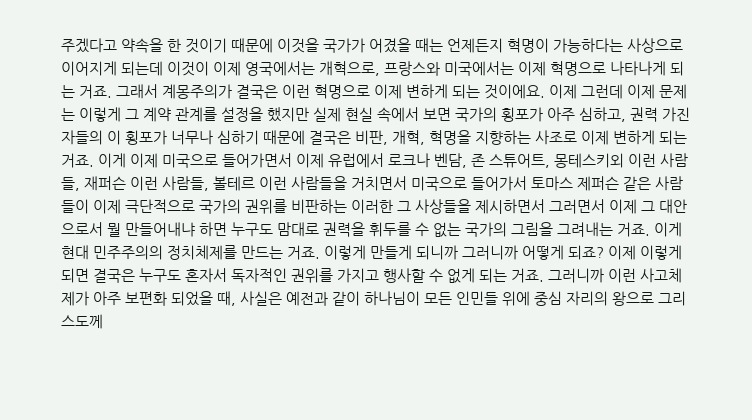주겠다고 약속을 한 것이기 때문에 이것을 국가가 어겼을 때는 언제든지 혁명이 가능하다는 사상으로 이어지게 되는데 이것이 이제 영국에서는 개혁으로, 프랑스와 미국에서는 이제 혁명으로 나타나게 되는 거죠. 그래서 계몽주의가 결국은 이런 혁명으로 이제 변하게 되는 것이에요. 이제 그런데 이제 문제는 이렇게 그 계약 관계를 설정을 했지만 실제 현실 속에서 보면 국가의 횡포가 아주 심하고, 권력 가진 자들의 이 횡포가 너무나 심하기 때문에 결국은 비판, 개혁, 혁명을 지향하는 사조로 이제 변하게 되는 거죠. 이게 이제 미국으로 들어가면서 이제 유럽에서 로크나 벤담, 존 스튜어트, 몽테스키외 이런 사람들, 재퍼슨 이런 사람들, 볼테르 이런 사람들을 거치면서 미국으로 들어가서 토마스 제퍼슨 같은 사람들이 이제 극단적으로 국가의 권위를 비판하는 이러한 그 사상들을 제시하면서 그러면서 이제 그 대안으로서 뭘 만들어내냐 하면 누구도 맘대로 권력을 휘두를 수 없는 국가의 그림을 그려내는 거죠. 이게 현대 민주주의의 정치체제를 만드는 거죠. 이렇게 만들게 되니까 그러니까 어떻게 되죠? 이제 이렇게 되면 결국은 누구도 혼자서 독자적인 권위를 가지고 행사할 수 없게 되는 거죠. 그러니까 이런 사고체제가 아주 보편화 되었을 때, 사실은 예전과 같이 하나님이 모든 인민들 위에 중심 자리의 왕으로 그리스도께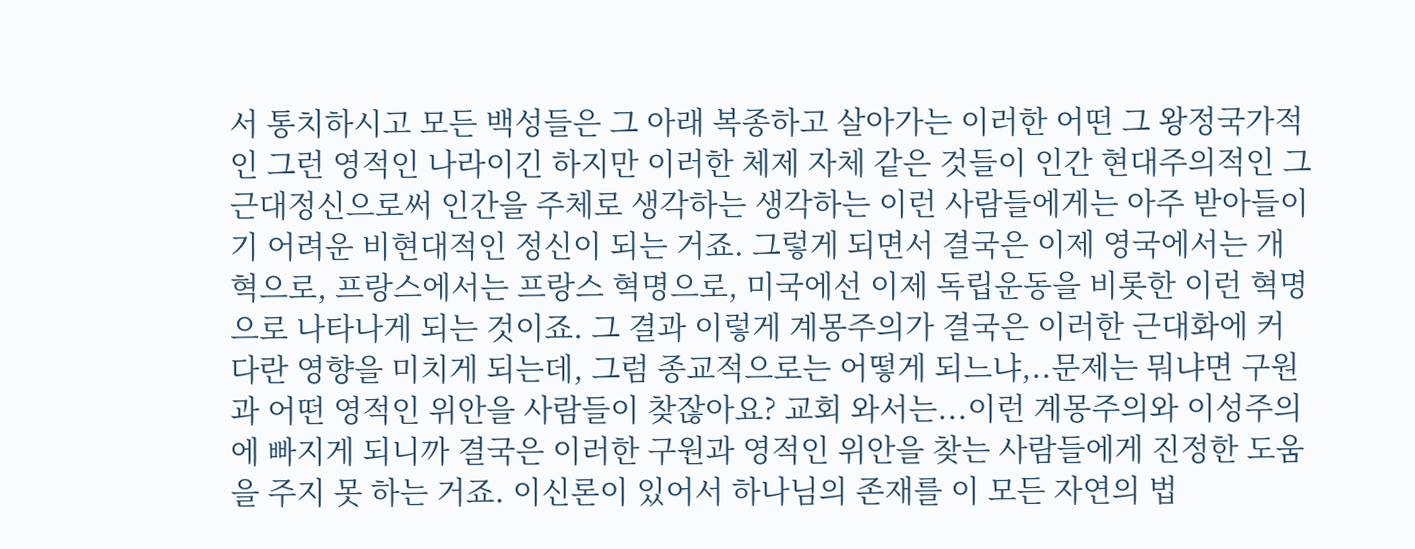서 통치하시고 모든 백성들은 그 아래 복종하고 살아가는 이러한 어떤 그 왕정국가적인 그런 영적인 나라이긴 하지만 이러한 체제 자체 같은 것들이 인간 현대주의적인 그 근대정신으로써 인간을 주체로 생각하는 생각하는 이런 사람들에게는 아주 받아들이기 어려운 비현대적인 정신이 되는 거죠. 그렇게 되면서 결국은 이제 영국에서는 개혁으로, 프랑스에서는 프랑스 혁명으로, 미국에선 이제 독립운동을 비롯한 이런 혁명으로 나타나게 되는 것이죠. 그 결과 이렇게 계몽주의가 결국은 이러한 근대화에 커다란 영향을 미치게 되는데, 그럼 종교적으로는 어떻게 되느냐,..문제는 뭐냐면 구원과 어떤 영적인 위안을 사람들이 찾잖아요? 교회 와서는...이런 계몽주의와 이성주의에 빠지게 되니까 결국은 이러한 구원과 영적인 위안을 찾는 사람들에게 진정한 도움을 주지 못 하는 거죠. 이신론이 있어서 하나님의 존재를 이 모든 자연의 법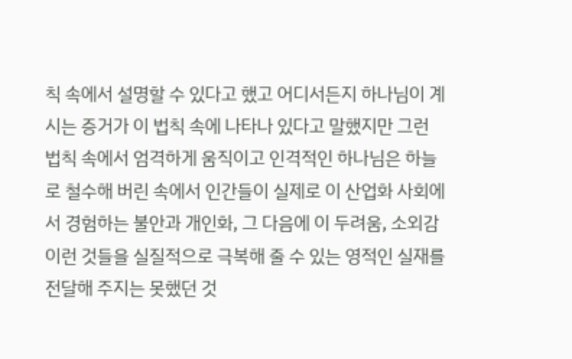칙 속에서 설명할 수 있다고 했고 어디서든지 하나님이 계시는 증거가 이 법칙 속에 나타나 있다고 말했지만 그런 법칙 속에서 엄격하게 움직이고 인격적인 하나님은 하늘로 철수해 버린 속에서 인간들이 실제로 이 산업화 사회에서 경험하는 불안과 개인화, 그 다음에 이 두려움, 소외감 이런 것들을 실질적으로 극복해 줄 수 있는 영적인 실재를 전달해 주지는 못했던 것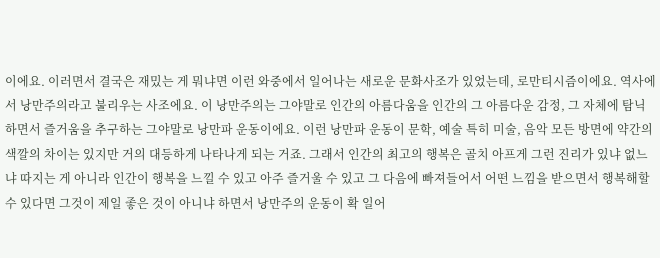이에요. 이러면서 결국은 재밌는 게 뭐냐면 이런 와중에서 일어나는 새로운 문화사조가 있었는데, 로만티시즘이에요. 역사에서 낭만주의라고 불리우는 사조에요. 이 낭만주의는 그야말로 인간의 아름다움을 인간의 그 아름다운 감정, 그 자체에 탐닉하면서 즐거움을 추구하는 그야말로 낭만파 운동이에요. 이런 낭만파 운동이 문학, 예술 특히 미술, 음악 모든 방면에 약간의 색깔의 차이는 있지만 거의 대등하게 나타나게 되는 거죠. 그래서 인간의 최고의 행복은 골치 아프게 그런 진리가 있냐 없느냐 따지는 게 아니라 인간이 행복을 느낄 수 있고 아주 즐거울 수 있고 그 다음에 빠져들어서 어떤 느낌을 받으면서 행복해할 수 있다면 그것이 제일 좋은 것이 아니냐 하면서 낭만주의 운동이 확 일어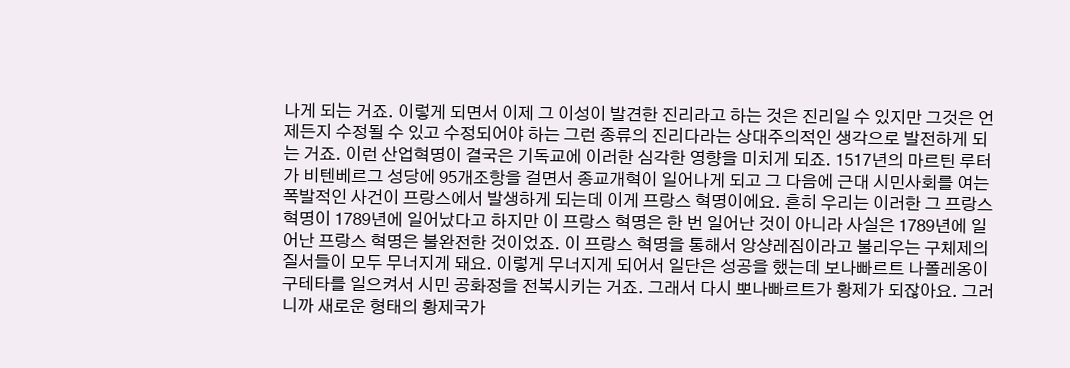나게 되는 거죠. 이렇게 되면서 이제 그 이성이 발견한 진리라고 하는 것은 진리일 수 있지만 그것은 언제든지 수정될 수 있고 수정되어야 하는 그런 종류의 진리다라는 상대주의적인 생각으로 발전하게 되는 거죠. 이런 산업혁명이 결국은 기독교에 이러한 심각한 영향을 미치게 되죠. 1517년의 마르틴 루터가 비텐베르그 성당에 95개조항을 걸면서 종교개혁이 일어나게 되고 그 다음에 근대 시민사회를 여는 폭발적인 사건이 프랑스에서 발생하게 되는데 이게 프랑스 혁명이에요. 흔히 우리는 이러한 그 프랑스 혁명이 1789년에 일어났다고 하지만 이 프랑스 혁명은 한 번 일어난 것이 아니라 사실은 1789년에 일어난 프랑스 혁명은 불완전한 것이었죠. 이 프랑스 혁명을 통해서 앙샹레짐이라고 불리우는 구체제의 질서들이 모두 무너지게 돼요. 이렇게 무너지게 되어서 일단은 성공을 했는데 보나빠르트 나폴레옹이 구테타를 일으켜서 시민 공화정을 전복시키는 거죠. 그래서 다시 뽀나빠르트가 황제가 되잖아요. 그러니까 새로운 형태의 황제국가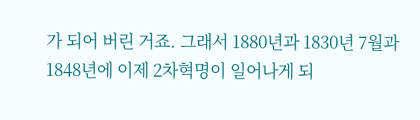가 되어 버린 거죠. 그래서 1880년과 1830년 7월과 1848년에 이제 2차혁명이 일어나게 되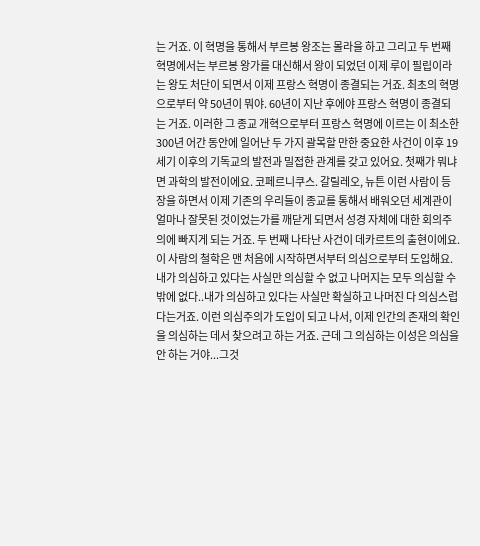는 거죠. 이 혁명을 통해서 부르봉 왕조는 몰라을 하고 그리고 두 번째 혁명에서는 부르봉 왕가를 대신해서 왕이 되었던 이제 루이 필립이라는 왕도 처단이 되면서 이제 프랑스 혁명이 종결되는 거죠. 최초의 혁명으로부터 약 50년이 뭐야. 60년이 지난 후에야 프랑스 혁명이 종결되는 거죠. 이러한 그 종교 개혁으로부터 프랑스 혁명에 이르는 이 최소한 300년 어간 동안에 일어난 두 가지 괄목할 만한 중요한 사건이 이후 19세기 이후의 기독교의 발전과 밀접한 관계를 갖고 있어요. 첫째가 뭐냐면 과학의 발전이에요. 코페르니쿠스. 갈릴레오, 뉴튼 이런 사람이 등장을 하면서 이제 기존의 우리들이 종교를 통해서 배워오던 세계관이 얼마나 잘못된 것이었는가를 깨닫게 되면서 성경 자체에 대한 회의주의에 빠지게 되는 거죠. 두 번째 나타난 사건이 데카르트의 출현이에요. 이 사람의 철학은 맨 처음에 시작하면서부터 의심으로부터 도입해요. 내가 의심하고 있다는 사실만 의심할 수 없고 나머지는 모두 의심할 수밖에 없다..내가 의심하고 있다는 사실만 확실하고 나머진 다 의심스럽다는거죠. 이런 의심주의가 도입이 되고 나서, 이제 인간의 존재의 확인을 의심하는 데서 찾으려고 하는 거죠. 근데 그 의심하는 이성은 의심을 안 하는 거야...그것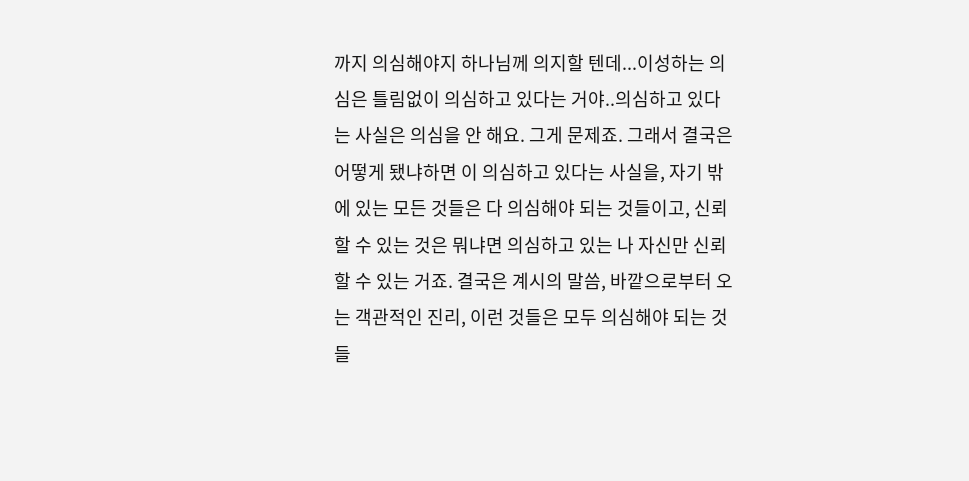까지 의심해야지 하나님께 의지할 텐데...이성하는 의심은 틀림없이 의심하고 있다는 거야..의심하고 있다는 사실은 의심을 안 해요. 그게 문제죠. 그래서 결국은 어떻게 됐냐하면 이 의심하고 있다는 사실을, 자기 밖에 있는 모든 것들은 다 의심해야 되는 것들이고, 신뢰할 수 있는 것은 뭐냐면 의심하고 있는 나 자신만 신뢰할 수 있는 거죠. 결국은 계시의 말씀, 바깥으로부터 오는 객관적인 진리, 이런 것들은 모두 의심해야 되는 것들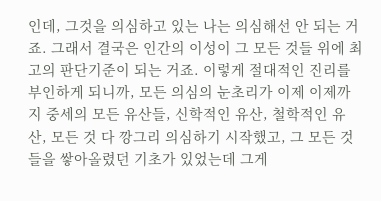인데, 그것을 의심하고 있는 나는 의심해선 안 되는 거죠. 그래서 결국은 인간의 이성이 그 모든 것들 위에 최고의 판단기준이 되는 거죠. 이렇게 절대적인 진리를 부인하게 되니까, 모든 의심의 눈초리가 이제 이제까지 중세의 모든 유산들, 신학적인 유산, 철학적인 유산, 모든 것 다 깡그리 의심하기 시작했고, 그 모든 것들을 쌓아올렸던 기초가 있었는데 그게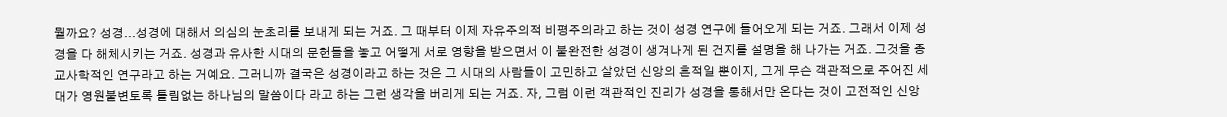뭘까요? 성경...성경에 대해서 의심의 눈초리를 보내게 되는 거죠. 그 때부터 이제 자유주의적 비평주의라고 하는 것이 성경 연구에 들어오게 되는 거죠. 그래서 이제 성경을 다 해체시키는 거죠. 성경과 유사한 시대의 문헌들을 놓고 어떻게 서로 영향을 받으면서 이 불완전한 성경이 생겨나게 된 건지를 설명을 해 나가는 거죠. 그것을 종교사학적인 연구라고 하는 거예요. 그러니까 결국은 성경이라고 하는 것은 그 시대의 사람들이 고민하고 살았던 신앙의 흔적일 뿐이지, 그게 무슨 객관적으로 주어진 세대가 영원불변토록 틀림없는 하나님의 말씀이다 라고 하는 그런 생각을 버리게 되는 거죠. 자, 그럼 이런 객관적인 진리가 성경을 통해서만 온다는 것이 고전적인 신앙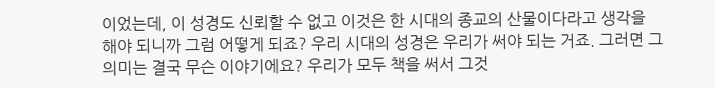이었는데, 이 성경도 신뢰할 수 없고 이것은 한 시대의 종교의 산물이다라고 생각을 해야 되니까 그럼 어떻게 되죠? 우리 시대의 성경은 우리가 써야 되는 거죠. 그러면 그 의미는 결국 무슨 이야기에요? 우리가 모두 책을 써서 그것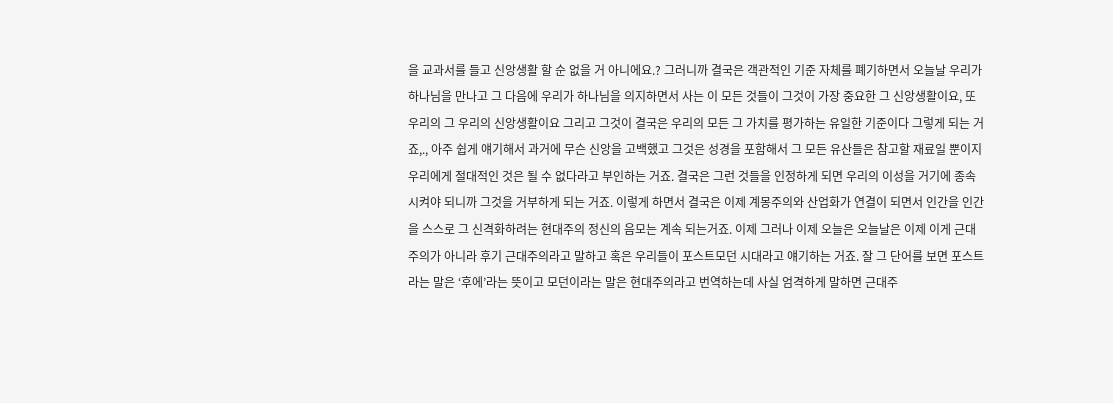을 교과서를 들고 신앙생활 할 순 없을 거 아니에요.? 그러니까 결국은 객관적인 기준 자체를 폐기하면서 오늘날 우리가 하나님을 만나고 그 다음에 우리가 하나님을 의지하면서 사는 이 모든 것들이 그것이 가장 중요한 그 신앙생활이요, 또 우리의 그 우리의 신앙생활이요 그리고 그것이 결국은 우리의 모든 그 가치를 평가하는 유일한 기준이다 그렇게 되는 거죠,., 아주 쉽게 얘기해서 과거에 무슨 신앙을 고백했고 그것은 성경을 포함해서 그 모든 유산들은 참고할 재료일 뿐이지 우리에게 절대적인 것은 될 수 없다라고 부인하는 거죠. 결국은 그런 것들을 인정하게 되면 우리의 이성을 거기에 종속시켜야 되니까 그것을 거부하게 되는 거죠. 이렇게 하면서 결국은 이제 계몽주의와 산업화가 연결이 되면서 인간을 인간을 스스로 그 신격화하려는 현대주의 정신의 음모는 계속 되는거죠. 이제 그러나 이제 오늘은 오늘날은 이제 이게 근대주의가 아니라 후기 근대주의라고 말하고 혹은 우리들이 포스트모던 시대라고 얘기하는 거죠. 잘 그 단어를 보면 포스트라는 말은 ‘후에’라는 뜻이고 모던이라는 말은 현대주의라고 번역하는데 사실 엄격하게 말하면 근대주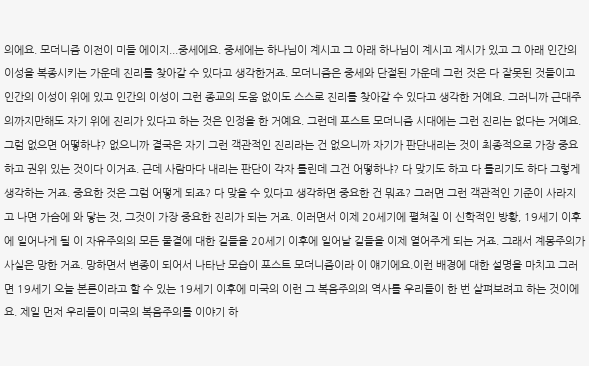의에요. 모더니즘 이전이 미들 에이지...중세에요. 중세에는 하나님이 계시고 그 아래 하나님이 계시고 계시가 있고 그 아래 인간의 이성을 복종시키는 가운데 진리를 찾아갈 수 있다고 생각한거죠. 모더니즘은 중세와 단절된 가운데 그런 것은 다 잘못된 것들이고 인간의 이성이 위에 있고 인간의 이성이 그런 종교의 도움 없이도 스스로 진리를 찾아갈 수 있다고 생각한 거예요. 그러니까 근대주의까지만해도 자기 위에 진리가 있다고 하는 것은 인정을 한 거예요. 그런데 포스트 모더니즘 시대에는 그런 진리는 없다는 거예요. 그럼 없으면 어떻하냐? 없으니까 결국은 자기 그런 객관적인 진리라는 건 없으니까 자기가 판단내리는 것이 최종적으로 가장 중요하고 권위 있는 것이다 이거죠. 근데 사람마다 내리는 판단이 각자 틀린데 그건 어떻하냐? 다 맞기도 하고 다 틀리기도 하다 그렇게 생각하는 거죠. 중요한 것은 그럼 어떻게 되죠? 다 맞을 수 있다고 생각하면 중요한 건 뭐죠? 그러면 그런 객관적인 기준이 사라지고 나면 가슴에 와 닿는 것, 그것이 가장 중요한 진리가 되는 거죠. 이러면서 이제 20세기에 펼쳐질 이 신학적인 방황, 19세기 이후에 일어나게 될 이 자유주의의 모든 물결에 대한 길들을 20세기 이후에 일어날 길들을 이제 열어주게 되는 거죠. 그래서 계몽주의가 사실은 망한 거죠. 망하면서 변종이 되어서 나타난 모습이 포스트 모더니즘이라 이 얘기에요.이런 배경에 대한 설명을 마치고 그러면 19세기 오늘 본론이라고 할 수 있는 19세기 이후에 미국의 이런 그 복음주의의 역사를 우리들이 한 번 살펴보려고 하는 것이에요. 제일 먼저 우리들이 미국의 복음주의를 이야기 하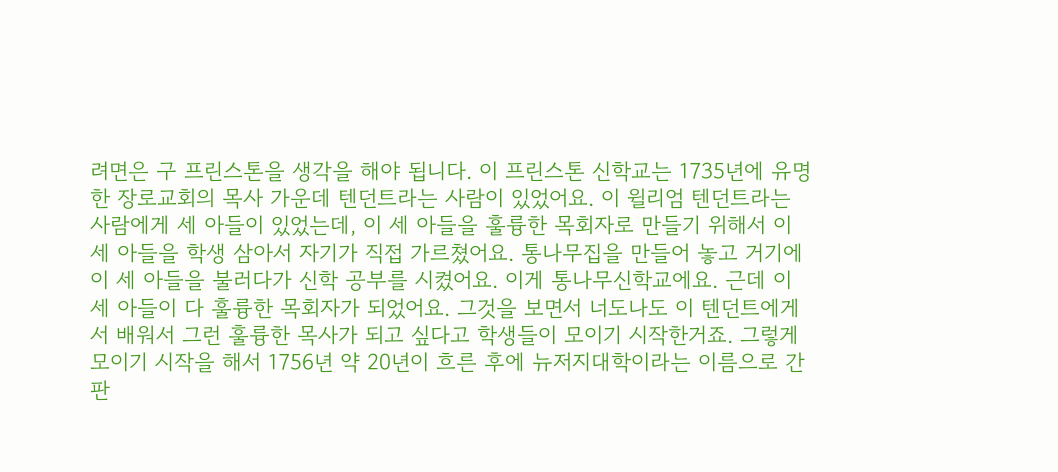려면은 구 프린스톤을 생각을 해야 됩니다. 이 프린스톤 신학교는 1735년에 유명한 장로교회의 목사 가운데 텐던트라는 사람이 있었어요. 이 윌리엄 텐던트라는 사람에게 세 아들이 있었는데, 이 세 아들을 훌륭한 목회자로 만들기 위해서 이 세 아들을 학생 삼아서 자기가 직접 가르쳤어요. 통나무집을 만들어 놓고 거기에 이 세 아들을 불러다가 신학 공부를 시켰어요. 이게 통나무신학교에요. 근데 이 세 아들이 다 훌륭한 목회자가 되었어요. 그것을 보면서 너도나도 이 텐던트에게서 배워서 그런 훌륭한 목사가 되고 싶다고 학생들이 모이기 시작한거죠. 그렇게 모이기 시작을 해서 1756년 약 20년이 흐른 후에 뉴저지대학이라는 이름으로 간판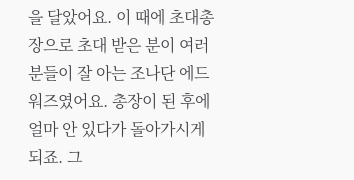을 달았어요. 이 때에 초대총장으로 초대 받은 분이 여러분들이 잘 아는 조나단 에드워즈였어요. 총장이 된 후에 얼마 안 있다가 돌아가시게 되죠. 그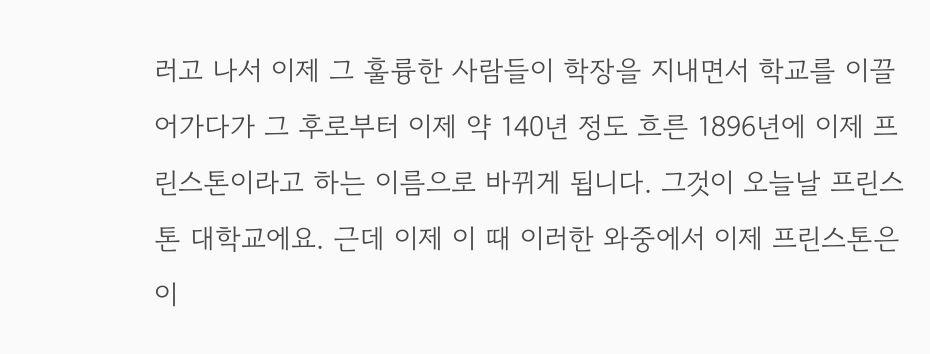러고 나서 이제 그 훌륭한 사람들이 학장을 지내면서 학교를 이끌어가다가 그 후로부터 이제 약 140년 정도 흐른 1896년에 이제 프린스톤이라고 하는 이름으로 바뀌게 됩니다. 그것이 오늘날 프린스톤 대학교에요. 근데 이제 이 때 이러한 와중에서 이제 프린스톤은 이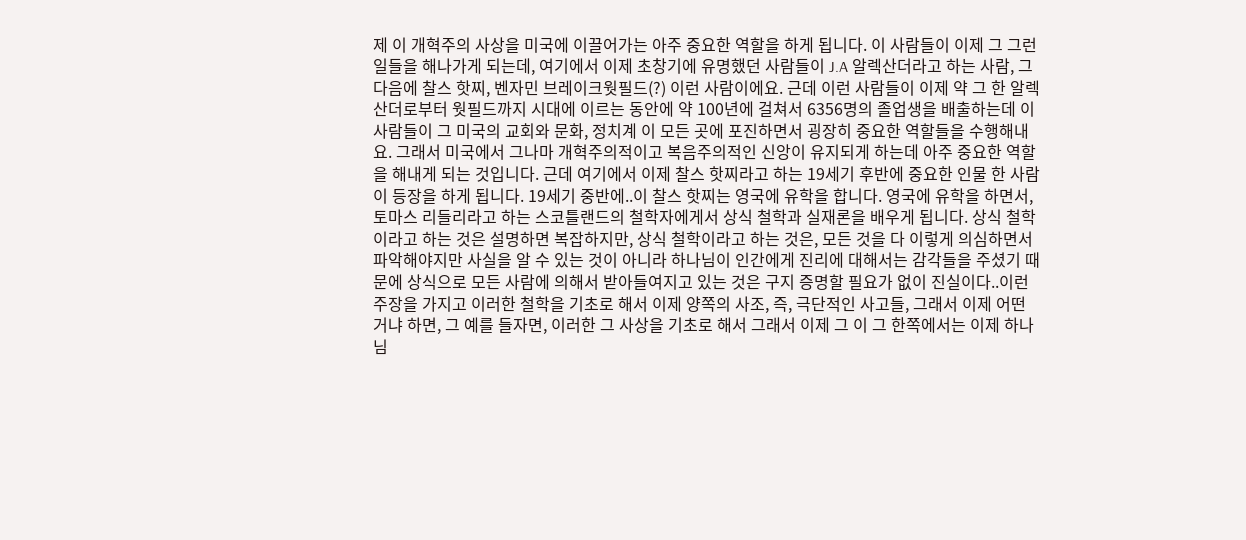제 이 개혁주의 사상을 미국에 이끌어가는 아주 중요한 역할을 하게 됩니다. 이 사람들이 이제 그 그런 일들을 해나가게 되는데, 여기에서 이제 초창기에 유명했던 사람들이 J.A 알렉산더라고 하는 사람, 그 다음에 찰스 핫찌, 벤자민 브레이크웟필드(?) 이런 사람이에요. 근데 이런 사람들이 이제 약 그 한 알렉산더로부터 웟필드까지 시대에 이르는 동안에 약 100년에 걸쳐서 6356명의 졸업생을 배출하는데 이 사람들이 그 미국의 교회와 문화, 정치계 이 모든 곳에 포진하면서 굉장히 중요한 역할들을 수행해내요. 그래서 미국에서 그나마 개혁주의적이고 복음주의적인 신앙이 유지되게 하는데 아주 중요한 역할을 해내게 되는 것입니다. 근데 여기에서 이제 찰스 핫찌라고 하는 19세기 후반에 중요한 인물 한 사람이 등장을 하게 됩니다. 19세기 중반에..이 찰스 핫찌는 영국에 유학을 합니다. 영국에 유학을 하면서, 토마스 리들리라고 하는 스코틀랜드의 철학자에게서 상식 철학과 실재론을 배우게 됩니다. 상식 철학이라고 하는 것은 설명하면 복잡하지만, 상식 철학이라고 하는 것은, 모든 것을 다 이렇게 의심하면서 파악해야지만 사실을 알 수 있는 것이 아니라 하나님이 인간에게 진리에 대해서는 감각들을 주셨기 때문에 상식으로 모든 사람에 의해서 받아들여지고 있는 것은 구지 증명할 필요가 없이 진실이다..이런 주장을 가지고 이러한 철학을 기초로 해서 이제 양쪽의 사조, 즉, 극단적인 사고들, 그래서 이제 어떤 거냐 하면, 그 예를 들자면, 이러한 그 사상을 기초로 해서 그래서 이제 그 이 그 한쪽에서는 이제 하나님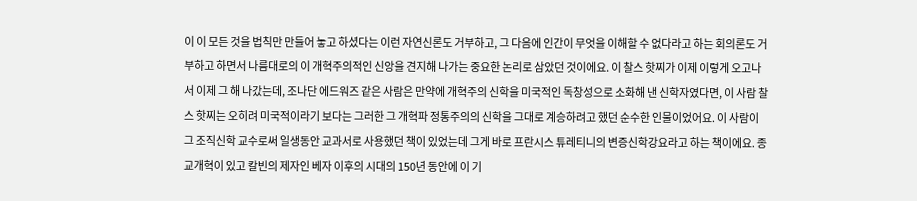이 이 모든 것을 법칙만 만들어 놓고 하셨다는 이런 자연신론도 거부하고, 그 다음에 인간이 무엇을 이해할 수 없다라고 하는 회의론도 거부하고 하면서 나름대로의 이 개혁주의적인 신앙을 견지해 나가는 중요한 논리로 삼았던 것이에요. 이 찰스 핫찌가 이제 이렇게 오고나서 이제 그 해 나갔는데, 조나단 에드워즈 같은 사람은 만약에 개혁주의 신학을 미국적인 독창성으로 소화해 낸 신학자였다면, 이 사람 찰스 핫찌는 오히려 미국적이라기 보다는 그러한 그 개혁파 정통주의의 신학을 그대로 계승하려고 했던 순수한 인물이었어요. 이 사람이 그 조직신학 교수로써 일생동안 교과서로 사용했던 책이 있었는데 그게 바로 프란시스 튜레티니의 변증신학강요라고 하는 책이에요. 종교개혁이 있고 칼빈의 제자인 베자 이후의 시대의 150년 동안에 이 기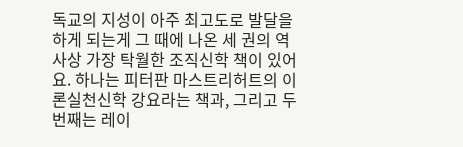독교의 지성이 아주 최고도로 발달을 하게 되는게 그 때에 나온 세 권의 역사상 가장 탁월한 조직신학 책이 있어요. 하나는 피터판 마스트리허트의 이론실천신학 강요라는 책과, 그리고 두 번째는 레이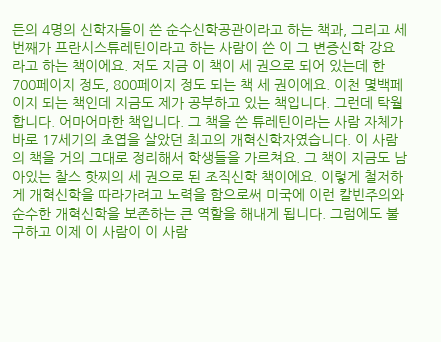든의 4명의 신학자들이 쓴 순수신학공관이라고 하는 책과, 그리고 세 번째가 프란시스튜레틴이라고 하는 사람이 쓴 이 그 변증신학 강요라고 하는 책이에요. 저도 지금 이 책이 세 권으로 되어 있는데 한 700페이지 정도, 800페이지 정도 되는 책 세 권이에요. 이천 몇백페이지 되는 책인데 지금도 제가 공부하고 있는 책입니다. 그런데 탁월합니다. 어마어마한 책입니다. 그 책을 쓴 튜레틴이라는 사람 자체가 바로 17세기의 초엽을 살았던 최고의 개혁신학자였습니다. 이 사람의 책을 거의 그대로 정리해서 학생들을 가르쳐요. 그 책이 지금도 남아있는 찰스 핫찌의 세 권으로 된 조직신학 책이에요. 이렇게 철저하게 개혁신학을 따라가려고 노력을 함으로써 미국에 이런 칼빈주의와 순수한 개혁신학을 보존하는 큰 역할을 해내게 됩니다. 그럼에도 불구하고 이제 이 사람이 이 사람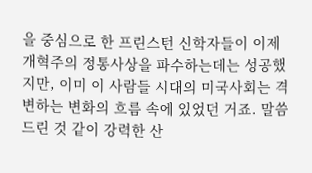을 중심으로 한 프린스턴 신학자들이 이제 개혁주의 정통사상을 파수하는데는 성공했지만, 이미 이 사람들 시대의 미국사회는 격변하는 변화의 흐름 속에 있었던 거죠. 말씀드린 것 같이 강력한 산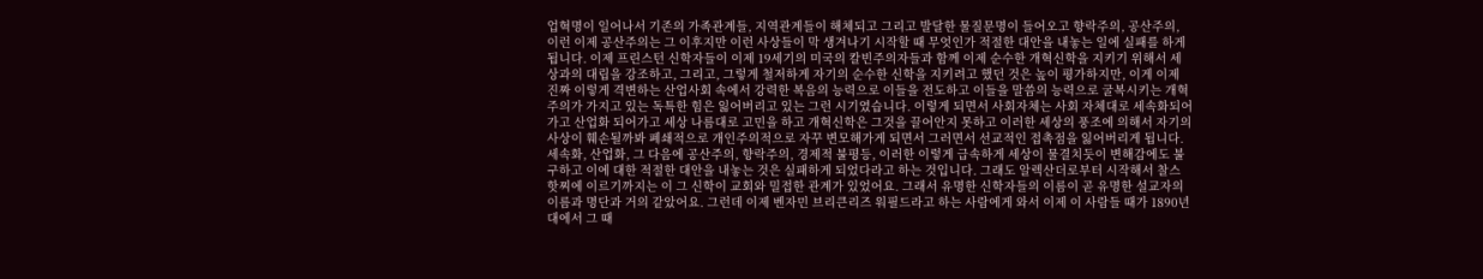업혁명이 일어나서 기존의 가족관계들, 지역관계들이 해체되고 그리고 발달한 물질문명이 들어오고 향락주의, 공산주의, 이런 이제 공산주의는 그 이후지만 이런 사상들이 막 생겨나기 시작할 때 무엇인가 적절한 대안을 내놓는 일에 실패를 하게 됩니다. 이제 프린스턴 신학자들이 이제 19세기의 미국의 칼빈주의자들과 함께 이제 순수한 개혁신학을 지키기 위해서 세상과의 대립을 강조하고, 그리고, 그렇게 철저하게 자기의 순수한 신학을 지키려고 했던 것은 높이 평가하지만, 이게 이제 진짜 이렇게 격변하는 산업사회 속에서 강력한 복음의 능력으로 이들을 전도하고 이들을 말씀의 능력으로 굴복시키는 개혁주의가 가지고 있는 독특한 힘은 잃어버리고 있는 그런 시기였습니다. 이렇게 되면서 사회자체는 사회 자체대로 세속화되어 가고 산업화 되어가고 세상 나름대로 고민을 하고 개혁신학은 그것을 끌어안지 못하고 이러한 세상의 풍조에 의해서 자기의 사상이 훼손될까봐 폐쇄적으로 개인주의적으로 자꾸 변모해가게 되면서 그러면서 선교적인 접촉점을 잃어버리게 됩니다. 세속화, 산업화, 그 다음에 공산주의, 향락주의, 경제적 불평등, 이러한 이렇게 급속하게 세상이 물결치듯이 변해감에도 불구하고 이에 대한 적절한 대안을 내놓는 것은 실패하게 되었다라고 하는 것입니다. 그래도 알렉산더로부터 시작해서 찰스 핫찌에 이르기까지는 이 그 신학이 교회와 밀접한 관계가 있었어요. 그래서 유명한 신학자들의 이름이 곧 유명한 설교자의 이름과 명단과 거의 같았어요. 그런데 이제 벤자민 브리큰리즈 워필드라고 하는 사람에게 와서 이제 이 사람들 때가 1890년대에서 그 때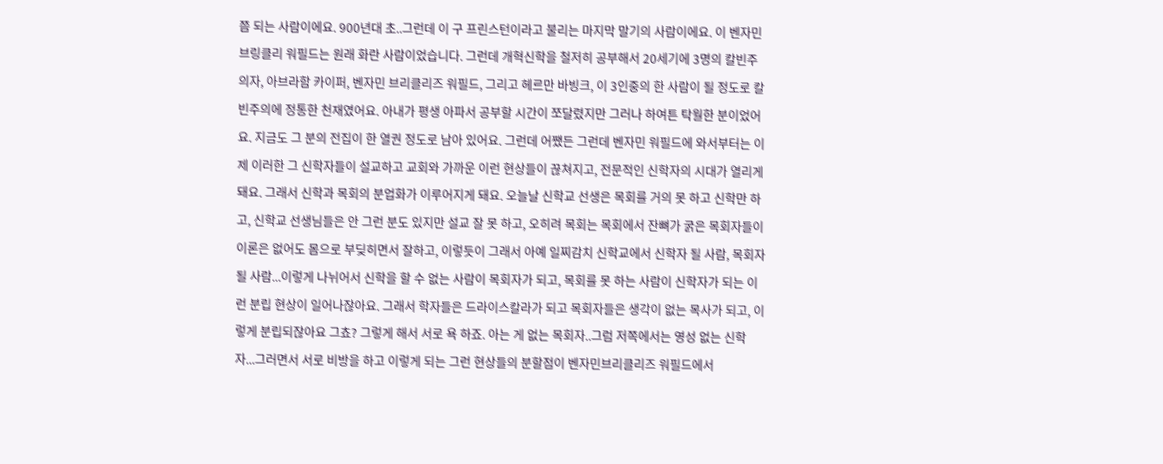쯤 되는 사람이에요. 900년대 초..그런데 이 구 프린스턴이라고 불리는 마지막 말기의 사람이에요. 이 벤자민 브링클리 워필드는 원래 화란 사람이었습니다. 그런데 개혁신학을 철저히 공부해서 20세기에 3명의 칼빈주의자, 아브라함 카이퍼, 벤자민 브리클리즈 워필드, 그리고 헤르만 바빙크, 이 3인중의 한 사람이 될 정도로 칼빈주의에 정통한 천재였어요. 아내가 평생 아파서 공부할 시간이 쪼달렸지만 그러나 하여튼 탁월한 분이었어요. 지금도 그 분의 전집이 한 열권 정도로 남아 있어요. 그런데 어쨌든 그런데 벤자민 워필드에 와서부터는 이제 이러한 그 신학자들이 설교하고 교회와 가까운 이런 현상들이 끊쳐지고, 전문적인 신학자의 시대가 열리게 돼요. 그래서 신학과 목회의 분업화가 이루어지게 돼요. 오늘날 신학교 선생은 목회를 거의 못 하고 신학만 하고, 신학교 선생님들은 안 그런 분도 있지만 설교 잘 못 하고, 오히려 목회는 목회에서 잔뼈가 굵은 목회자들이 이론은 없어도 몸으로 부딪히면서 잘하고, 이렇듯이 그래서 아예 일찌감치 신학교에서 신학자 될 사람, 목회자 될 사람...이렇게 나뉘어서 신학을 할 수 없는 사람이 목회자가 되고, 목회를 못 하는 사람이 신학자가 되는 이런 분립 현상이 일어나잖아요. 그래서 학자들은 드라이스칼라가 되고 목회자들은 생각이 없는 목사가 되고, 이렇게 분립되잖아요 그쵸? 그렇게 해서 서로 욕 하죠. 아는 게 없는 목회자..그럼 저쪽에서는 영성 없는 신학자...그러면서 서로 비방을 하고 이렇게 되는 그런 현상들의 분할점이 벤자민브리클리즈 워필드에서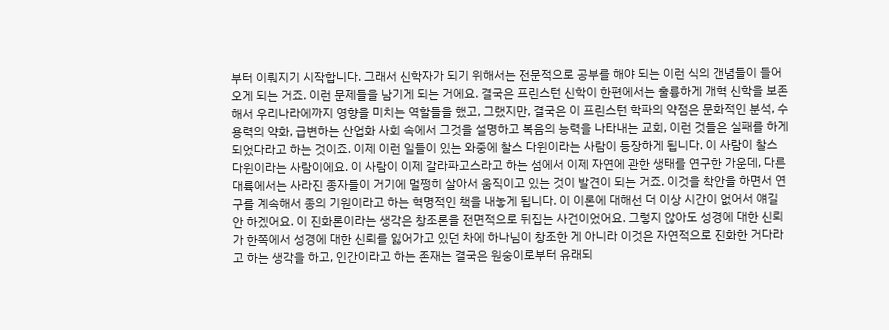부터 이뤄지기 시작합니다. 그래서 신학자가 되기 위해서는 전문적으로 공부를 해야 되는 이런 식의 갠념들이 들어오게 되는 거죠. 이런 문제들을 남기게 되는 거에요. 결국은 프린스턴 신학이 한편에서는 훌륭하게 개혁 신학을 보존해서 우리나라에까지 영향을 미치는 역할들을 했고, 그랬지만, 결국은 이 프린스턴 학파의 약점은 문화적인 분석, 수용력의 약화, 급변하는 산업화 사회 속에서 그것을 설명하고 복음의 능력을 나타내는 교회, 이런 것들은 실패를 하게 되었다라고 하는 것이죠. 이제 이런 일들이 있는 와중에 찰스 다윈이라는 사람이 등장하게 됩니다. 이 사람이 찰스 다윈이라는 사람이에요. 이 사람이 이제 갈라파고스라고 하는 섬에서 이제 자연에 관한 생태를 연구한 가운데, 다른 대륙에서는 사라진 종자들이 거기에 멀쩡히 살아서 움직이고 있는 것이 발견이 되는 거죠. 이것을 착안을 하면서 연구를 계속해서 종의 기원이라고 하는 혁명적인 책을 내놓게 됩니다. 이 이론에 대해선 더 이상 시간이 없어서 얘길 안 하겠어요. 이 진화론이라는 생각은 창조론을 전면적으로 뒤집는 사건이었어요. 그렇지 않아도 성경에 대한 신뢰가 한쪽에서 성경에 대한 신뢰를 잃어가고 있던 차에 하나님이 창조한 게 아니라 이것은 자연적으로 진화한 거다라고 하는 생각을 하고, 인간이라고 하는 존재는 결국은 원숭이로부터 유래되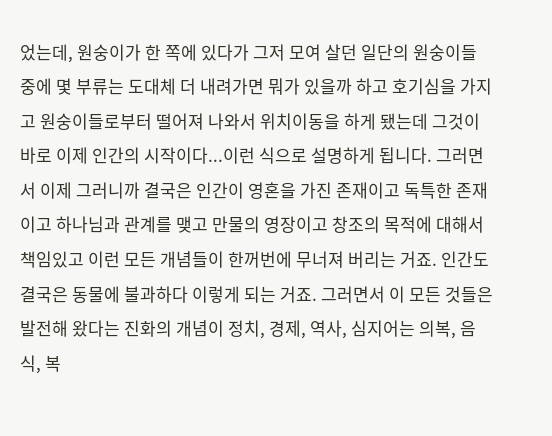었는데, 원숭이가 한 쪽에 있다가 그저 모여 살던 일단의 원숭이들 중에 몇 부류는 도대체 더 내려가면 뭐가 있을까 하고 호기심을 가지고 원숭이들로부터 떨어져 나와서 위치이동을 하게 됐는데 그것이 바로 이제 인간의 시작이다...이런 식으로 설명하게 됩니다. 그러면서 이제 그러니까 결국은 인간이 영혼을 가진 존재이고 독특한 존재이고 하나님과 관계를 맺고 만물의 영장이고 창조의 목적에 대해서 책임있고 이런 모든 개념들이 한꺼번에 무너져 버리는 거죠. 인간도 결국은 동물에 불과하다 이렇게 되는 거죠. 그러면서 이 모든 것들은 발전해 왔다는 진화의 개념이 정치, 경제, 역사, 심지어는 의복, 음식, 복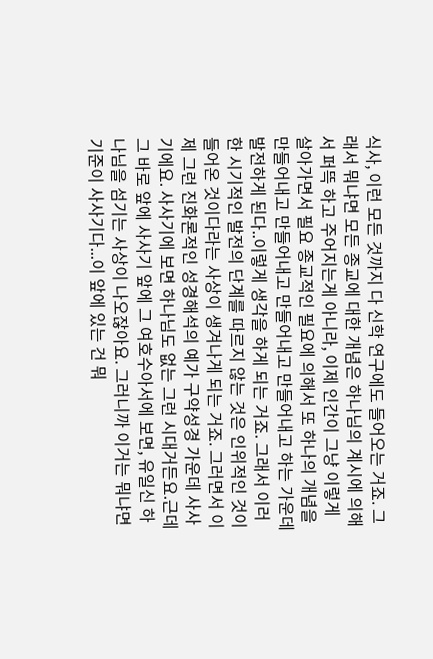식사, 이런 모든 것까지 다 신학 연구에도 들어오는 거죠. 그래서 뭐냐면 모든 종교에 대한 개념은 하나님의 계시에 의해서 퍼뜩 하고 주어지는게 아니라, 이제 인간이 그냥 이렇게 살아가면서 필요 종교적인 필요에 의해서 또 하나의 개념을 만들어내고 만들어내고 만들어내고 만들어내고 하는 가운데 발전하게 된다..이렇게 생각을 하게 되는 거죠. 그래서 이러한 시기적인 발전의 단계를 따르지 않는 것은 인위적인 것이 들어온 것이다라는 사상이 생겨나게 되는 거죠. 그러면서 이제 그런 진화론적인 성경해석의 예가 구약성경 가운데 사사기에요. 사사기에 보면 하나님도 없는 그런 시대거든요.근데 그 바로 앞에 사사기 앞에 그 여호수아서에 보면, 유일신 하나님을 섬기는 사상이 나오잖아요. 그러니까 이거는 뭐냐면 기준이 사사기다...이 앞에 있는 건 뭐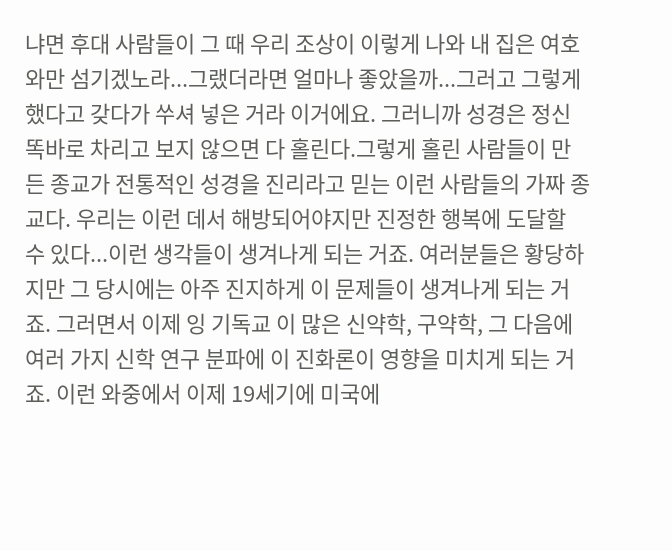냐면 후대 사람들이 그 때 우리 조상이 이렇게 나와 내 집은 여호와만 섬기겠노라...그랬더라면 얼마나 좋았을까...그러고 그렇게 했다고 갖다가 쑤셔 넣은 거라 이거에요. 그러니까 성경은 정신 똑바로 차리고 보지 않으면 다 홀린다.그렇게 홀린 사람들이 만든 종교가 전통적인 성경을 진리라고 믿는 이런 사람들의 가짜 종교다. 우리는 이런 데서 해방되어야지만 진정한 행복에 도달할 수 있다...이런 생각들이 생겨나게 되는 거죠. 여러분들은 황당하지만 그 당시에는 아주 진지하게 이 문제들이 생겨나게 되는 거죠. 그러면서 이제 잉 기독교 이 많은 신약학, 구약학, 그 다음에 여러 가지 신학 연구 분파에 이 진화론이 영향을 미치게 되는 거죠. 이런 와중에서 이제 19세기에 미국에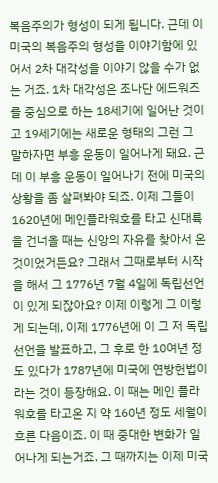복음주의가 형성이 되게 됩니다. 근데 이 미국의 복음주의 형성을 이야기함에 있어서 2차 대각성을 이야기 않을 수가 없는 거죠. 1차 대각성은 조나단 에드워즈를 중심으로 하는 18세기에 일어난 것이고 19세기에는 새로운 형태의 그런 그 말하자면 부흥 운동이 일어나게 돼요. 근데 이 부흥 운동이 일어나기 전에 미국의 상황을 좀 살펴봐야 되죠. 이제 그들이 1620년에 메인플라워호를 타고 신대륙을 건너올 때는 신앙의 자유를 찾아서 온 것이었거든요? 그래서 그때로부터 시작을 해서 그 1776년 7월 4일에 독립선언이 있게 되잖아요? 이제 이렇게 그 이렇게 되는데, 이제 1776년에 이 그 저 독립선언을 발표하고, 그 후로 한 10여년 정도 있다가 1787년에 미국에 연방헌법이라는 것이 등장해요. 이 때는 메인 플라워호를 타고온 지 약 160년 정도 세월이 흐른 다음이죠. 이 때 중대한 변화가 일어나게 되는거죠. 그 때까지는 이제 미국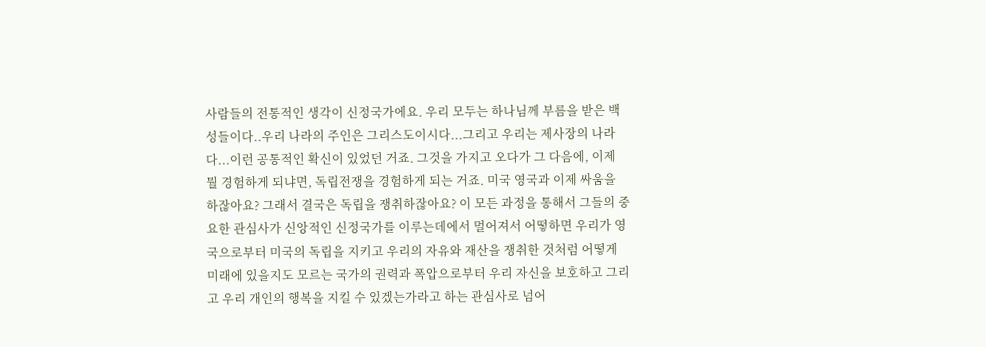사람들의 전통적인 생각이 신정국가에요. 우리 모두는 하나님께 부름을 받은 백성들이다..우리 나라의 주인은 그리스도이시다...그리고 우리는 제사장의 나라다...이런 공통적인 확신이 있었던 거죠. 그것을 가지고 오다가 그 다음에, 이제 뭘 경험하게 되냐면, 독립전쟁을 경험하게 되는 거죠. 미국 영국과 이제 싸움을 하잖아요? 그래서 결국은 독립을 쟁취하잖아요? 이 모든 과정을 통해서 그들의 중요한 관심사가 신앙적인 신정국가를 이루는데에서 멀어져서 어떻하면 우리가 영국으로부터 미국의 독립을 지키고 우리의 자유와 재산을 쟁취한 것처럼 어떻게 미래에 있을지도 모르는 국가의 권력과 폭압으로부터 우리 자신을 보호하고 그리고 우리 개인의 행복을 지킬 수 있겠는가라고 하는 관심사로 넘어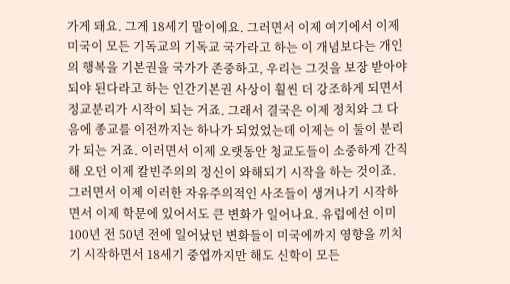가게 돼요. 그게 18세기 말이에요. 그러면서 이제 여기에서 이제 미국이 모든 기독교의 기독교 국가라고 하는 이 개념보다는 개인의 행복을 기본권을 국가가 존중하고, 우리는 그것을 보장 받아야 되야 된다라고 하는 인간기본권 사상이 훨씬 더 강조하게 되면서 정교분리가 시작이 되는 거죠. 그래서 결국은 이제 정치와 그 다음에 종교를 이전까지는 하나가 되었었는데 이제는 이 둘이 분리가 되는 거죠. 이러면서 이제 오랫동안 청교도들이 소중하게 간직해 오던 이제 칼빈주의의 정신이 와해되기 시작을 하는 것이죠. 그러면서 이제 이러한 자유주의적인 사조들이 생겨나기 시작하면서 이제 학문에 있어서도 큰 변화가 일어나요. 유럽에선 이미 100년 전 50년 전에 일어났던 변화들이 미국에까지 영향을 끼치기 시작하면서 18세기 중엽까지만 해도 신학이 모든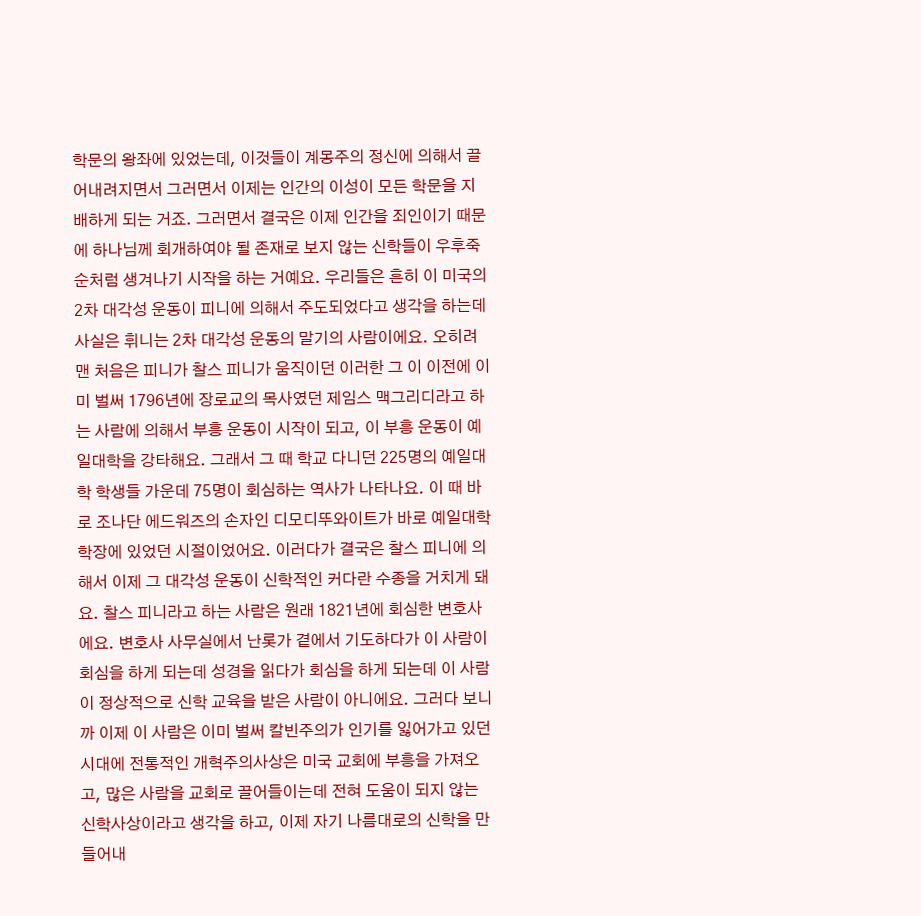학문의 왕좌에 있었는데, 이것들이 계몽주의 정신에 의해서 끌어내려지면서 그러면서 이제는 인간의 이성이 모든 학문을 지배하게 되는 거죠. 그러면서 결국은 이제 인간을 죄인이기 때문에 하나님께 회개하여야 될 존재로 보지 않는 신학들이 우후죽순처럼 생겨나기 시작을 하는 거예요. 우리들은 흔히 이 미국의 2차 대각성 운동이 피니에 의해서 주도되었다고 생각을 하는데 사실은 휘니는 2차 대각성 운동의 말기의 사람이에요. 오히려 맨 처음은 피니가 찰스 피니가 움직이던 이러한 그 이 이전에 이미 벌써 1796년에 장로교의 목사였던 제임스 맥그리디라고 하는 사람에 의해서 부흥 운동이 시작이 되고, 이 부흥 운동이 예일대학을 강타해요. 그래서 그 때 학교 다니던 225명의 예일대학 학생들 가운데 75명이 회심하는 역사가 나타나요. 이 때 바로 조나단 에드워즈의 손자인 디모디뚜와이트가 바로 예일대학 학장에 있었던 시절이었어요. 이러다가 결국은 찰스 피니에 의해서 이제 그 대각성 운동이 신학적인 커다란 수종을 거치게 돼요. 찰스 피니라고 하는 사람은 원래 1821년에 회심한 변호사에요. 변호사 사무실에서 난롯가 곁에서 기도하다가 이 사람이 회심을 하게 되는데 성경을 읽다가 회심을 하게 되는데 이 사람이 정상적으로 신학 교육을 받은 사람이 아니에요. 그러다 보니까 이제 이 사람은 이미 벌써 칼빈주의가 인기를 잃어가고 있던 시대에 전통적인 개혁주의사상은 미국 교회에 부흥을 가져오고, 많은 사람을 교회로 끌어들이는데 전혀 도움이 되지 않는 신학사상이라고 생각을 하고, 이제 자기 나름대로의 신학을 만들어내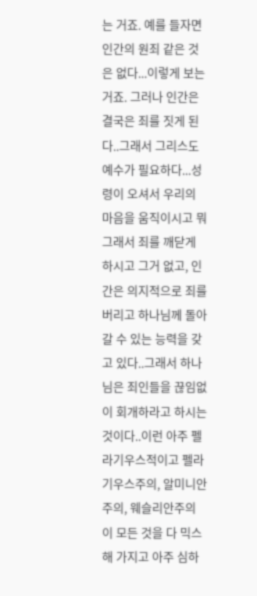는 거죠. 예를 들자면 인간의 원죄 같은 것은 없다...이렇게 보는 거죠. 그러나 인간은 결국은 죄를 짓게 된다..그래서 그리스도 예수가 필요하다...성령이 오셔서 우리의 마음을 움직이시고 뭐 그래서 죄를 깨닫게 하시고 그거 없고, 인간은 의지적으로 죄를 버리고 하나님께 돌아갈 수 있는 능력을 갖고 있다..그래서 하나님은 죄인들을 끊임없이 회개하라고 하시는 것이다..이런 아주 펠라기우스적이고 펠라기우스주의, 알미니안주의, 웨슬리안주의 이 모든 것을 다 믹스해 가지고 아주 심하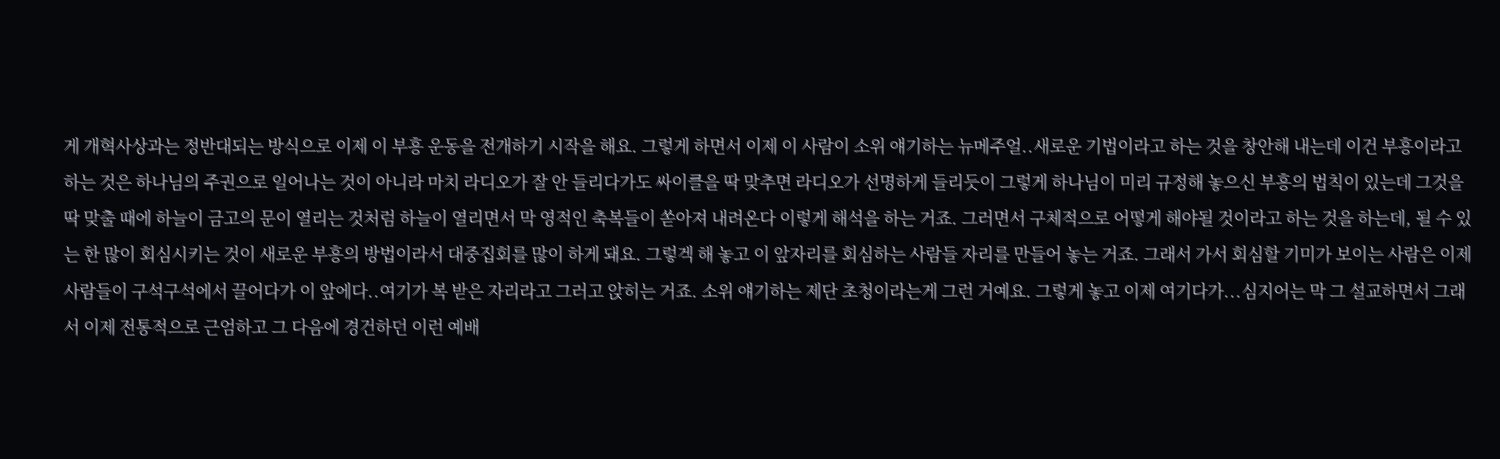게 개혁사상과는 정반대되는 방식으로 이제 이 부흥 운동을 전개하기 시작을 해요. 그렇게 하면서 이제 이 사람이 소위 얘기하는 뉴메주얼..새로운 기법이라고 하는 것을 창안해 내는데 이건 부흥이라고 하는 것은 하나님의 주권으로 일어나는 것이 아니라 마치 라디오가 잘 안 들리다가도 싸이클을 딱 맞추면 라디오가 선명하게 들리듯이 그렇게 하나님이 미리 규정해 놓으신 부흥의 법칙이 있는데 그것을 딱 맞출 때에 하늘이 금고의 문이 열리는 것처럼 하늘이 열리면서 막 영적인 축복들이 쏟아져 내려온다 이렇게 해석을 하는 거죠. 그러면서 구체적으로 어떻게 해야될 것이라고 하는 것을 하는데, 될 수 있는 한 많이 회심시키는 것이 새로운 부흥의 방법이라서 대중집회를 많이 하게 돼요. 그렇겍 해 놓고 이 앞자리를 회심하는 사람들 자리를 만들어 놓는 거죠. 그래서 가서 회심할 기미가 보이는 사람은 이제 사람들이 구석구석에서 끌어다가 이 앞에다..여기가 복 받은 자리라고 그러고 앉히는 거죠. 소위 얘기하는 제단 초청이라는게 그런 거예요. 그렇게 놓고 이제 여기다가...심지어는 막 그 설교하면서 그래서 이제 전통적으로 근엄하고 그 다음에 경건하던 이런 예배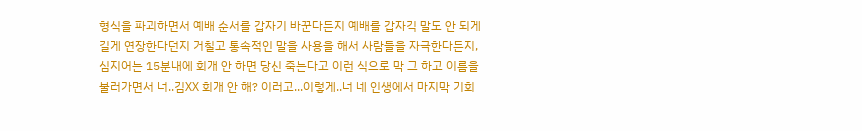형식을 파괴하면서 예배 순서를 갑자기 바꾼다든지 예배를 갑자긱 말도 안 되게 길게 연장한다던지 거칠고 통속적인 말을 사용을 해서 사람들을 자극한다든지, 심지어는 15분내에 회개 안 하면 당신 죽는다고 이런 식으로 막 그 하고 이름을 불러가면서 너..김XX 회개 안 해? 이러고...이렇게..너 네 인생에서 마지막 기회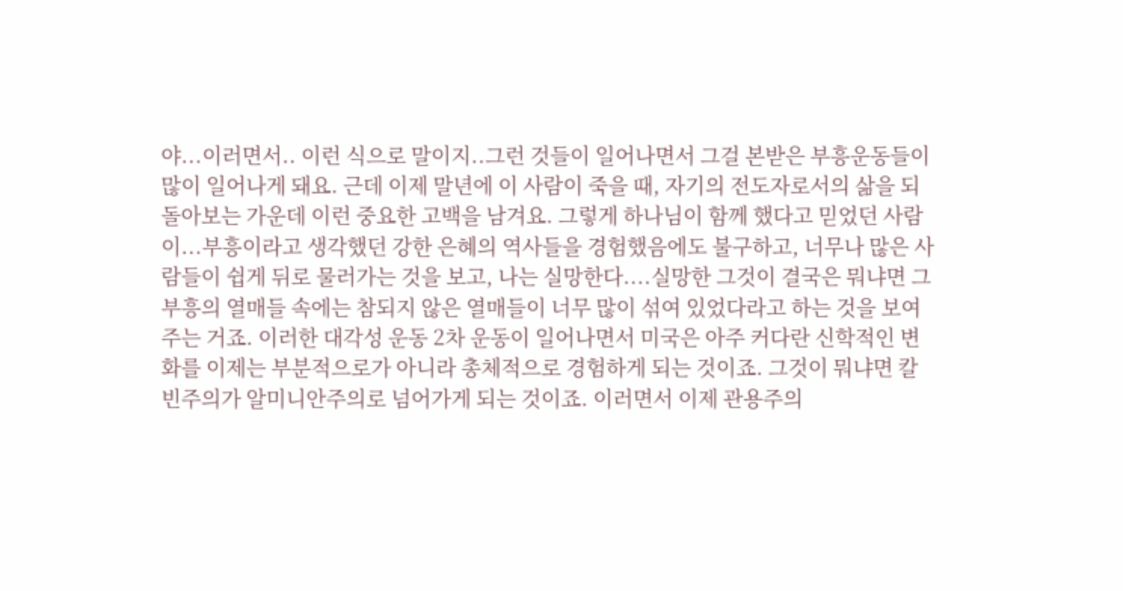야...이러면서.. 이런 식으로 말이지..그런 것들이 일어나면서 그걸 본받은 부흥운동들이 많이 일어나게 돼요. 근데 이제 말년에 이 사람이 죽을 때, 자기의 전도자로서의 삶을 되돌아보는 가운데 이런 중요한 고백을 남겨요. 그렇게 하나님이 함께 했다고 믿었던 사람이...부흥이라고 생각했던 강한 은혜의 역사들을 경험했음에도 불구하고, 너무나 많은 사람들이 쉽게 뒤로 물러가는 것을 보고, 나는 실망한다....실망한 그것이 결국은 뭐냐면 그 부흥의 열매들 속에는 참되지 않은 열매들이 너무 많이 섞여 있었다라고 하는 것을 보여주는 거죠. 이러한 대각성 운동 2차 운동이 일어나면서 미국은 아주 커다란 신학적인 변화를 이제는 부분적으로가 아니라 총체적으로 경험하게 되는 것이죠. 그것이 뭐냐면 칼빈주의가 알미니안주의로 넘어가게 되는 것이죠. 이러면서 이제 관용주의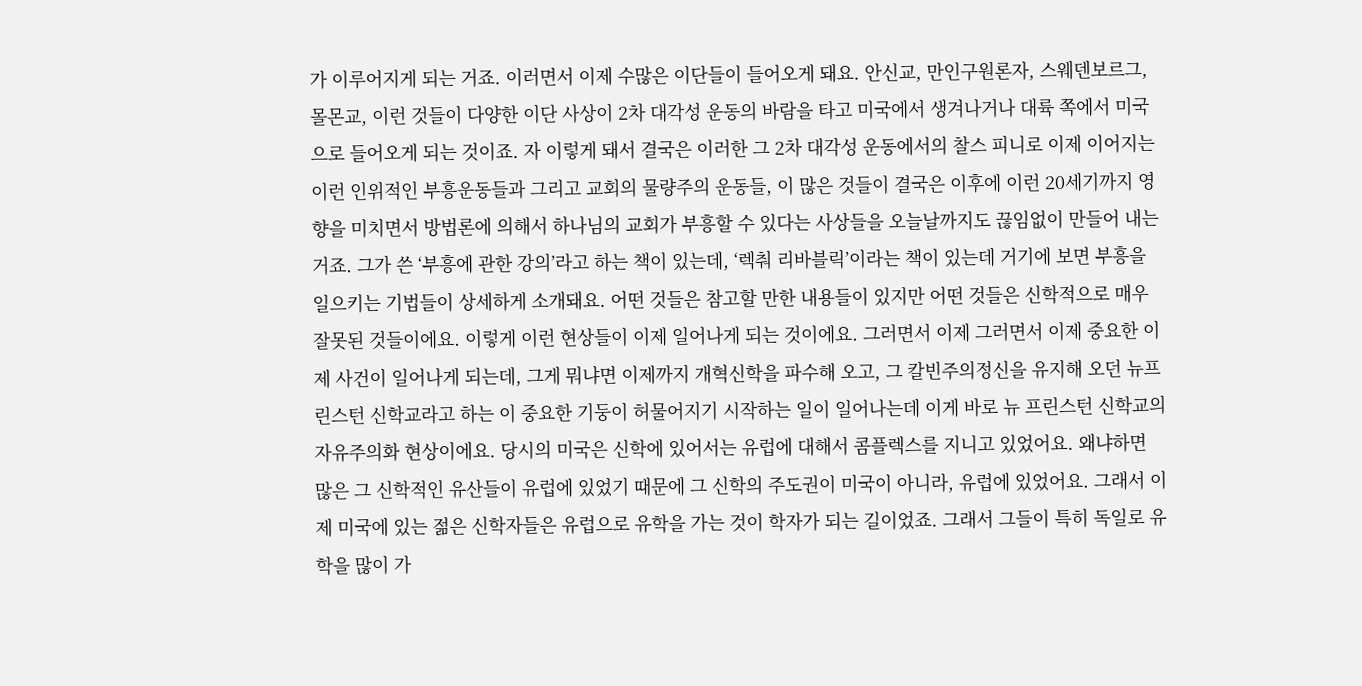가 이루어지게 되는 거죠. 이러면서 이제 수많은 이단들이 들어오게 돼요. 안신교, 만인구원론자, 스웨덴보르그, 몰몬교, 이런 것들이 다양한 이단 사상이 2차 대각성 운동의 바람을 타고 미국에서 생겨나거나 대륙 쪽에서 미국으로 들어오게 되는 것이죠. 자 이렇게 돼서 결국은 이러한 그 2차 대각성 운동에서의 찰스 피니로 이제 이어지는 이런 인위적인 부흥운동들과 그리고 교회의 물량주의 운동들, 이 많은 것들이 결국은 이후에 이런 20세기까지 영향을 미치면서 방법론에 의해서 하나님의 교회가 부흥할 수 있다는 사상들을 오늘날까지도 끊임없이 만들어 내는 거죠. 그가 쓴 ‘부흥에 관한 강의’라고 하는 책이 있는데, ‘렉춰 리바블릭’이라는 책이 있는데 거기에 보면 부흥을 일으키는 기법들이 상세하게 소개돼요. 어떤 것들은 참고할 만한 내용들이 있지만 어떤 것들은 신학적으로 매우 잘못된 것들이에요. 이렇게 이런 현상들이 이제 일어나게 되는 것이에요. 그러면서 이제 그러면서 이제 중요한 이제 사건이 일어나게 되는데, 그게 뭐냐면 이제까지 개혁신학을 파수해 오고, 그 칼빈주의정신을 유지해 오던 뉴프린스턴 신학교라고 하는 이 중요한 기둥이 허물어지기 시작하는 일이 일어나는데 이게 바로 뉴 프린스턴 신학교의 자유주의화 현상이에요. 당시의 미국은 신학에 있어서는 유럽에 대해서 콤플렉스를 지니고 있었어요. 왜냐하면 많은 그 신학적인 유산들이 유럽에 있었기 때문에 그 신학의 주도권이 미국이 아니라, 유럽에 있었어요. 그래서 이제 미국에 있는 젊은 신학자들은 유럽으로 유학을 가는 것이 학자가 되는 길이었죠. 그래서 그들이 특히 독일로 유학을 많이 가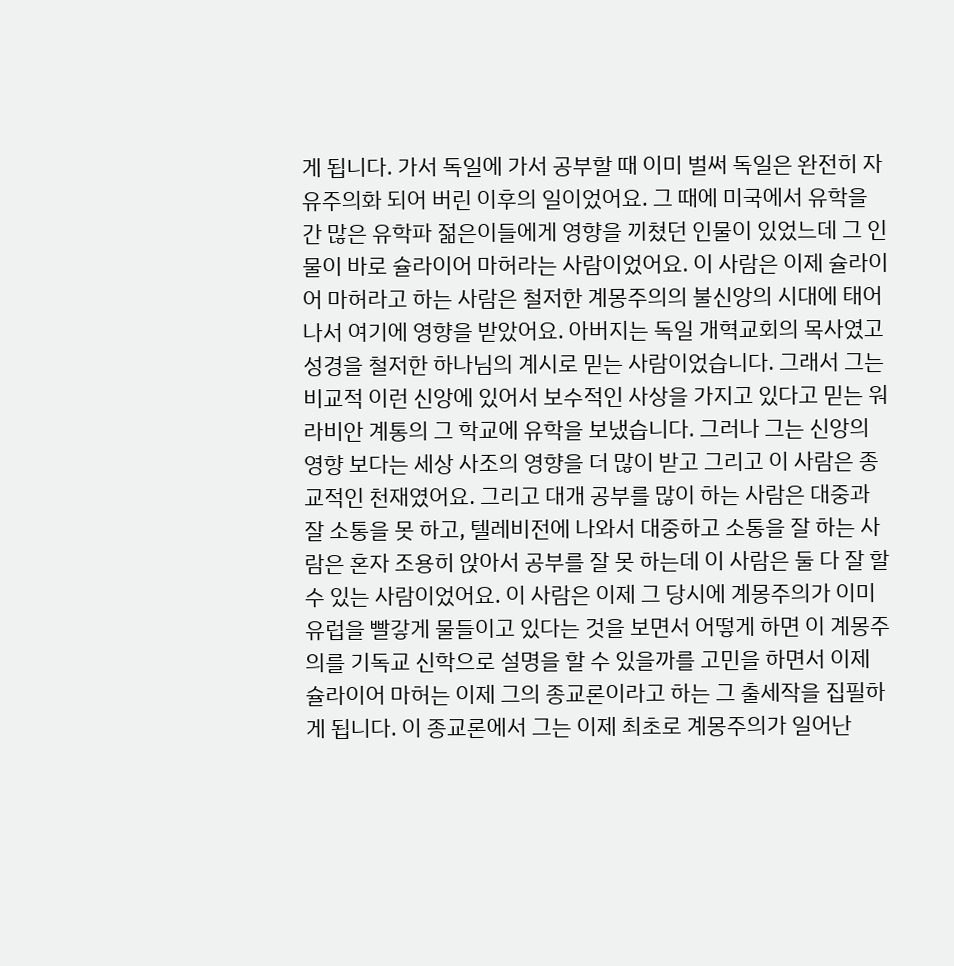게 됩니다. 가서 독일에 가서 공부할 때 이미 벌써 독일은 완전히 자유주의화 되어 버린 이후의 일이었어요. 그 때에 미국에서 유학을 간 많은 유학파 젊은이들에게 영향을 끼쳤던 인물이 있었느데 그 인물이 바로 슐라이어 마허라는 사람이었어요. 이 사람은 이제 슐라이어 마허라고 하는 사람은 철저한 계몽주의의 불신앙의 시대에 태어나서 여기에 영향을 받았어요. 아버지는 독일 개혁교회의 목사였고 성경을 철저한 하나님의 계시로 믿는 사람이었습니다. 그래서 그는 비교적 이런 신앙에 있어서 보수적인 사상을 가지고 있다고 믿는 워라비안 계통의 그 학교에 유학을 보냈습니다. 그러나 그는 신앙의 영향 보다는 세상 사조의 영향을 더 많이 받고 그리고 이 사람은 종교적인 천재였어요. 그리고 대개 공부를 많이 하는 사람은 대중과 잘 소통을 못 하고, 텔레비전에 나와서 대중하고 소통을 잘 하는 사람은 혼자 조용히 앉아서 공부를 잘 못 하는데 이 사람은 둘 다 잘 할 수 있는 사람이었어요. 이 사람은 이제 그 당시에 계몽주의가 이미 유럽을 빨갛게 물들이고 있다는 것을 보면서 어떻게 하면 이 계몽주의를 기독교 신학으로 설명을 할 수 있을까를 고민을 하면서 이제 슐라이어 마허는 이제 그의 종교론이라고 하는 그 출세작을 집필하게 됩니다. 이 종교론에서 그는 이제 최초로 계몽주의가 일어난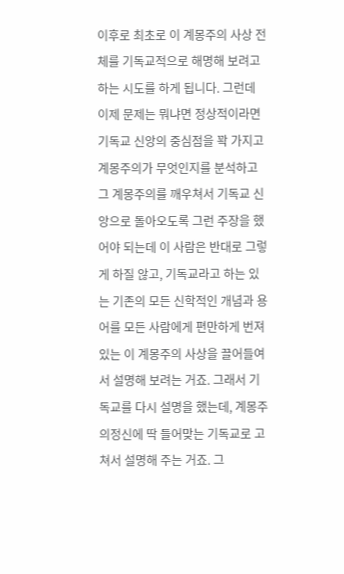이후로 최초로 이 계몽주의 사상 전체를 기독교적으로 해명해 보려고 하는 시도를 하게 됩니다. 그런데 이제 문제는 뭐냐면 정상적이라면 기독교 신앙의 중심점을 꽉 가지고 계몽주의가 무엇인지를 분석하고 그 계몽주의를 깨우쳐서 기독교 신앙으로 돌아오도록 그런 주장을 했어야 되는데 이 사람은 반대로 그렇게 하질 않고, 기독교라고 하는 있는 기존의 모든 신학적인 개념과 용어를 모든 사람에게 편만하게 번져 있는 이 계몽주의 사상을 끌어들여서 설명해 보려는 거죠. 그래서 기독교를 다시 설명을 했는데, 계몽주의정신에 딱 들어맞는 기독교로 고쳐서 설명해 주는 거죠. 그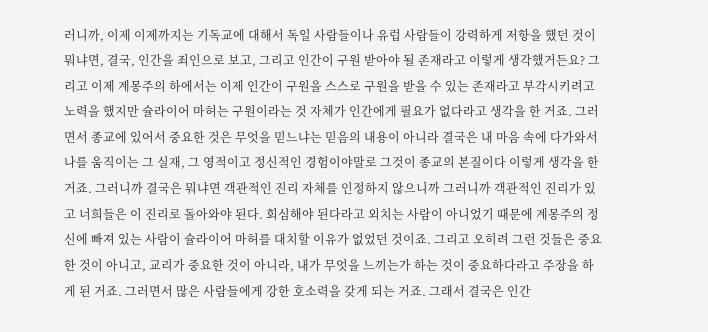러니까, 이제 이제까지는 기독교에 대해서 독일 사람들이나 유럽 사람들이 강력하게 저항을 했던 것이 뭐냐면, 결국, 인간을 죄인으로 보고, 그리고 인간이 구원 받아야 될 존재라고 이렇게 생각했거든요? 그리고 이제 계몽주의 하에서는 이제 인간이 구원을 스스로 구원을 받을 수 있는 존재라고 부각시키려고 노력을 했지만 슐라이어 마허는 구원이라는 것 자체가 인간에게 필요가 없다라고 생각을 한 거죠. 그러면서 종교에 있어서 중요한 것은 무엇을 믿느냐는 믿음의 내용이 아니라 결국은 내 마음 속에 다가와서 나를 움직이는 그 실재, 그 영적이고 정신적인 경험이야말로 그것이 종교의 본질이다 이렇게 생각을 한 거죠. 그러니까 결국은 뭐냐면 객관적인 진리 자체를 인정하지 않으니까 그러니까 객관적인 진리가 있고 너희들은 이 진리로 돌아와야 된다. 회심해야 된다라고 외치는 사람이 아니었기 때문에 계몽주의 정신에 빠져 있는 사람이 슐라이어 마허를 대치할 이유가 없었던 것이죠. 그리고 오히려 그런 것들은 중요한 것이 아니고, 교리가 중요한 것이 아니라, 내가 무엇을 느끼는가 하는 것이 중요하다라고 주장을 하게 된 거죠. 그러면서 많은 사람들에게 강한 호소력을 갖게 되는 거죠. 그래서 결국은 인간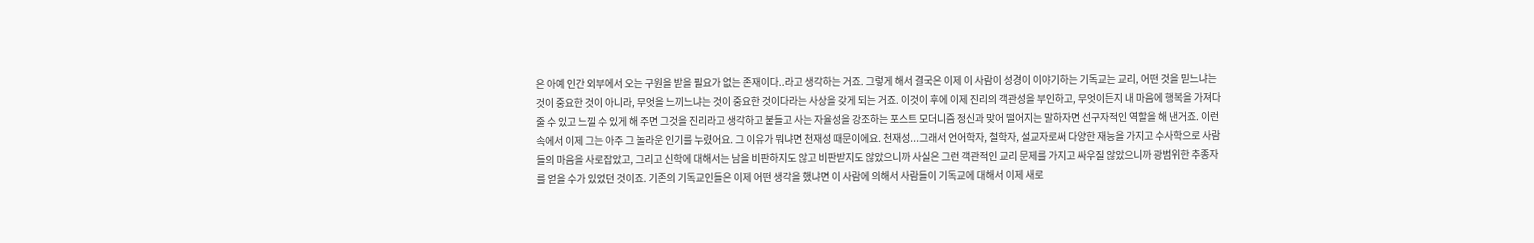은 아예 인간 외부에서 오는 구원을 받을 필요가 없는 존재이다..라고 생각하는 거죠. 그렇게 해서 결국은 이제 이 사람이 성경이 이야기하는 기독교는 교리, 어떤 것을 믿느냐는 것이 중요한 것이 아니라, 무엇을 느끼느냐는 것이 중요한 것이다라는 사상을 갖게 되는 거죠. 이것이 후에 이제 진리의 객관성을 부인하고, 무엇이든지 내 마음에 행복을 가져다 줄 수 있고 느낄 수 있게 해 주면 그것을 진리라고 생각하고 붙들고 사는 자율성을 강조하는 포스트 모더니즘 정신과 맞어 떨어지는 말하자면 선구자적인 역할을 해 낸거죠. 이런 속에서 이제 그는 아주 그 놀라운 인기를 누렸어요. 그 이유가 뭐냐면 천재성 때문이에요. 천재성...그래서 언어학자, 철학자, 설교자로써 다양한 재능을 가지고 수사학으로 사람들의 마음을 사로잡았고, 그리고 신학에 대해서는 남을 비판하지도 않고 비판받지도 않았으니까 사실은 그런 객관적인 교리 문제를 가지고 싸우질 않았으니까 광범위한 추종자를 얻을 수가 있었던 것이죠. 기존의 기독교인들은 이제 어떤 생각을 했냐면 이 사람에 의해서 사람들이 기독교에 대해서 이제 새로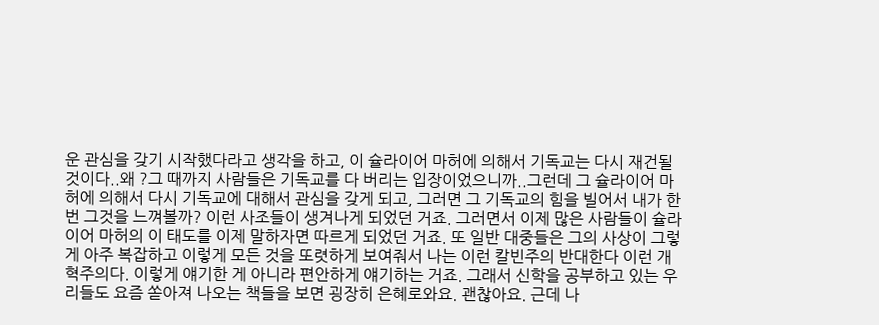운 관심을 갖기 시작했다라고 생각을 하고, 이 슐라이어 마허에 의해서 기독교는 다시 재건될 것이다..왜 ?그 때까지 사람들은 기독교를 다 버리는 입장이었으니까..그런데 그 슐라이어 마허에 의해서 다시 기독교에 대해서 관심을 갖게 되고, 그러면 그 기독교의 힘을 빌어서 내가 한 번 그것을 느껴볼까? 이런 사조들이 생겨나게 되었던 거죠. 그러면서 이제 많은 사람들이 슐라이어 마허의 이 태도를 이제 말하자면 따르게 되었던 거죠. 또 일반 대중들은 그의 사상이 그렇게 아주 복잡하고 이렇게 모든 것을 또렷하게 보여줘서 나는 이런 칼빈주의 반대한다 이런 개혁주의다. 이렇게 얘기한 게 아니라 편안하게 얘기하는 거죠. 그래서 신학을 공부하고 있는 우리들도 요즘 쏟아져 나오는 책들을 보면 굉장히 은혜로와요. 괜찮아요. 근데 나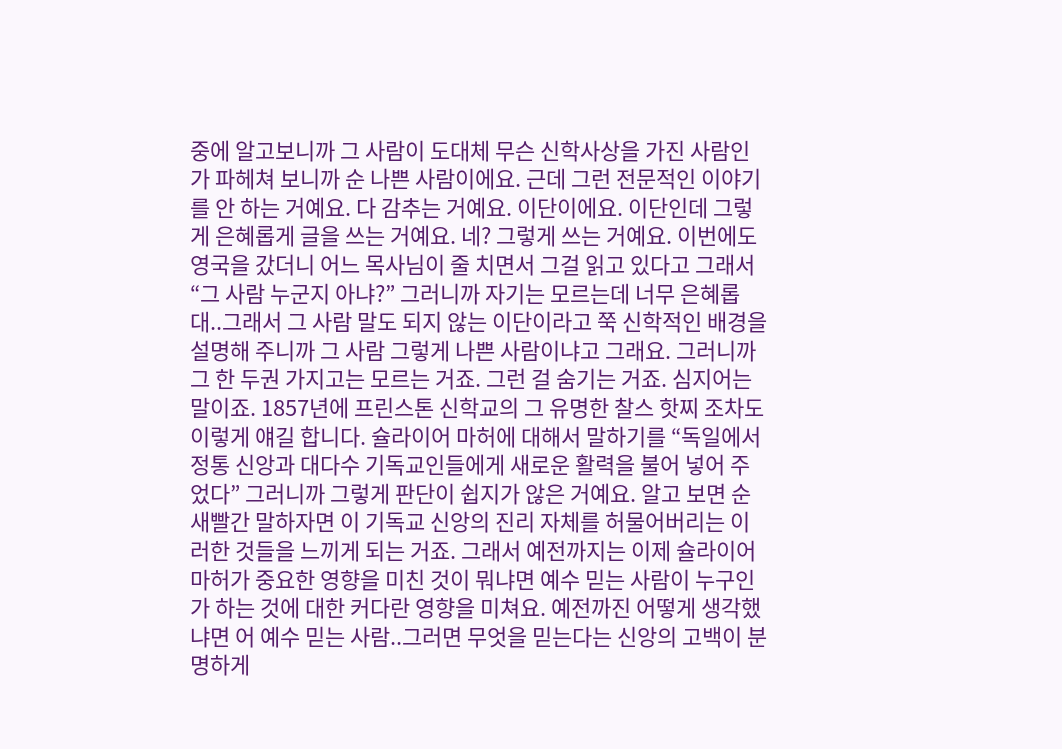중에 알고보니까 그 사람이 도대체 무슨 신학사상을 가진 사람인가 파헤쳐 보니까 순 나쁜 사람이에요. 근데 그런 전문적인 이야기를 안 하는 거예요. 다 감추는 거예요. 이단이에요. 이단인데 그렇게 은혜롭게 글을 쓰는 거예요. 네? 그렇게 쓰는 거예요. 이번에도 영국을 갔더니 어느 목사님이 줄 치면서 그걸 읽고 있다고 그래서 “그 사람 누군지 아냐?” 그러니까 자기는 모르는데 너무 은혜롭대..그래서 그 사람 말도 되지 않는 이단이라고 쭉 신학적인 배경을 설명해 주니까 그 사람 그렇게 나쁜 사람이냐고 그래요. 그러니까 그 한 두권 가지고는 모르는 거죠. 그런 걸 숨기는 거죠. 심지어는 말이죠. 1857년에 프린스톤 신학교의 그 유명한 찰스 핫찌 조차도 이렇게 얘길 합니다. 슐라이어 마허에 대해서 말하기를 “독일에서 정통 신앙과 대다수 기독교인들에게 새로운 활력을 불어 넣어 주었다” 그러니까 그렇게 판단이 쉽지가 않은 거예요. 알고 보면 순 새빨간 말하자면 이 기독교 신앙의 진리 자체를 허물어버리는 이러한 것들을 느끼게 되는 거죠. 그래서 예전까지는 이제 슐라이어 마허가 중요한 영향을 미친 것이 뭐냐면 예수 믿는 사람이 누구인가 하는 것에 대한 커다란 영향을 미쳐요. 예전까진 어떻게 생각했냐면 어 예수 믿는 사람..그러면 무엇을 믿는다는 신앙의 고백이 분명하게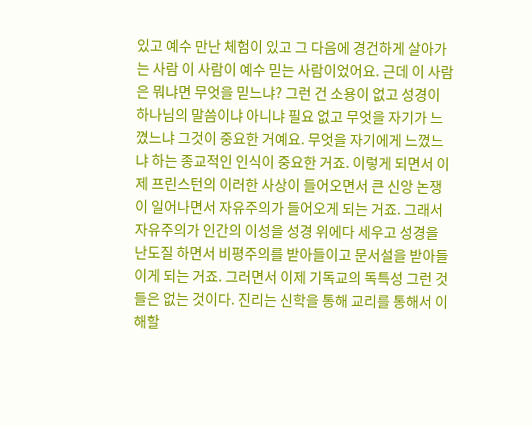있고 예수 만난 체험이 있고 그 다음에 경건하게 살아가는 사람 이 사람이 예수 믿는 사람이었어요. 근데 이 사람은 뭐냐면 무엇을 믿느냐? 그런 건 소용이 없고 성경이 하나님의 말씀이냐 아니냐 필요 없고 무엇을 자기가 느꼈느냐 그것이 중요한 거예요. 무엇을 자기에게 느꼈느냐 하는 종교적인 인식이 중요한 거죠. 이렇게 되면서 이제 프린스턴의 이러한 사상이 들어오면서 큰 신앙 논쟁이 일어나면서 자유주의가 들어오게 되는 거죠. 그래서 자유주의가 인간의 이성을 성경 위에다 세우고 성경을 난도질 하면서 비평주의를 받아들이고 문서설을 받아들이게 되는 거죠. 그러면서 이제 기독교의 독특성 그런 것들은 없는 것이다. 진리는 신학을 통해 교리를 통해서 이해할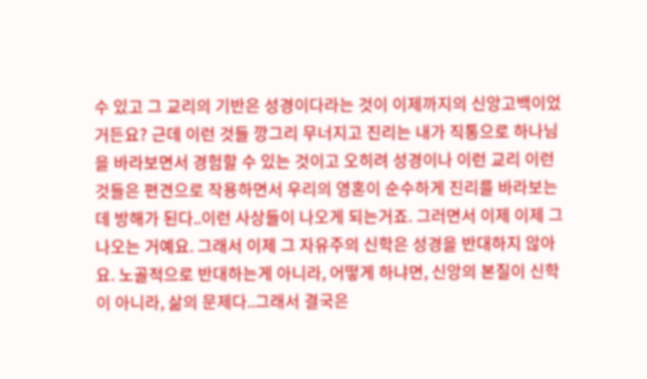수 있고 그 교리의 기반은 성경이다라는 것이 이제까지의 신앙고백이었거든요? 근데 이런 것들 깡그리 무너지고 진리는 내가 직통으로 하나님을 바라보면서 경험할 수 있는 것이고 오히려 성경이나 이런 교리 이런 것들은 편견으로 작용하면서 우리의 영혼이 순수하게 진리를 바라보는데 방해가 된다..이런 사상들이 나오게 되는거죠. 그러면서 이제 이제 그 나오는 거예요. 그래서 이제 그 자유주의 신학은 성경을 반대하지 않아요. 노골적으로 반대하는게 아니라, 어떻게 하냐면, 신앙의 본질이 신학이 아니라, 삶의 문제다..그래서 결국은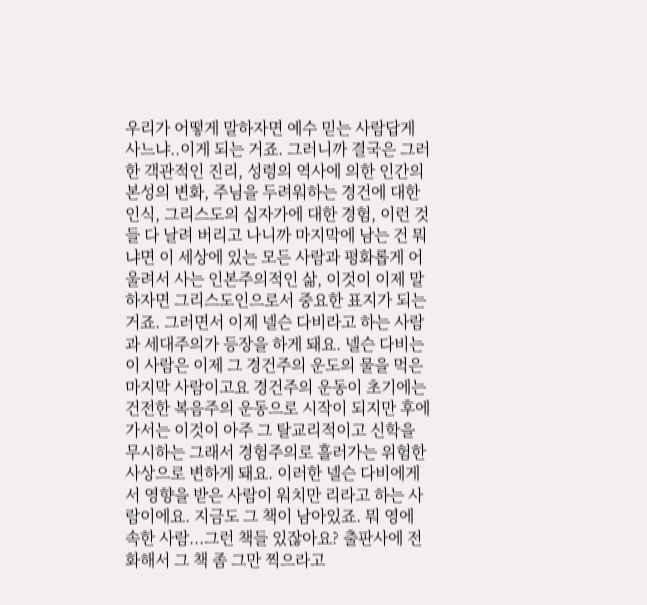우리가 어떻게 말하자면 예수 믿는 사람답게 사느냐..이게 되는 거죠. 그러니까 결국은 그러한 객관적인 진리, 성령의 역사에 의한 인간의 본성의 변화, 주님을 두려워하는 경건에 대한 인식, 그리스도의 십자가에 대한 경험, 이런 것들 다 날려 버리고 나니까 마지막에 남는 건 뭐냐면 이 세상에 있는 모든 사람과 평화롭게 어울려서 사는 인본주의적인 삶, 이것이 이제 말하자면 그리스도인으로서 중요한 표지가 되는 거죠. 그러면서 이제 넬슨 다비라고 하는 사람과 세대주의가 등장을 하게 돼요. 넬슨 다비는 이 사람은 이제 그 경건주의 운도의 물을 먹은 마지막 사람이고요 경건주의 운동이 초기에는 건전한 복음주의 운동으로 시작이 되지만 후에 가서는 이것이 아주 그 탈교리적이고 신학을 무시하는 그래서 경험주의로 흘러가는 위험한 사상으로 변하게 돼요. 이러한 넬슨 다비에게서 영향을 받은 사람이 워치만 리라고 하는 사람이에요. 지금도 그 책이 남아있죠. 뭐 영에 속한 사람...그런 책들 있잖아요? 출판사에 전화해서 그 책 좀 그만 찍으라고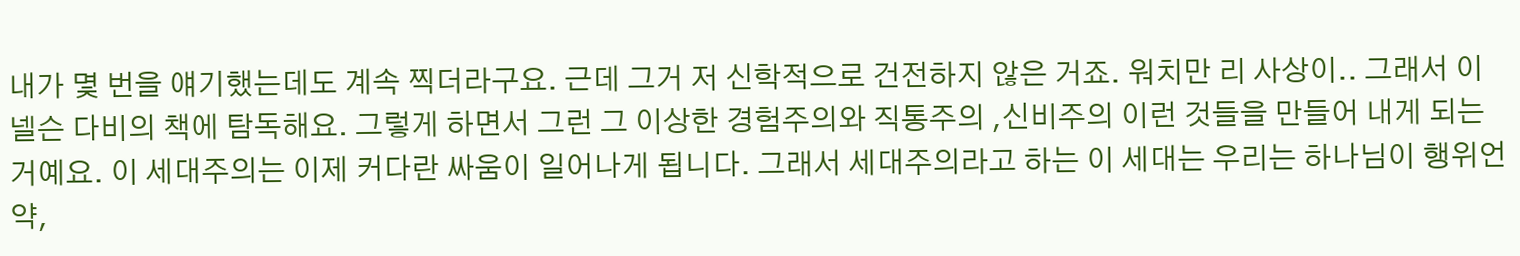내가 몇 번을 얘기했는데도 계속 찍더라구요. 근데 그거 저 신학적으로 건전하지 않은 거죠. 워치만 리 사상이.. 그래서 이 넬슨 다비의 책에 탐독해요. 그렇게 하면서 그런 그 이상한 경험주의와 직통주의 ,신비주의 이런 것들을 만들어 내게 되는 거예요. 이 세대주의는 이제 커다란 싸움이 일어나게 됩니다. 그래서 세대주의라고 하는 이 세대는 우리는 하나님이 행위언약,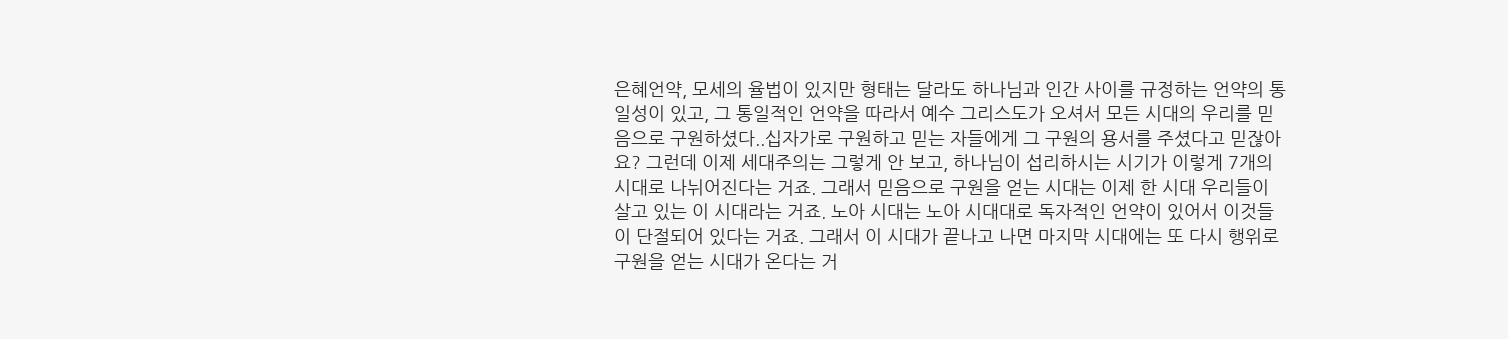은혜언약, 모세의 율법이 있지만 형태는 달라도 하나님과 인간 사이를 규정하는 언약의 통일성이 있고, 그 통일적인 언약을 따라서 예수 그리스도가 오셔서 모든 시대의 우리를 믿음으로 구원하셨다..십자가로 구원하고 믿는 자들에게 그 구원의 용서를 주셨다고 믿잖아요? 그런데 이제 세대주의는 그렇게 안 보고, 하나님이 섭리하시는 시기가 이렇게 7개의 시대로 나뉘어진다는 거죠. 그래서 믿음으로 구원을 얻는 시대는 이제 한 시대 우리들이 살고 있는 이 시대라는 거죠. 노아 시대는 노아 시대대로 독자적인 언약이 있어서 이것들이 단절되어 있다는 거죠. 그래서 이 시대가 끝나고 나면 마지막 시대에는 또 다시 행위로 구원을 얻는 시대가 온다는 거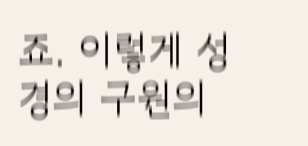죠. 이렇게 성경의 구원의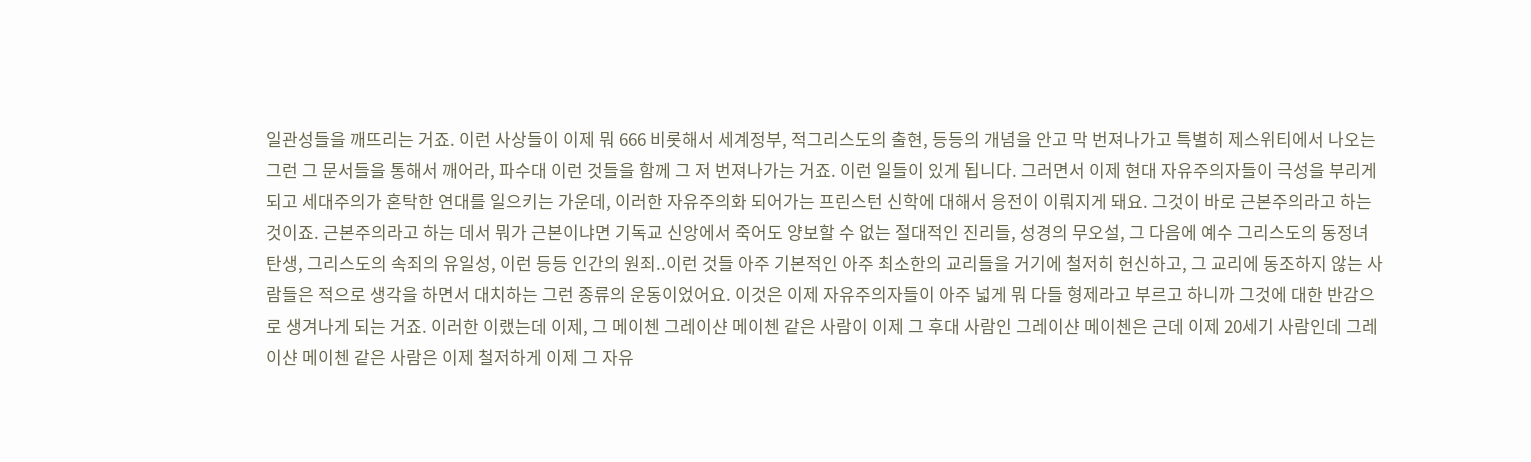일관성들을 깨뜨리는 거죠. 이런 사상들이 이제 뭐 666 비롯해서 세계정부, 적그리스도의 출현, 등등의 개념을 안고 막 번져나가고 특별히 제스위티에서 나오는 그런 그 문서들을 통해서 깨어라, 파수대 이런 것들을 함께 그 저 번져나가는 거죠. 이런 일들이 있게 됩니다. 그러면서 이제 현대 자유주의자들이 극성을 부리게 되고 세대주의가 혼탁한 연대를 일으키는 가운데, 이러한 자유주의화 되어가는 프린스턴 신학에 대해서 응전이 이뤄지게 돼요. 그것이 바로 근본주의라고 하는 것이죠. 근본주의라고 하는 데서 뭐가 근본이냐면 기독교 신앙에서 죽어도 양보할 수 없는 절대적인 진리들, 성경의 무오설, 그 다음에 예수 그리스도의 동정녀 탄생, 그리스도의 속죄의 유일성, 이런 등등 인간의 원죄..이런 것들 아주 기본적인 아주 최소한의 교리들을 거기에 철저히 헌신하고, 그 교리에 동조하지 않는 사람들은 적으로 생각을 하면서 대치하는 그런 종류의 운동이었어요. 이것은 이제 자유주의자들이 아주 넓게 뭐 다들 형제라고 부르고 하니까 그것에 대한 반감으로 생겨나게 되는 거죠. 이러한 이랬는데 이제, 그 메이첸 그레이샨 메이첸 같은 사람이 이제 그 후대 사람인 그레이샨 메이첸은 근데 이제 20세기 사람인데 그레이샨 메이첸 같은 사람은 이제 철저하게 이제 그 자유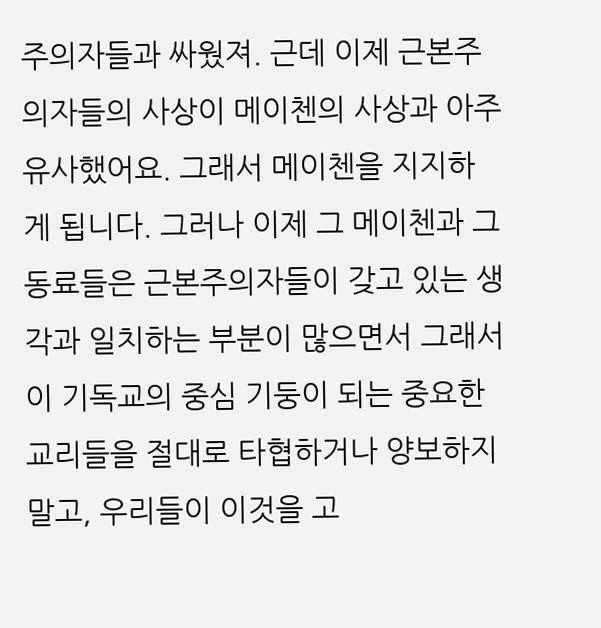주의자들과 싸웠져. 근데 이제 근본주의자들의 사상이 메이첸의 사상과 아주 유사했어요. 그래서 메이첸을 지지하게 됩니다. 그러나 이제 그 메이첸과 그 동료들은 근본주의자들이 갖고 있는 생각과 일치하는 부분이 많으면서 그래서 이 기독교의 중심 기둥이 되는 중요한 교리들을 절대로 타협하거나 양보하지 말고, 우리들이 이것을 고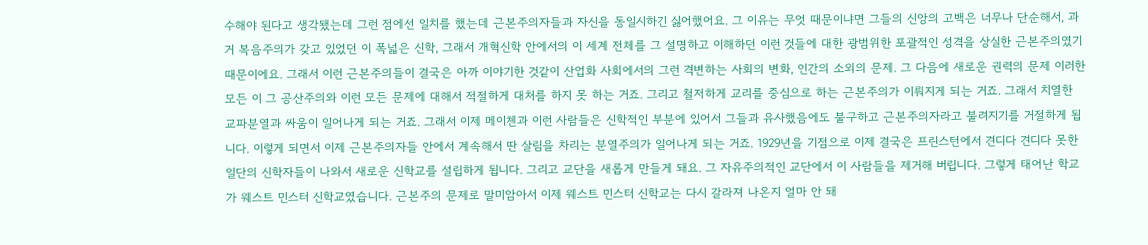수해야 된다고 생각됐는데 그런 점에선 일치를 했는데 근본주의자들과 자신을 동일시하긴 싫어했어요. 그 이유는 무엇 때문이냐면 그들의 신앙의 고백은 너무나 단순해서, 과거 복음주의가 갖고 있었던 이 폭넓은 신학, 그래서 개혁신학 안에서의 이 세계 전체를 그 설명하고 이해하던 이런 것들에 대한 광범위한 포괄적인 성격을 상실한 근본주의였기 때문이에요. 그래서 이런 근본주의들이 결국은 아까 이야기한 것같이 산업화 사회에서의 그런 격변하는 사회의 변화, 인간의 소외의 문제. 그 다음에 새로운 권력의 문제 이러한 모든 이 그 공산주의와 이런 모든 문제에 대해서 적절하게 대처를 하지 못 하는 거죠. 그리고 철저하게 교리를 중심으로 하는 근본주의가 이뤄지게 되는 거죠. 그래서 치열한 교파분열과 싸움이 일어나게 되는 거죠. 그래서 이제 메이첸과 이런 사람들은 신학적인 부분에 있어서 그들과 유사했음에도 불구하고 근본주의자라고 불려지기를 거절하게 됩니다. 이렇게 되면서 이제 근본주의자들 안에서 계속해서 딴 살림을 차리는 분열주의가 일어나게 되는 거죠. 1929년을 기점으로 이제 결국은 프린스턴에서 견디다 견디다 못한 일단의 신학자들이 나와서 새로운 신학교를 설립하게 됩니다. 그리고 교단을 새롭게 만들게 돼요. 그 자유주의적인 교단에서 이 사람들을 제거해 버립니다. 그렇게 태어난 학교가 웨스트 민스터 신학교였습니다. 근본주의 문제로 말미암아서 이제 웨스트 민스터 신학교는 다시 갈라져 나온지 얼마 안 돼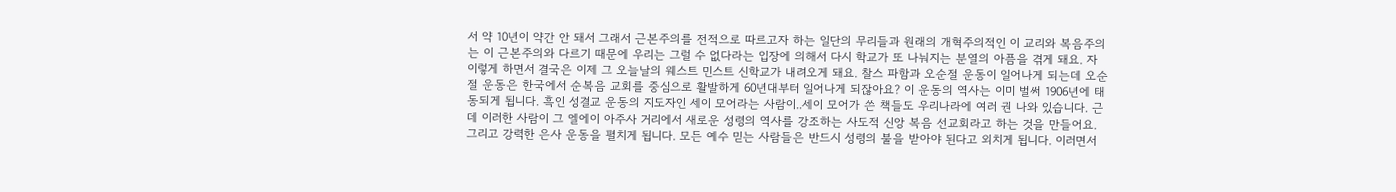서 약 10년이 약간 안 돼서 그래서 근본주의를 전적으로 따르고자 하는 일단의 무리들과 원래의 개혁주의적인 이 교리와 복음주의는 이 근본주의와 다르기 때문에 우리는 그럴 수 없다라는 입장에 의해서 다시 학교가 또 나눠지는 분열의 아픔을 겪게 돼요. 자 이렇게 하면서 결국은 이제 그 오늘날의 웨스트 민스트 신학교가 내려오게 돼요. 찰스 파함과 오순절 운동이 일어나게 되는데 오순절 운동은 한국에서 순복음 교회를 중심으로 활발하게 60년대부터 일어나게 되잖아요? 이 운동의 역사는 이미 벌써 1906년에 태동되게 됩니다. 흑인 성결교 운동의 지도자인 세이 모어라는 사람이..세이 모어가 쓴 책들도 우리나라에 여러 권 나와 있습니다. 근데 이러한 사람이 그 엘에이 아주사 거리에서 새로운 성령의 역사를 강조하는 사도적 신앙 복음 선교회라고 하는 것을 만들어요. 그리고 강력한 은사 운동을 펼치게 됩니다. 모든 예수 믿는 사람들은 반드시 성령의 불을 받아야 된다고 외치게 됩니다. 이러면서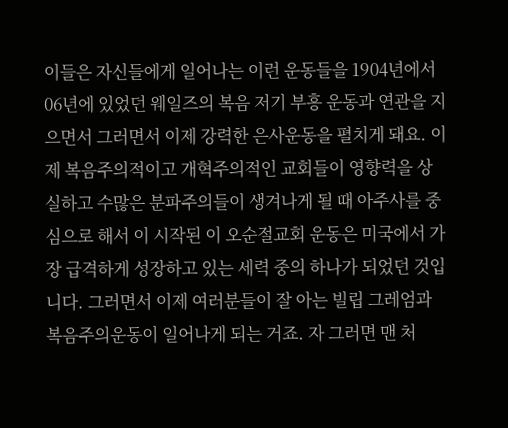이들은 자신들에게 일어나는 이런 운동들을 1904년에서 06년에 있었던 웨일즈의 복음 저기 부흥 운동과 연관을 지으면서 그러면서 이제 강력한 은사운동을 펼치게 돼요. 이제 복음주의적이고 개혁주의적인 교회들이 영향력을 상실하고 수많은 분파주의들이 생겨나게 될 때 아주사를 중심으로 해서 이 시작된 이 오순절교회 운동은 미국에서 가장 급격하게 성장하고 있는 세력 중의 하나가 되었던 것입니다. 그러면서 이제 여러분들이 잘 아는 빌립 그레엄과 복음주의운동이 일어나게 되는 거죠. 자 그러면 맨 처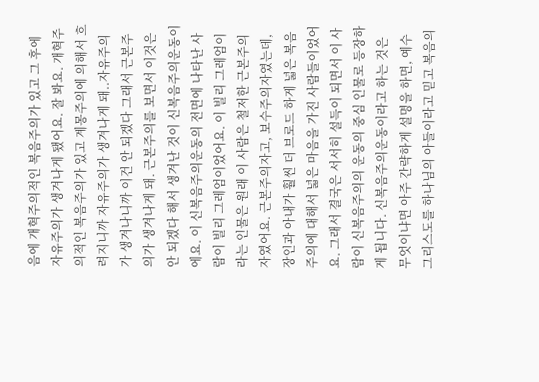음에 개혁주의적인 복음주의가 있고 그 후에 자유주의가 생겨나게 됐어요. 잘 봐요. 개혁주의적인 복음주의가 있고 계몽주의에 의해서 흐려지니까 자유주의가 생겨나게 돼..자유주의가 생겨나니까 이건 안 되겠다 그래서 근본주의가 생겨나게 돼. 근본주의를 보면서 이것은 안 되겠다 해서 생겨난 것이 신복음주의운동이에요. 이 신복음주의운동의 전면에 나타난 사람이 빌리 그레엄이었어요. 이 빌리 그레엄이라는 인물은 원래 이 사람은 철저한 근본주의자였어요. 근본주의자고, 보수주의자였는데, 장인과 아내가 훨씬 더 브로드 하게 넓은 복음주의에 대해서 넓은 마음을 가진 사람들이었어요. 그래서 결국은 서서히 설득이 되면서 이 사람이 신복음주의의 운동의 중심 인물로 등장하게 됩니다. 신복음주의운동이라고 하는 것은 무엇이냐면 아주 간략하게 설명을 하면, 예수 그리스도를 하나님의 아들이라고 믿고 복음의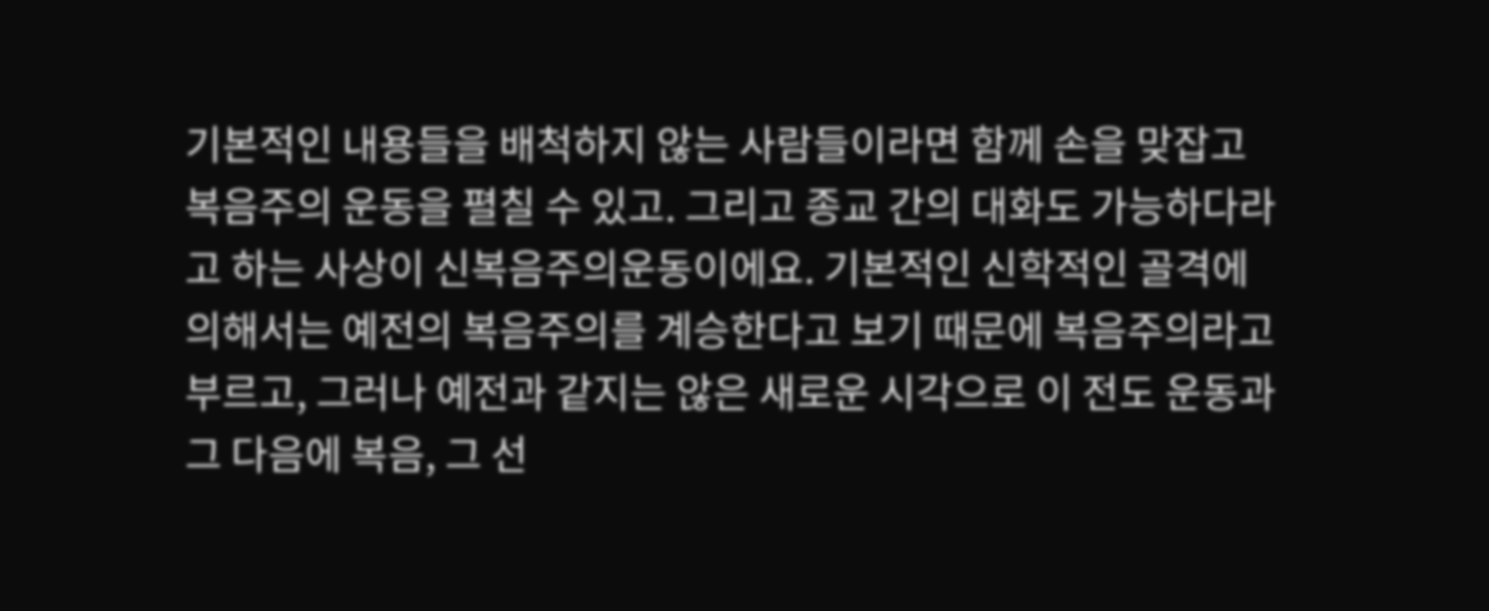기본적인 내용들을 배척하지 않는 사람들이라면 함께 손을 맞잡고 복음주의 운동을 펼칠 수 있고. 그리고 종교 간의 대화도 가능하다라고 하는 사상이 신복음주의운동이에요. 기본적인 신학적인 골격에 의해서는 예전의 복음주의를 계승한다고 보기 때문에 복음주의라고 부르고, 그러나 예전과 같지는 않은 새로운 시각으로 이 전도 운동과 그 다음에 복음, 그 선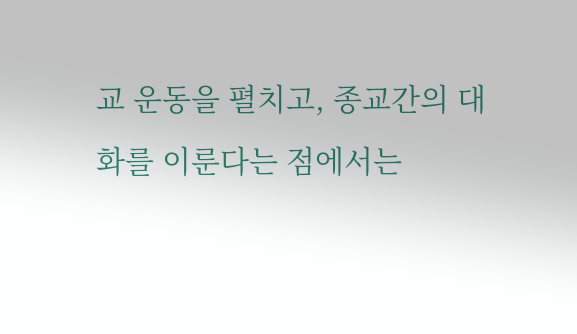교 운동을 펼치고, 종교간의 대화를 이룬다는 점에서는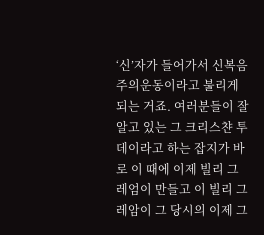‘신’자가 들어가서 신복음주의운동이라고 불리게 되는 거죠. 여러분들이 잘 알고 있는 그 크리스챤 투데이라고 하는 잡지가 바로 이 때에 이제 빌리 그레엄이 만들고 이 빌리 그레암이 그 당시의 이제 그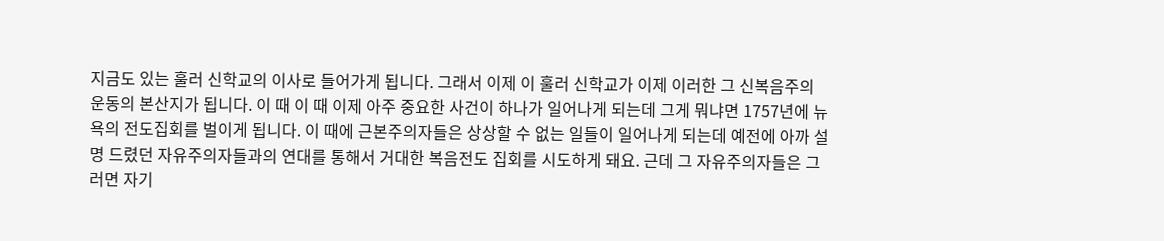지금도 있는 훌러 신학교의 이사로 들어가게 됩니다. 그래서 이제 이 훌러 신학교가 이제 이러한 그 신복음주의 운동의 본산지가 됩니다. 이 때 이 때 이제 아주 중요한 사건이 하나가 일어나게 되는데 그게 뭐냐면 1757년에 뉴욕의 전도집회를 벌이게 됩니다. 이 때에 근본주의자들은 상상할 수 없는 일들이 일어나게 되는데 예전에 아까 설명 드렸던 자유주의자들과의 연대를 통해서 거대한 복음전도 집회를 시도하게 돼요. 근데 그 자유주의자들은 그러면 자기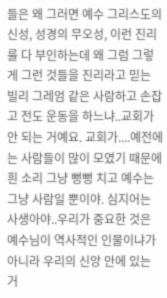들은 왜 그러면 예수 그리스도의 신성, 성경의 무오성, 이런 진리를 다 부인하는데 왜 그럼 그렇게 그런 것들을 진리라고 믿는 빌리 그레엄 같은 사람하고 손잡고 전도 운동을 하느냐..교회가 안 되는 거예요. 교회가....예전에는 사람들이 많이 모였기 때문에 흰 소리 그냥 뻥뻥 치고 예수는 그냥 사람일 뿐이야. 심지어는 사생아야..우리가 중요한 것은 예수님이 역사적인 인물이냐가 아니라 우리의 신앙 안에 있는 거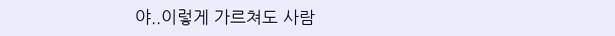야..이렇게 가르쳐도 사람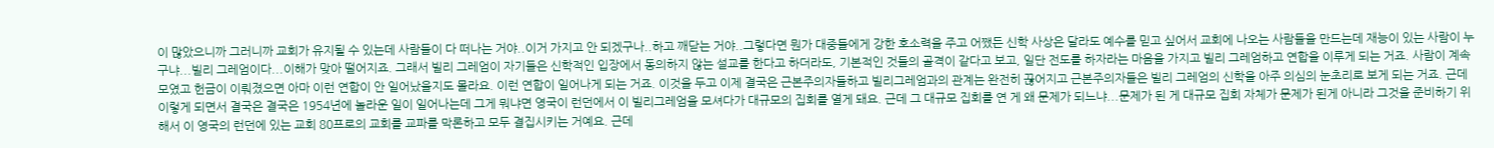이 많았으니까 그러니까 교회가 유지될 수 있는데 사람들이 다 떠나는 거야..이거 가지고 안 되겠구나..하고 깨닫는 거야..그렇다면 뭔가 대중들에게 강한 호소력을 주고 어쨌든 신학 사상은 달라도 예수를 믿고 싶어서 교회에 나오는 사람들을 만드는데 재능이 있는 사람이 누구냐...빌리 그레엄이다...이해가 맞아 떨어지죠. 그래서 빌리 그레엄이 자기들은 신학적인 입장에서 동의하지 않는 설교를 한다고 하더라도, 기본적인 것들의 골격이 같다고 보고, 일단 전도를 하자라는 마음을 가지고 빌리 그레엄하고 연합을 이루게 되는 거죠. 사람이 계속 모였고 헌금이 이뤄졌으면 아마 이런 연합이 안 일어났을지도 몰라요. 이런 연합이 일어나게 되는 거죠. 이것을 두고 이제 결국은 근본주의자들하고 빌리그레엄과의 관계는 완전히 끊어지고 근본주의자들은 빌리 그레엄의 신학을 아주 의심의 눈초리로 보게 되는 거죠. 근데 이렇게 되면서 결국은 결국은 1954년에 놀라운 일이 일어나는데 그게 뭐냐면 영국이 런던에서 이 빌리그레엄을 모셔다가 대규모의 집회를 열게 돼요. 근데 그 대규모 집회를 연 게 왜 문제가 되느냐...문제가 된 게 대규모 집회 자체가 문제가 된게 아니라 그것을 준비하기 위해서 이 영국의 런던에 있는 교회 80프로의 교회를 교파를 막론하고 모두 결집시키는 거예요. 근데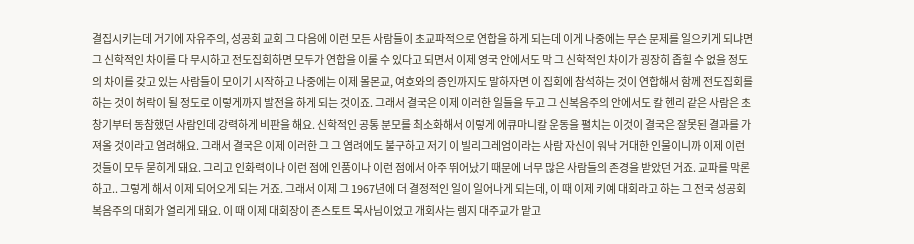결집시키는데 거기에 자유주의, 성공회 교회 그 다음에 이런 모든 사람들이 초교파적으로 연합을 하게 되는데 이게 나중에는 무슨 문제를 일으키게 되냐면 그 신학적인 차이를 다 무시하고 전도집회하면 모두가 연합을 이룰 수 있다고 되면서 이제 영국 안에서도 막 그 신학적인 차이가 굉장히 좁힐 수 없을 정도의 차이를 갖고 있는 사람들이 모이기 시작하고 나중에는 이제 몰몬교, 여호와의 증인까지도 말하자면 이 집회에 참석하는 것이 연합해서 함께 전도집회를 하는 것이 허락이 될 정도로 이렇게까지 발전을 하게 되는 것이죠. 그래서 결국은 이제 이러한 일들을 두고 그 신복음주의 안에서도 칼 헨리 같은 사람은 초창기부터 동참했던 사람인데 강력하게 비판을 해요. 신학적인 공통 분모를 최소화해서 이렇게 에큐마니칼 운동을 펼치는 이것이 결국은 잘못된 결과를 가져올 것이라고 염려해요. 그래서 결국은 이제 이러한 그 그 염려에도 불구하고 저기 이 빌리그레엄이라는 사람 자신이 워낙 거대한 인물이니까 이제 이런 것들이 모두 묻히게 돼요. 그리고 인화력이나 이런 점에 인품이나 이런 점에서 아주 뛰어났기 때문에 너무 많은 사람들의 존경을 받았던 거죠. 교파를 막론하고.. 그렇게 해서 이제 되어오게 되는 거죠. 그래서 이제 그 1967년에 더 결정적인 일이 일어나게 되는데, 이 때 이제 키예 대회라고 하는 그 전국 성공회 복음주의 대회가 열리게 돼요. 이 때 이제 대회장이 존스토트 목사님이었고 개회사는 렘지 대주교가 맡고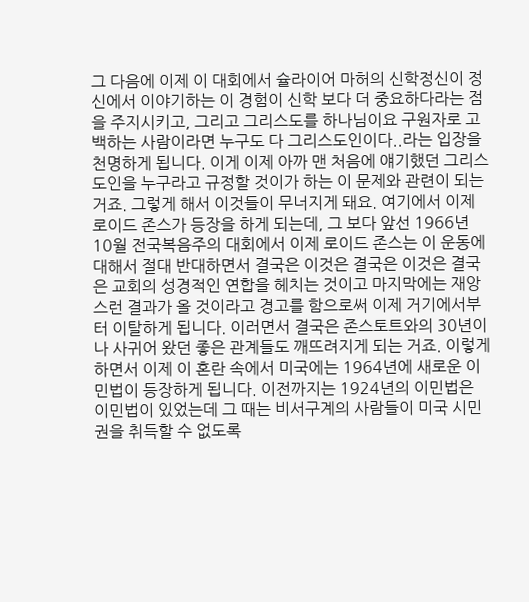그 다음에 이제 이 대회에서 슐라이어 마허의 신학정신이 정신에서 이야기하는 이 경험이 신학 보다 더 중요하다라는 점을 주지시키고, 그리고 그리스도를 하나님이요 구원자로 고백하는 사람이라면 누구도 다 그리스도인이다..라는 입장을 천명하게 됩니다. 이게 이제 아까 맨 처음에 얘기했던 그리스도인을 누구라고 규정할 것이가 하는 이 문제와 관련이 되는 거죠. 그렇게 해서 이것들이 무너지게 돼요. 여기에서 이제 로이드 존스가 등장을 하게 되는데, 그 보다 앞선 1966년 10월 전국복음주의 대회에서 이제 로이드 존스는 이 운동에 대해서 절대 반대하면서 결국은 이것은 결국은 이것은 결국은 교회의 성경적인 연합을 헤치는 것이고 마지막에는 재앙스런 결과가 올 것이라고 경고를 함으로써 이제 거기에서부터 이탈하게 됩니다. 이러면서 결국은 존스토트와의 30년이나 사귀어 왔던 좋은 관계들도 깨뜨려지게 되는 거죠. 이렇게 하면서 이제 이 혼란 속에서 미국에는 1964년에 새로운 이민법이 등장하게 됩니다. 이전까지는 1924년의 이민법은 이민법이 있었는데 그 때는 비서구계의 사람들이 미국 시민권을 취득할 수 없도록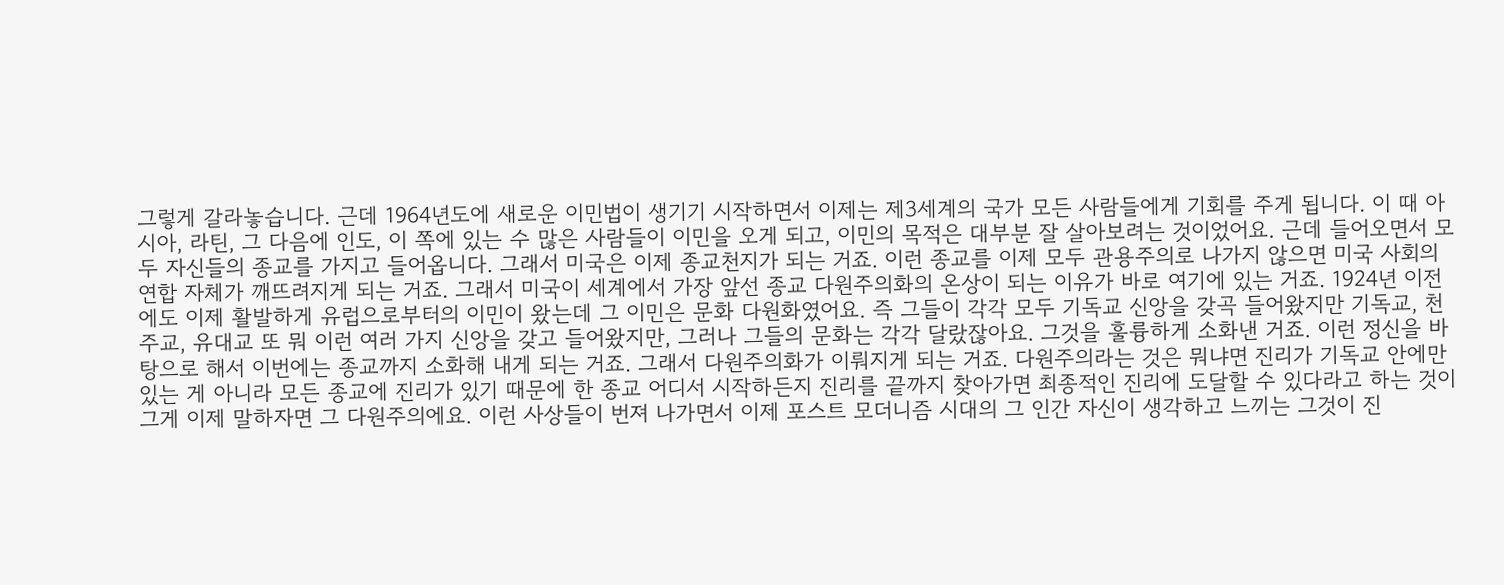그렇게 갈라놓습니다. 근데 1964년도에 새로운 이민법이 생기기 시작하면서 이제는 제3세계의 국가 모든 사람들에게 기회를 주게 됩니다. 이 때 아시아, 라틴, 그 다음에 인도, 이 쪽에 있는 수 많은 사람들이 이민을 오게 되고, 이민의 목적은 대부분 잘 살아보려는 것이었어요. 근데 들어오면서 모두 자신들의 종교를 가지고 들어옵니다. 그래서 미국은 이제 종교천지가 되는 거죠. 이런 종교를 이제 모두 관용주의로 나가지 않으면 미국 사회의 연합 자체가 깨뜨려지게 되는 거죠. 그래서 미국이 세계에서 가장 앞선 종교 다원주의화의 온상이 되는 이유가 바로 여기에 있는 거죠. 1924년 이전에도 이제 활발하게 유럽으로부터의 이민이 왔는데 그 이민은 문화 다원화였어요. 즉 그들이 각각 모두 기독교 신앙을 갖곡 들어왔지만 기독교, 천주교, 유대교 또 뭐 이런 여러 가지 신앙을 갖고 들어왔지만, 그러나 그들의 문화는 각각 달랐잖아요. 그것을 훌륭하게 소화낸 거죠. 이런 정신을 바탕으로 해서 이번에는 종교까지 소화해 내게 되는 거죠. 그래서 다원주의화가 이뤄지게 되는 거죠. 다원주의라는 것은 뭐냐면 진리가 기독교 안에만 있는 게 아니라 모든 종교에 진리가 있기 때문에 한 종교 어디서 시작하든지 진리를 끝까지 찾아가면 최종적인 진리에 도달할 수 있다라고 하는 것이 그게 이제 말하자면 그 다원주의에요. 이런 사상들이 번져 나가면서 이제 포스트 모더니즘 시대의 그 인간 자신이 생각하고 느끼는 그것이 진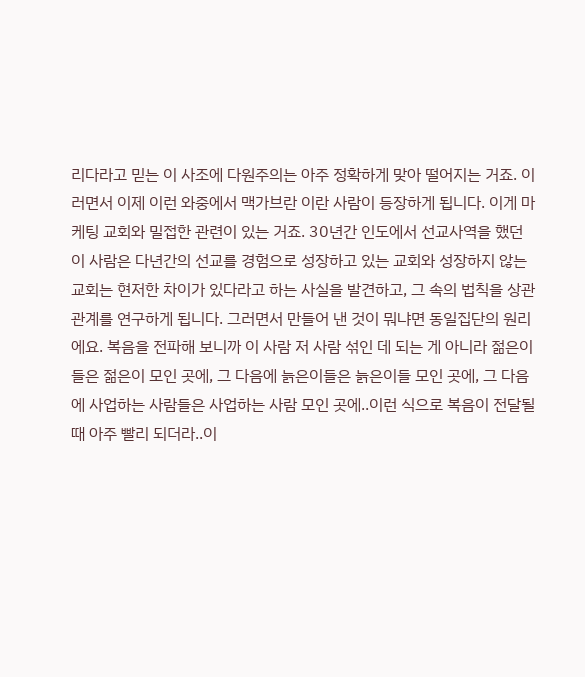리다라고 믿는 이 사조에 다원주의는 아주 정확하게 맞아 떨어지는 거죠. 이러면서 이제 이런 와중에서 맥가브란 이란 사람이 등장하게 됩니다. 이게 마케팅 교회와 밀접한 관련이 있는 거죠. 30년간 인도에서 선교사역을 했던 이 사람은 다년간의 선교를 경험으로 성장하고 있는 교회와 성장하지 않는 교회는 현저한 차이가 있다라고 하는 사실을 발견하고, 그 속의 법칙을 상관관계를 연구하게 됩니다. 그러면서 만들어 낸 것이 뭐냐면 동일집단의 원리에요. 복음을 전파해 보니까 이 사람 저 사람 섞인 데 되는 게 아니라 젊은이들은 젊은이 모인 곳에, 그 다음에 늙은이들은 늙은이들 모인 곳에, 그 다음에 사업하는 사람들은 사업하는 사람 모인 곳에..이런 식으로 복음이 전달될 때 아주 빨리 되더라..이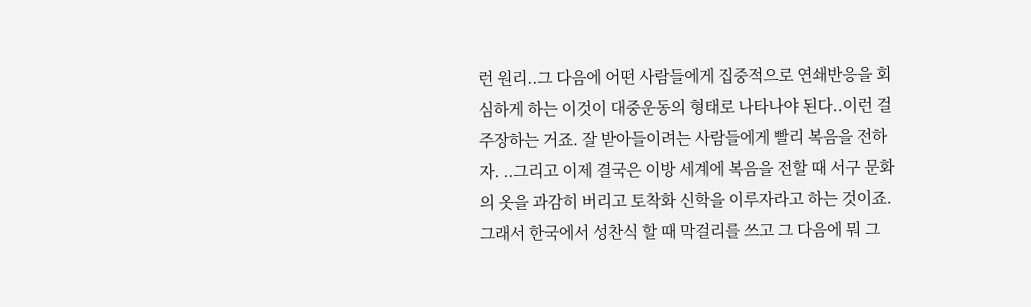런 원리..그 다음에 어떤 사람들에게 집중적으로 연쇄반응을 회심하게 하는 이것이 대중운동의 형태로 나타나야 된다..이런 걸 주장하는 거죠. 잘 받아들이려는 사람들에게 빨리 복음을 전하자. ..그리고 이제 결국은 이방 세계에 복음을 전할 때 서구 문화의 옷을 과감히 버리고 토착화 신학을 이루자라고 하는 것이죠. 그래서 한국에서 성찬식 할 때 막걸리를 쓰고 그 다음에 뭐 그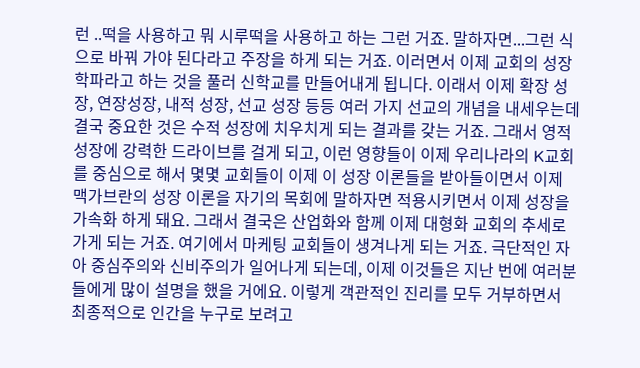런 ..떡을 사용하고 뭐 시루떡을 사용하고 하는 그런 거죠. 말하자면...그런 식으로 바꿔 가야 된다라고 주장을 하게 되는 거죠. 이러면서 이제 교회의 성장학파라고 하는 것을 풀러 신학교를 만들어내게 됩니다. 이래서 이제 확장 성장, 연장성장, 내적 성장, 선교 성장 등등 여러 가지 선교의 개념을 내세우는데 결국 중요한 것은 수적 성장에 치우치게 되는 결과를 갖는 거죠. 그래서 영적 성장에 강력한 드라이브를 걸게 되고, 이런 영향들이 이제 우리나라의 K교회를 중심으로 해서 몇몇 교회들이 이제 이 성장 이론들을 받아들이면서 이제 맥가브란의 성장 이론을 자기의 목회에 말하자면 적용시키면서 이제 성장을 가속화 하게 돼요. 그래서 결국은 산업화와 함께 이제 대형화 교회의 추세로 가게 되는 거죠. 여기에서 마케팅 교회들이 생겨나게 되는 거죠. 극단적인 자아 중심주의와 신비주의가 일어나게 되는데, 이제 이것들은 지난 번에 여러분들에게 많이 설명을 했을 거에요. 이렇게 객관적인 진리를 모두 거부하면서 최종적으로 인간을 누구로 보려고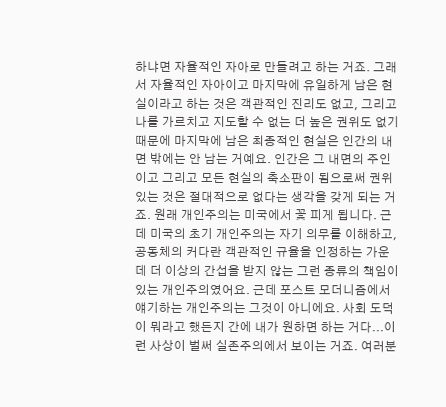하냐면 자율적인 자아로 만들려고 하는 거죠. 그래서 자율적인 자아이고 마지막에 유일하게 남은 현실이라고 하는 것은 객관적인 진리도 없고, 그리고 나를 가르치고 지도할 수 없는 더 높은 권위도 없기 때문에 마지막에 남은 최종적인 현실은 인간의 내면 밖에는 안 남는 거예요. 인간은 그 내면의 주인이고 그리고 모든 현실의 축소판이 됨으로써 권위있는 것은 절대적으로 없다는 생각을 갖게 되는 거죠. 원래 개인주의는 미국에서 꽃 피게 됩니다. 근데 미국의 초기 개인주의는 자기 의무를 이해하고, 공동체의 커다란 객관적인 규율을 인정하는 가운데 더 이상의 간섭을 받지 않는 그런 종류의 책임이 있는 개인주의였어요. 근데 포스트 모더니즘에서 얘기하는 개인주의는 그것이 아니에요. 사회 도덕이 뭐라고 했든지 간에 내가 원하면 하는 거다...이런 사상이 벌써 실존주의에서 보이는 거죠. 여러분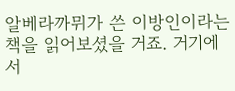알베라까뮈가 쓴 이방인이라는 책을 읽어보셨을 거죠. 거기에서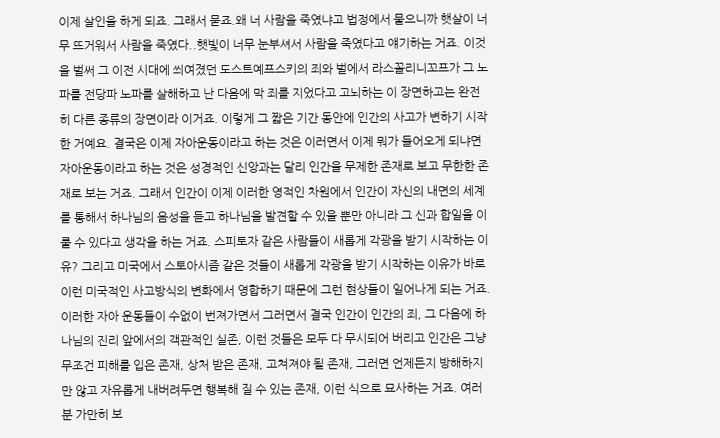이제 살인을 하게 되죠. 그래서 묻죠.왜 너 사람을 죽였냐고 법정에서 물으니까 햇살이 너무 뜨거워서 사람을 죽였다..햇빛이 너무 눈부셔서 사람을 죽였다고 얘기하는 거죠. 이것을 벌써 그 이전 시대에 씌여졌던 도스트예프스키의 죄와 벌에서 라스꼴리니꼬프가 그 노파를 전당파 노파를 살해하고 난 다음에 막 죄를 지었다고 고뇌하는 이 장면하고는 완전히 다른 종류의 장면이라 이거죠. 이렇게 그 짧은 기간 동안에 인간의 사고가 변하기 시작한 거예요. 결국은 이제 자아운동이라고 하는 것은 이러면서 이제 뭐가 들어오게 되냐면 자아운동이라고 하는 것은 성경적인 신앙과는 달리 인간을 무제한 존재로 보고 무한한 존재로 보는 거죠. 그래서 인간이 이제 이러한 영적인 차원에서 인간이 자신의 내면의 세계를 통해서 하나님의 음성을 듣고 하나님을 발견할 수 있을 뿐만 아니라 그 신과 합일을 이룰 수 있다고 생각을 하는 거죠. 스피토자 같은 사람들이 새롭게 각광을 받기 시작하는 이유? 그리고 미국에서 스토아시즘 같은 것들이 새롭게 각광을 받기 시작하는 이유가 바로 이런 미국적인 사고방식의 변화에서 영합하기 때문에 그런 현상들이 일어나게 되는 거죠. 이러한 자아 운동들이 수없이 번져가면서 그러면서 결국 인간이 인간의 죄, 그 다음에 하나님의 진리 앞에서의 객관적인 실존, 이런 것들은 모두 다 무시되어 버리고 인간은 그냥 무조건 피해를 입은 존재, 상처 받은 존재, 고쳐져야 될 존재, 그러면 언제든지 방해하지만 않고 자유롭게 내버려두면 행복해 질 수 있는 존재, 이런 식으로 묘사하는 거죠. 여러분 가만히 보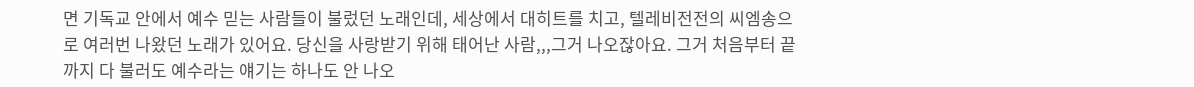면 기독교 안에서 예수 믿는 사람들이 불렀던 노래인데, 세상에서 대히트를 치고, 텔레비전전의 씨엠송으로 여러번 나왔던 노래가 있어요. 당신을 사랑받기 위해 태어난 사람,,,그거 나오잖아요. 그거 처음부터 끝까지 다 불러도 예수라는 얘기는 하나도 안 나오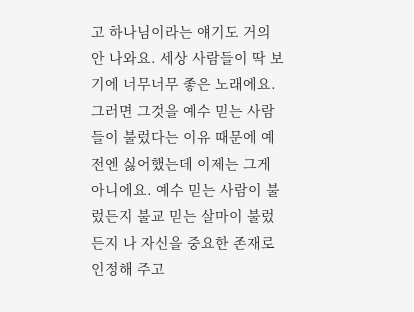고 하나님이라는 얘기도 거의 안 나와요. 세상 사람들이 딱 보기에 너무너무 좋은 노래에요. 그러면 그것을 예수 믿는 사람들이 불렀다는 이유 때문에 예전엔 싫어했는데 이제는 그게 아니에요. 예수 믿는 사람이 불렀든지 불교 믿는 살마이 불렀든지 나 자신을 중요한 존재로 인정해 주고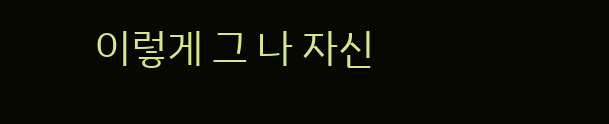이렇게 그 나 자신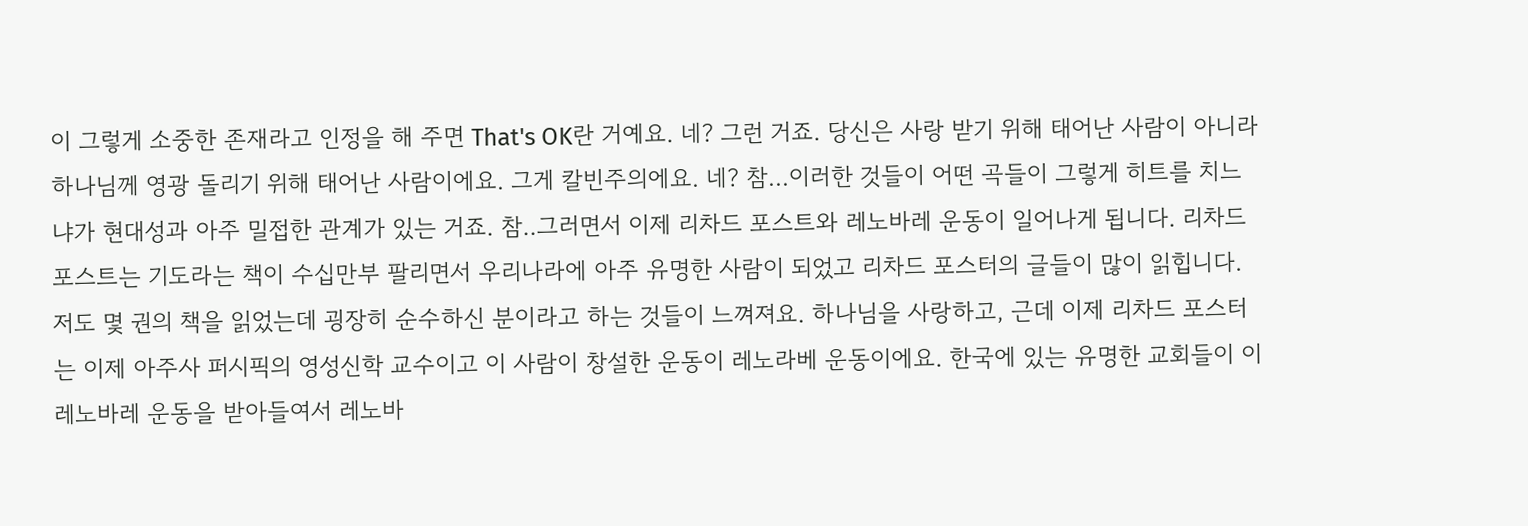이 그렇게 소중한 존재라고 인정을 해 주면 That's OK란 거예요. 네? 그런 거죠. 당신은 사랑 받기 위해 태어난 사람이 아니라 하나님께 영광 돌리기 위해 태어난 사람이에요. 그게 칼빈주의에요. 네? 참...이러한 것들이 어떤 곡들이 그렇게 히트를 치느냐가 현대성과 아주 밀접한 관계가 있는 거죠. 참..그러면서 이제 리차드 포스트와 레노바레 운동이 일어나게 됩니다. 리차드 포스트는 기도라는 책이 수십만부 팔리면서 우리나라에 아주 유명한 사람이 되었고 리차드 포스터의 글들이 많이 읽힙니다. 저도 몇 권의 책을 읽었는데 굉장히 순수하신 분이라고 하는 것들이 느껴져요. 하나님을 사랑하고, 근데 이제 리차드 포스터는 이제 아주사 퍼시픽의 영성신학 교수이고 이 사람이 창설한 운동이 레노라베 운동이에요. 한국에 있는 유명한 교회들이 이 레노바레 운동을 받아들여서 레노바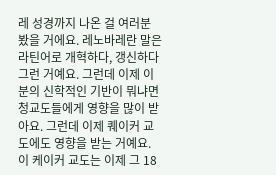레 성경까지 나온 걸 여러분 봤을 거에요. 레노바레란 말은 라틴어로 개혁하다, 갱신하다 그런 거예요. 그런데 이제 이 분의 신학적인 기반이 뭐냐면 청교도들에게 영향을 많이 받아요. 그런데 이제 퀘이커 교도에도 영향을 받는 거예요. 이 케이커 교도는 이제 그 18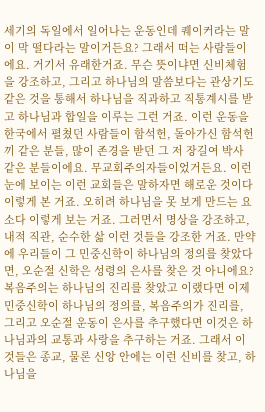세기의 독일에서 일어나는 운동인데 퀘이커라는 말이 막 떨다라는 말이거든요? 그래서 떠는 사람들이에요. 거기서 유래한거죠. 무슨 뜻이냐면 신비체험을 강조하고, 그리고 하나님의 말씀보다는 관상기도 같은 것을 통해서 하나님을 직과하고 직통계시를 받고 하나님과 합일을 이루는 그런 거죠. 이런 운동을 한국에서 펼쳤던 사람들이 함석헌, 돌아가신 함석헌 끼 같은 분들, 많이 존경을 받던 그 저 장길여 박사 같은 분들이에요. 무교회주의자들이었거든요. 이런 눈에 보이는 이런 교회들은 말하자면 해로운 것이다 이렇게 본 거죠. 오히려 하나님을 못 보게 만드는 요소다 이렇게 보는 거죠. 그러면서 명상을 강조하고, 내적 직관, 순수한 삶 이런 것들을 강조한 거죠. 만약에 우리들이 그 민중신학이 하나님의 정의를 찾았다면, 오순절 신학은 성령의 은사를 찾은 것 아니에요? 복음주의는 하나님의 진리를 찾았고 이랬다면 이제 민중신학이 하나님의 정의를, 복음주의가 진리를, 그리고 오순절 운동이 은사를 추구했다면 이것은 하나님과의 교통과 사랑을 추구하는 거죠. 그래서 이것들은 종교, 물론 신앙 안에는 이런 신비를 찾고, 하나님을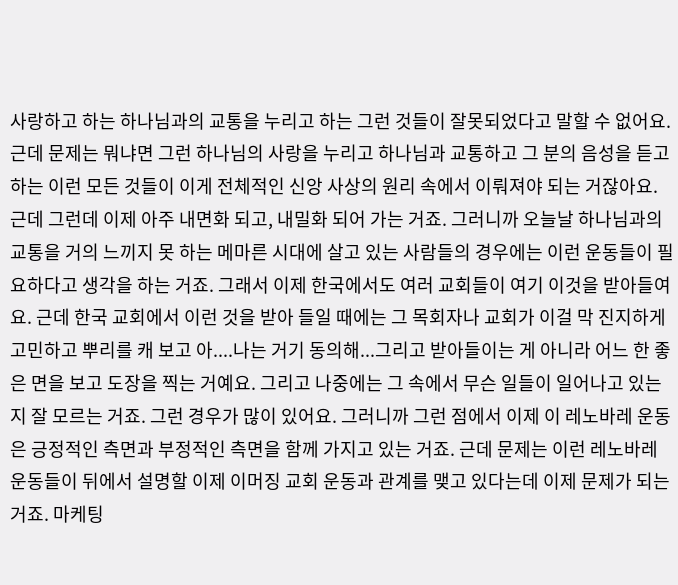사랑하고 하는 하나님과의 교통을 누리고 하는 그런 것들이 잘못되었다고 말할 수 없어요. 근데 문제는 뭐냐면 그런 하나님의 사랑을 누리고 하나님과 교통하고 그 분의 음성을 듣고 하는 이런 모든 것들이 이게 전체적인 신앙 사상의 원리 속에서 이뤄져야 되는 거잖아요. 근데 그런데 이제 아주 내면화 되고, 내밀화 되어 가는 거죠. 그러니까 오늘날 하나님과의 교통을 거의 느끼지 못 하는 메마른 시대에 살고 있는 사람들의 경우에는 이런 운동들이 필요하다고 생각을 하는 거죠. 그래서 이제 한국에서도 여러 교회들이 여기 이것을 받아들여요. 근데 한국 교회에서 이런 것을 받아 들일 때에는 그 목회자나 교회가 이걸 막 진지하게 고민하고 뿌리를 캐 보고 아....나는 거기 동의해...그리고 받아들이는 게 아니라 어느 한 좋은 면을 보고 도장을 찍는 거예요. 그리고 나중에는 그 속에서 무슨 일들이 일어나고 있는지 잘 모르는 거죠. 그런 경우가 많이 있어요. 그러니까 그런 점에서 이제 이 레노바레 운동은 긍정적인 측면과 부정적인 측면을 함께 가지고 있는 거죠. 근데 문제는 이런 레노바레 운동들이 뒤에서 설명할 이제 이머징 교회 운동과 관계를 맺고 있다는데 이제 문제가 되는 거죠. 마케팅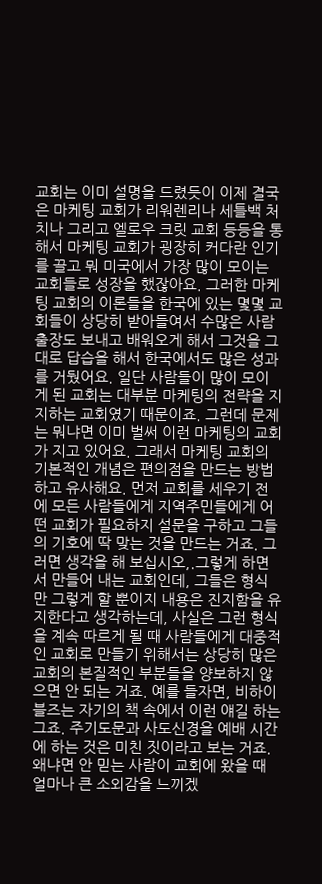교회는 이미 설명을 드렸듯이 이제 결국은 마케팅 교회가 리워렌리나 세틀백 처치나 그리고 엘로우 크릿 교회 등등을 통해서 마케팅 교회가 굉장히 커다란 인기를 끌고 뭐 미국에서 가장 많이 모이는 교회들로 성장을 했잖아요. 그러한 마케팅 교회의 이론들을 한국에 있는 몇몇 교회들이 상당히 받아들여서 수많은 사람 출장도 보내고 배워오게 해서 그것을 그대로 답습을 해서 한국에서도 많은 성과를 거뒀어요. 일단 사람들이 많이 모이게 된 교회는 대부분 마케팅의 전략을 지지하는 교회였기 때문이죠. 그런데 문제는 뭐냐면 이미 벌써 이런 마케팅의 교회가 지고 있어요. 그래서 마케팅 교회의 기본적인 개념은 편의점을 만드는 방법하고 유사해요. 먼저 교회를 세우기 전에 모든 사람들에게 지역주민들에게 어떤 교회가 필요하지 설문을 구하고 그들의 기호에 딱 맞는 것을 만드는 거죠. 그러면 생각을 해 보십시오,.그렇게 하면서 만들어 내는 교회인데, 그들은 형식만 그렇게 할 뿐이지 내용은 진지함을 유지한다고 생각하는데, 사실은 그런 형식을 계속 따르게 될 때 사람들에게 대중적인 교회로 만들기 위해서는 상당히 많은 교회의 본질적인 부분들을 양보하지 않으면 안 되는 거죠. 예를 들자면, 비하이블즈는 자기의 책 속에서 이런 얘길 하는 그죠. 주기도문과 사도신경을 예배 시간에 하는 것은 미친 짓이라고 보는 거죠. 왜냐면 안 믿는 사람이 교회에 왔을 때 얼마나 큰 소외감을 느끼겠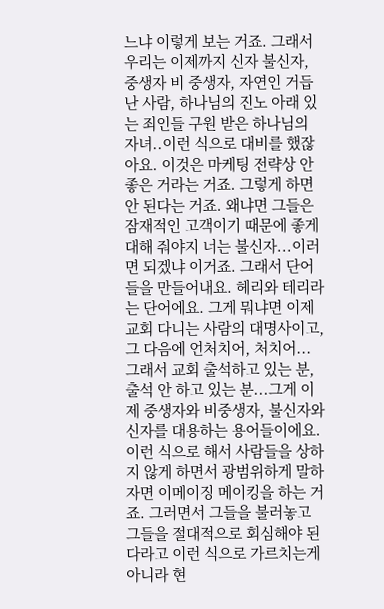느냐 이렇게 보는 거죠. 그래서 우리는 이제까지 신자 불신자, 중생자 비 중생자, 자연인 거듭난 사람, 하나님의 진노 아래 있는 죄인들 구원 받은 하나님의 자녀..이런 식으로 대비를 했잖아요. 이것은 마케팅 전략상 안 좋은 거라는 거죠. 그렇게 하면 안 된다는 거죠. 왜냐면 그들은 잠재적인 고객이기 때문에 좋게 대해 줘야지 너는 불신자...이러면 되겠냐 이거죠. 그래서 단어들을 만들어내요. 헤리와 테리라는 단어에요. 그게 뭐냐면 이제 교회 다니는 사람의 대명사이고, 그 다음에 언처치어, 처치어...그래서 교회 출석하고 있는 분, 출석 안 하고 있는 분...그게 이제 중생자와 비중생자, 불신자와 신자를 대용하는 용어들이에요. 이런 식으로 해서 사람들을 상하지 않게 하면서 광범위하게 말하자면 이메이징 메이킹을 하는 거죠. 그러면서 그들을 불러놓고 그들을 절대적으로 회심해야 된다라고 이런 식으로 가르치는게 아니라 현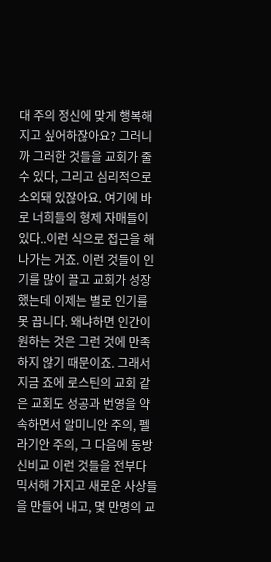대 주의 정신에 맞게 행복해지고 싶어하잖아요? 그러니까 그러한 것들을 교회가 줄 수 있다, 그리고 심리적으로 소외돼 있잖아요. 여기에 바로 너희들의 형제 자매들이 있다..이런 식으로 접근을 해 나가는 거죠. 이런 것들이 인기를 많이 끌고 교회가 성장했는데 이제는 별로 인기를 못 끕니다. 왜냐하면 인간이 원하는 것은 그런 것에 만족하지 않기 때문이죠. 그래서 지금 죠에 로스틴의 교회 같은 교회도 성공과 번영을 약속하면서 알미니안 주의, 펠라기안 주의, 그 다음에 동방신비교 이런 것들을 전부다 믹서해 가지고 새로운 사상들을 만들어 내고, 몇 만명의 교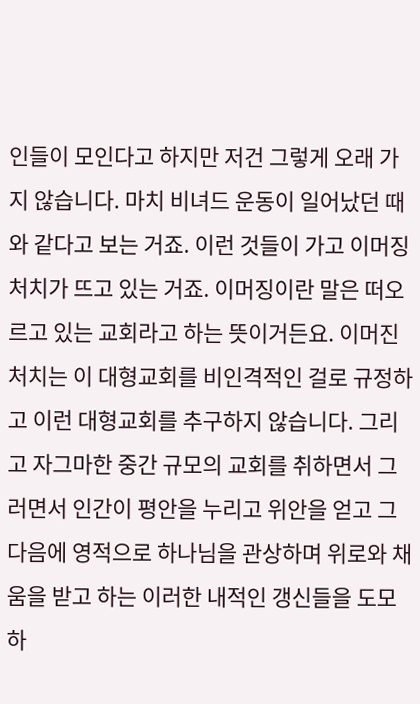인들이 모인다고 하지만 저건 그렇게 오래 가지 않습니다. 마치 비녀드 운동이 일어났던 때와 같다고 보는 거죠. 이런 것들이 가고 이머징 처치가 뜨고 있는 거죠. 이머징이란 말은 떠오르고 있는 교회라고 하는 뜻이거든요. 이머진 처치는 이 대형교회를 비인격적인 걸로 규정하고 이런 대형교회를 추구하지 않습니다. 그리고 자그마한 중간 규모의 교회를 취하면서 그러면서 인간이 평안을 누리고 위안을 얻고 그 다음에 영적으로 하나님을 관상하며 위로와 채움을 받고 하는 이러한 내적인 갱신들을 도모하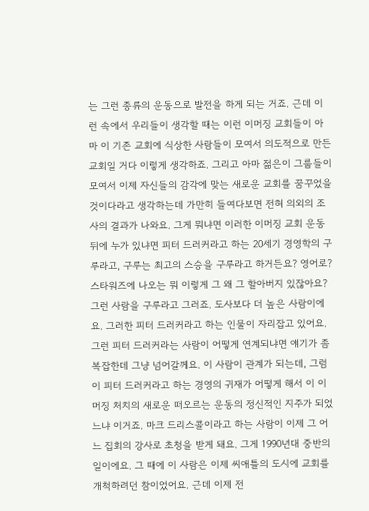는 그런 종류의 운동으로 발전을 하게 되는 거죠. 근데 이런 속에서 우리들이 생각할 때는 이런 이머징 교회들이 아마 이 기존 교회에 식상한 사람들이 모여서 의도적으로 만든 교회일 거다 이렇게 생각하죠. 그리고 아마 젊은이 그룹들이 모여서 이제 자신들의 감각에 맞는 새로운 교회를 꿈꾸었을 것이다라고 생각하는데 가만히 들여다보면 전혀 의외의 조사의 결과가 나와요. 그게 뭐냐면 이러한 이머징 교회 운동 뒤에 누가 있냐면 피터 드러커라고 하는 20세기 경영학의 구루라고, 구루는 최고의 스승을 구루라고 하거든요? 영어로? 스타워즈에 나오는 뭐 이렇게 그 왜 그 할아버지 있잖아요? 그런 사람을 구루라고 그러죠. 도사보다 더 높은 사람이에요. 그러한 피터 드러커라고 하는 인물이 자리잡고 있어요. 그런 피터 드러커라는 사람이 어떻게 연계되냐면 얘기가 좀 복잡한데 그냥 넘어갈께요. 이 사람이 관계가 되는데, 그럼 이 피터 드러커라고 하는 경영의 귀재가 어떻게 해서 이 이머징 처치의 새로운 떠오르는 운동의 정신적인 지주가 되었느냐 이거죠. 마크 드리스콜이라고 하는 사람이 이제 그 어느 집회의 강사로 초청을 받게 돼요. 그게 1990년대 중반의 일이에요. 그 때에 이 사람은 이제 씨애틀의 도시에 교회를 개척하려던 참이었어요. 근데 이제 전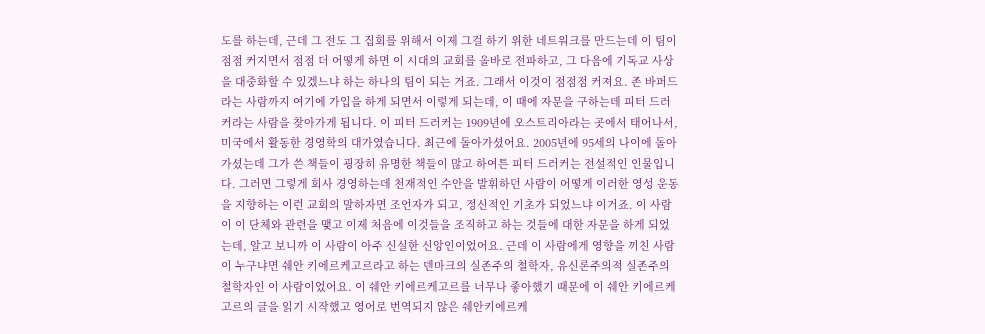도를 하는데, 근데 그 전도 그 집회를 위해서 이제 그걸 하기 위한 네트워크를 만드는데 이 팀이 점점 커지면서 점점 더 어떻게 하면 이 시대의 교회를 올바로 전파하고, 그 다음에 기독교 사상을 대중화할 수 있겠느냐 하는 하나의 팀이 되는 거죠. 그래서 이것이 점점점 커져요. 존 바퍼드라는 사람까지 여기에 가입을 하게 되면서 이렇게 되는데, 이 때에 자문을 구하는데 피터 드러커라는 사람을 찾아가게 됩니다. 이 피터 드러커는 1909년에 오스트리아라는 곳에서 태어나서, 미국에서 활동한 경영학의 대가였습니다. 최근에 돌아가셨어요. 2005년에 95세의 나이에 돌아가셨는데 그가 쓴 책들이 굉장히 유명한 책들이 많고 하여튼 피터 드러커는 전설적인 인물입니다. 그러면 그렇게 회사 경영하는데 천재적인 수안을 발휘하던 사람이 어떻게 이러한 영성 운동을 지향하는 이런 교회의 말하자면 조언자가 되고, 정신적인 기초가 되었느냐 이거죠. 이 사람이 이 단체와 관련을 맺고 이제 처음에 이것들을 조직하고 하는 것들에 대한 자문을 하게 되었는데, 알고 보니까 이 사람이 아주 신실한 신앙인이었어요. 근데 이 사람에게 영향을 끼친 사람이 누구냐면 쉐안 키에르케고르라고 하는 덴마크의 실존주의 철학자, 유신론주의적 실존주의 철학자인 이 사람이었어요. 이 쉐안 키에르케고르를 너무나 좋아했기 때문에 이 쉐안 키에르케고르의 글을 읽기 시작했고 영어로 번역되지 않은 쉐안키에르케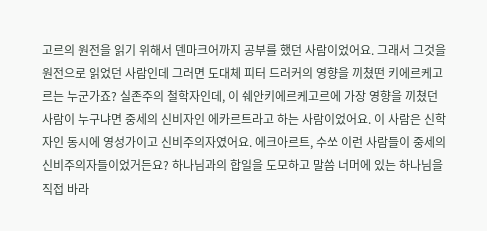고르의 원전을 읽기 위해서 덴마크어까지 공부를 했던 사람이었어요. 그래서 그것을 원전으로 읽었던 사람인데 그러면 도대체 피터 드러커의 영향을 끼쳤떤 키에르케고르는 누군가죠? 실존주의 철학자인데, 이 쉐안키에르케고르에 가장 영향을 끼쳤던 사람이 누구냐면 중세의 신비자인 에카르트라고 하는 사람이었어요. 이 사람은 신학자인 동시에 영성가이고 신비주의자였어요. 에크아르트, 수쏘 이런 사람들이 중세의 신비주의자들이었거든요? 하나님과의 합일을 도모하고 말씀 너머에 있는 하나님을 직접 바라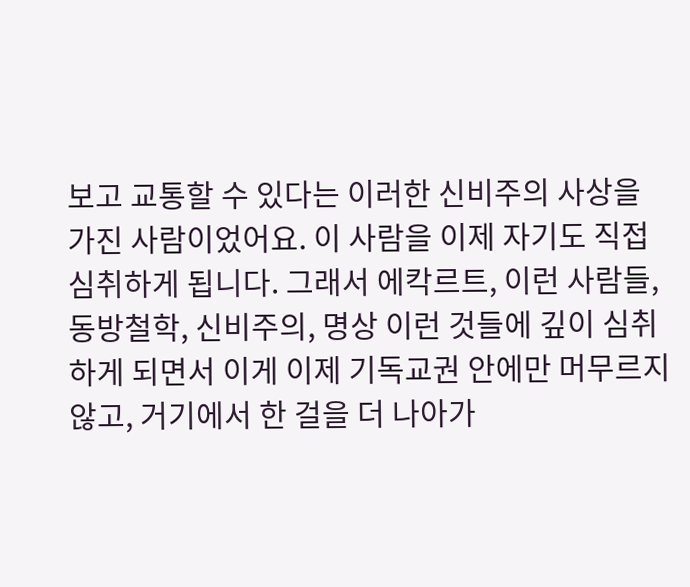보고 교통할 수 있다는 이러한 신비주의 사상을 가진 사람이었어요. 이 사람을 이제 자기도 직접 심취하게 됩니다. 그래서 에칵르트, 이런 사람들, 동방철학, 신비주의, 명상 이런 것들에 깊이 심취하게 되면서 이게 이제 기독교권 안에만 머무르지 않고, 거기에서 한 걸을 더 나아가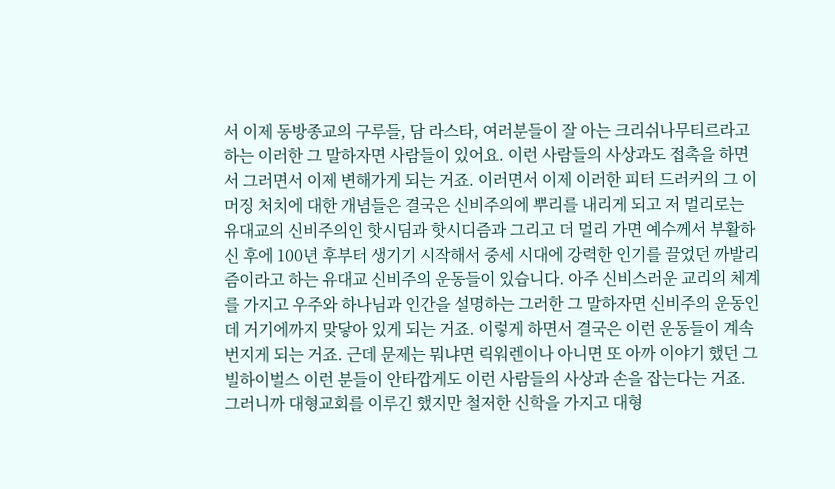서 이제 동방종교의 구루들, 담 라스타, 여러분들이 잘 아는 크리쉬나무티르라고 하는 이러한 그 말하자면 사람들이 있어요. 이런 사람들의 사상과도 접촉을 하면서 그러면서 이제 변해가게 되는 거죠. 이러면서 이제 이러한 피터 드러커의 그 이머징 처치에 대한 개념들은 결국은 신비주의에 뿌리를 내리게 되고 저 멀리로는 유대교의 신비주의인 핫시딤과 핫시디즘과 그리고 더 멀리 가면 예수께서 부활하신 후에 100년 후부터 생기기 시작해서 중세 시대에 강력한 인기를 끌었던 까발리즘이라고 하는 유대교 신비주의 운동들이 있습니다. 아주 신비스러운 교리의 체계를 가지고 우주와 하나님과 인간을 설명하는 그러한 그 말하자면 신비주의 운동인데 거기에까지 맞닿아 있게 되는 거죠. 이렇게 하면서 결국은 이런 운동들이 계속 번지게 되는 거죠. 근데 문제는 뭐냐면 릭워렌이나 아니면 또 아까 이야기 했던 그 빌하이벌스 이런 분들이 안타깝게도 이런 사람들의 사상과 손을 잡는다는 거죠. 그러니까 대형교회를 이루긴 했지만 철저한 신학을 가지고 대형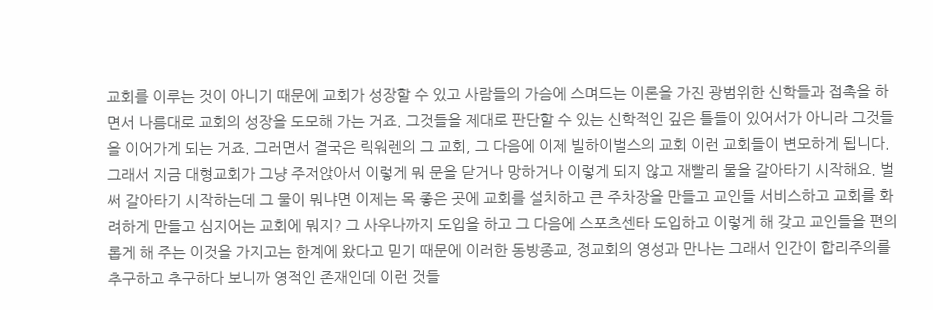교회를 이루는 것이 아니기 때문에 교회가 성장할 수 있고 사람들의 가슴에 스며드는 이론을 가진 광범위한 신학들과 접촉을 하면서 나름대로 교회의 성장을 도모해 가는 거죠. 그것들을 제대로 판단할 수 있는 신학적인 깊은 틀들이 있어서가 아니라 그것들을 이어가게 되는 거죠. 그러면서 결국은 릭워렌의 그 교회, 그 다음에 이제 빌하이벌스의 교회 이런 교회들이 변모하게 됩니다. 그래서 지금 대형교회가 그냥 주저앉아서 이렇게 뭐 문을 닫거나 망하거나 이렇게 되지 않고 재빨리 물을 갈아타기 시작해요. 벌써 갈아타기 시작하는데 그 물이 뭐냐면 이제는 목 좋은 곳에 교회를 설치하고 큰 주차장을 만들고 교인들 서비스하고 교회를 화려하게 만들고 심지어는 교회에 뭐지? 그 사우나까지 도입을 하고 그 다음에 스포츠센타 도입하고 이렇게 해 갖고 교인들을 편의롭게 해 주는 이것을 가지고는 한계에 왔다고 믿기 때문에 이러한 동방종교, 정교회의 영성과 만나는 그래서 인간이 합리주의를 추구하고 추구하다 보니까 영적인 존재인데 이런 것들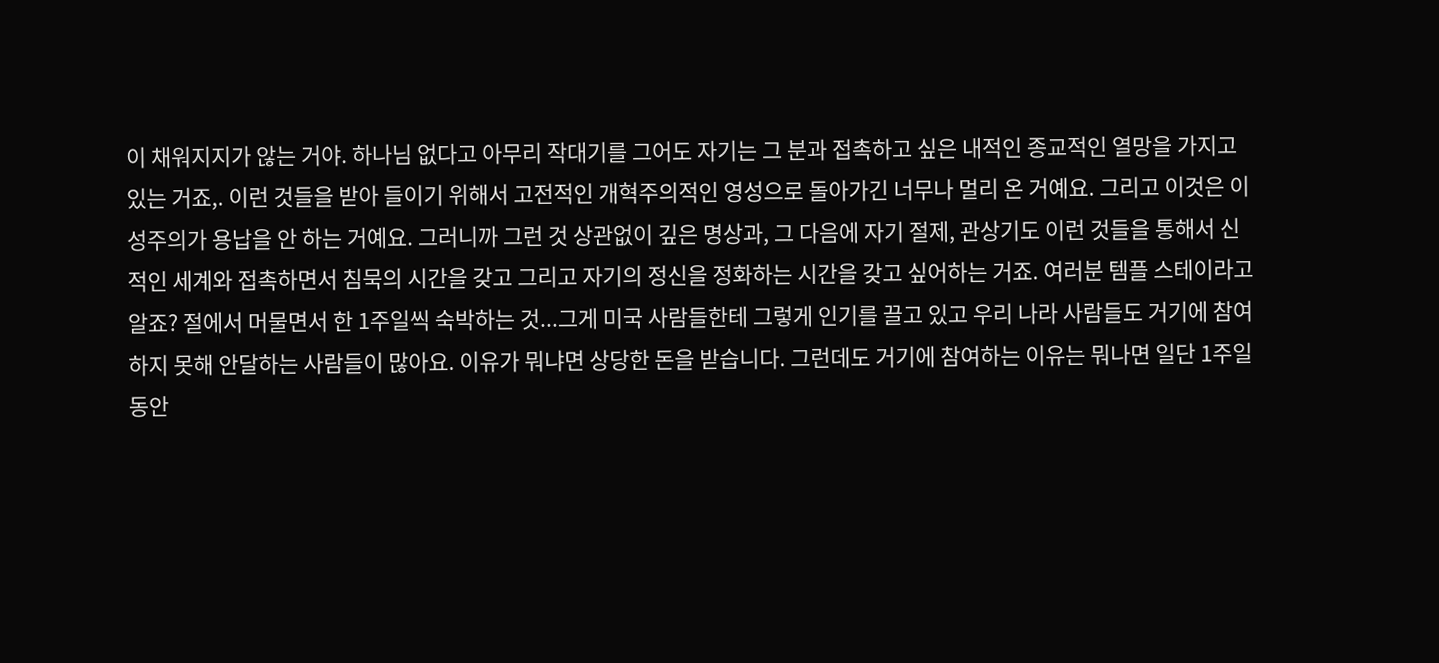이 채워지지가 않는 거야. 하나님 없다고 아무리 작대기를 그어도 자기는 그 분과 접촉하고 싶은 내적인 종교적인 열망을 가지고 있는 거죠,. 이런 것들을 받아 들이기 위해서 고전적인 개혁주의적인 영성으로 돌아가긴 너무나 멀리 온 거예요. 그리고 이것은 이성주의가 용납을 안 하는 거예요. 그러니까 그런 것 상관없이 깊은 명상과, 그 다음에 자기 절제, 관상기도 이런 것들을 통해서 신적인 세계와 접촉하면서 침묵의 시간을 갖고 그리고 자기의 정신을 정화하는 시간을 갖고 싶어하는 거죠. 여러분 템플 스테이라고 알죠? 절에서 머물면서 한 1주일씩 숙박하는 것...그게 미국 사람들한테 그렇게 인기를 끌고 있고 우리 나라 사람들도 거기에 참여하지 못해 안달하는 사람들이 많아요. 이유가 뭐냐면 상당한 돈을 받습니다. 그런데도 거기에 참여하는 이유는 뭐나면 일단 1주일 동안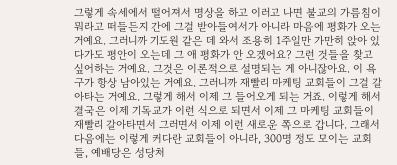그렇게 속세에서 떨어져서 명상을 하고 이러고 나면 불교의 가름침이 뭐라고 떠들든지 간에 그걸 받아들여서가 아니라 마음에 평화가 오는 거예요. 그러니까 기도원 같은 데 와서 조용히 1주일만 가만히 앉아 있다가도 평안이 오는데 그 애 평화가 안 오겠어요? 그런 것들을 찾고 싶어하는 거예요. 그것은 이론적으로 설명되는 게 아니잖아요. 이 욕구가 항상 남아있는 거예요. 그러니까 재빨리 마케팅 교회들이 그걸 갈아타는 거예요. 그렇게 해서 이제 그 들어오게 되는 거죠. 이렇게 해서 결국은 이제 기독교가 이런 식으로 되면서 이제 그 마케팅 교회들이 재빨리 갈아타면서 그러면서 이제 이런 새로운 쪽으로 갑니다. 그래서 다음에는 이렇게 커다란 교회들이 아니라, 300명 정도 모이는 교회들, 예배당은 성당처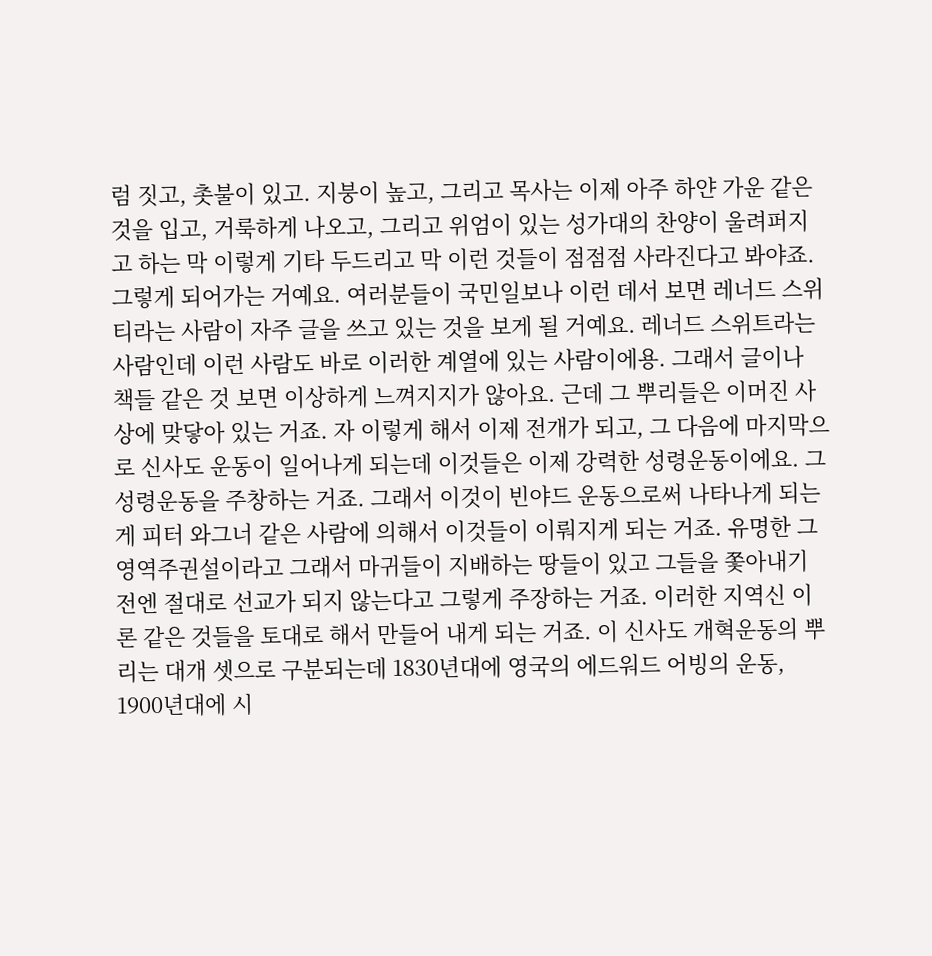럼 짓고, 촛불이 있고. 지붕이 높고, 그리고 목사는 이제 아주 하얀 가운 같은 것을 입고, 거룩하게 나오고, 그리고 위엄이 있는 성가대의 찬양이 울려퍼지고 하는 막 이렇게 기타 두드리고 막 이런 것들이 점점점 사라진다고 봐야죠. 그렇게 되어가는 거예요. 여러분들이 국민일보나 이런 데서 보면 레너드 스위티라는 사람이 자주 글을 쓰고 있는 것을 보게 될 거예요. 레너드 스위트라는 사람인데 이런 사람도 바로 이러한 계열에 있는 사람이에용. 그래서 글이나 책들 같은 것 보면 이상하게 느껴지지가 않아요. 근데 그 뿌리들은 이머진 사상에 맞닿아 있는 거죠. 자 이렇게 해서 이제 전개가 되고, 그 다음에 마지막으로 신사도 운동이 일어나게 되는데 이것들은 이제 강력한 성령운동이에요. 그 성령운동을 주창하는 거죠. 그래서 이것이 빈야드 운동으로써 나타나게 되는게 피터 와그너 같은 사람에 의해서 이것들이 이뤄지게 되는 거죠. 유명한 그 영역주권설이라고 그래서 마귀들이 지배하는 땅들이 있고 그들을 쫓아내기 전엔 절대로 선교가 되지 않는다고 그렇게 주장하는 거죠. 이러한 지역신 이론 같은 것들을 토대로 해서 만들어 내게 되는 거죠. 이 신사도 개혁운동의 뿌리는 대개 셋으로 구분되는데 1830년대에 영국의 에드워드 어빙의 운동, 1900년대에 시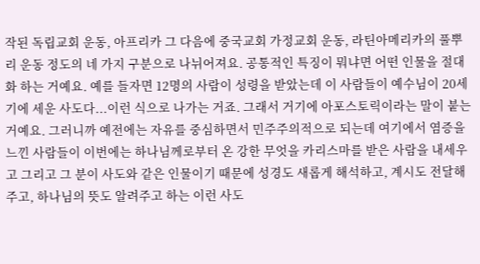작된 독립교회 운동, 아프리카 그 다음에 중국교회 가정교회 운동, 라틴아메리카의 풀뿌리 운동 정도의 네 가지 구분으로 나뉘어져요. 공통적인 특징이 뭐냐면 어떤 인물을 절대화 하는 거예요. 예를 들자면 12명의 사람이 성령을 받았는데 이 사람들이 예수님이 20세기에 세운 사도다...이런 식으로 나가는 거죠. 그래서 거기에 아포스토릭이라는 말이 붙는 거예요. 그러니까 예전에는 자유를 중심하면서 민주주의적으로 되는데 여기에서 염증을 느낀 사람들이 이번에는 하나님께로부터 온 강한 무엇을 카리스마를 받은 사람을 내세우고 그리고 그 분이 사도와 같은 인물이기 때문에 성경도 새롭게 해석하고, 계시도 전달해 주고, 하나님의 뜻도 알려주고 하는 이런 사도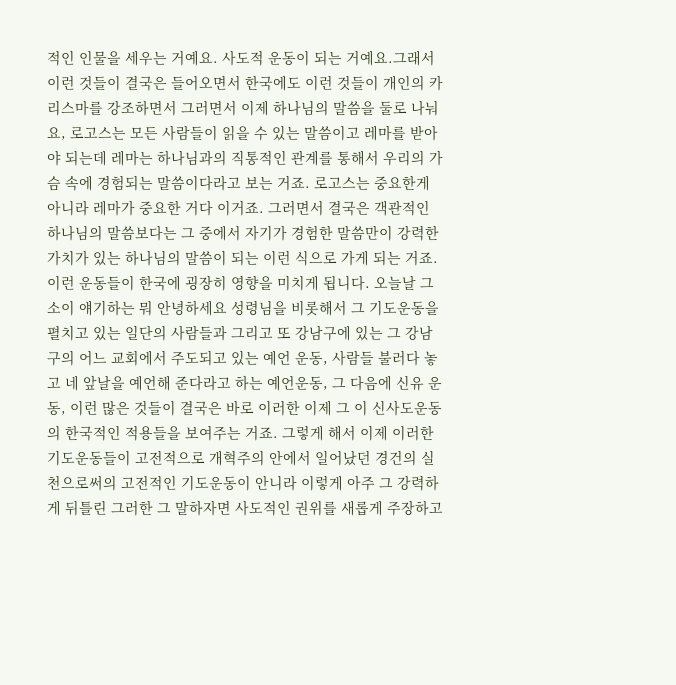적인 인물을 세우는 거예요. 사도적 운동이 되는 거예요.그래서 이런 것들이 결국은 들어오면서 한국에도 이런 것들이 개인의 카리스마를 강조하면서 그러면서 이제 하나님의 말씀을 둘로 나눠요, 로고스는 모든 사람들이 읽을 수 있는 말씀이고 레마를 받아야 되는데 레마는 하나님과의 직통적인 관계를 통해서 우리의 가슴 속에 경험되는 말씀이다라고 보는 거죠. 로고스는 중요한게 아니라 레마가 중요한 거다 이거죠. 그러면서 결국은 객관적인 하나님의 말씀보다는 그 중에서 자기가 경험한 말씀만이 강력한 가치가 있는 하나님의 말씀이 되는 이런 식으로 가게 되는 거죠. 이런 운동들이 한국에 굉장히 영향을 미치게 됩니다. 오늘날 그 소이 얘기하는 뭐 안녕하세요 성령님을 비롯해서 그 기도운동을 펼치고 있는 일단의 사람들과 그리고 또 강남구에 있는 그 강남구의 어느 교회에서 주도되고 있는 예언 운동, 사람들 불러다 놓고 네 앞날을 예언해 준다라고 하는 예언운동, 그 다음에 신유 운동, 이런 많은 것들이 결국은 바로 이러한 이제 그 이 신사도운동의 한국적인 적용들을 보여주는 거죠. 그렇게 해서 이제 이러한 기도운동들이 고전적으로 개혁주의 안에서 일어났던 경건의 실천으로써의 고전적인 기도운동이 안니라 이렇게 아주 그 강력하게 뒤틀린 그러한 그 말하자면 사도적인 권위를 새롭게 주장하고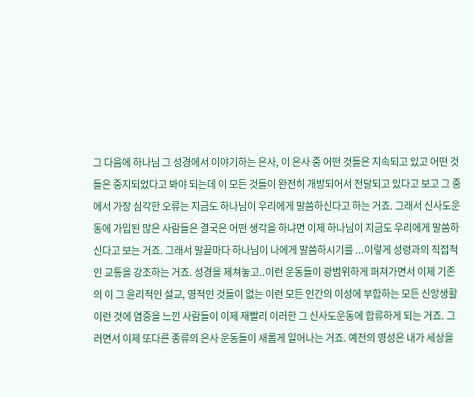그 다음에 하나님 그 성경에서 이야기하는 은사, 이 은사 중 어떤 것들은 지속되고 있고 어떤 것들은 중지되었다고 봐야 되는데 이 모든 것들이 완전히 개방되어서 전달되고 있다고 보고 그 중에서 가장 심각한 오류는 지금도 하나님이 우리에게 말씀하신다고 하는 거죠. 그래서 신사도운동에 가입된 많은 사람들은 결국은 어떤 생각을 하냐면 이제 하나님이 지금도 우리에게 말씀하신다고 보는 거죠. 그래서 말끝마다 하나님이 나에게 말씀하시기를 ...이렇게 성령과의 직접적인 교통을 강조하는 거죠. 성경을 제쳐놓고..이런 운동들이 광범위하게 퍼져가면서 이제 기존의 이 그 윤리적인 설교, 영적인 것들이 없는 이런 모든 인간의 이성에 부합하는 모든 신앙생활 이런 것에 염증을 느낀 사람들이 이제 재빨리 이러한 그 신사도운동에 합류하게 되는 거죠. 그러면서 이제 또다른 종류의 은사 운동들이 새롭게 일어나는 거죠. 예전의 영성은 내가 세상을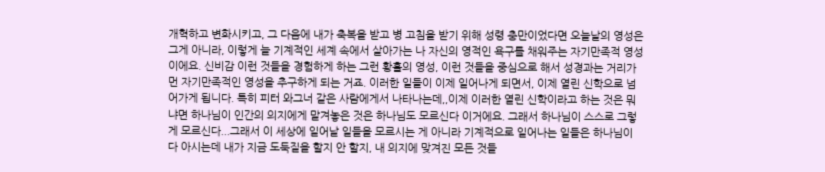개혁하고 변화시키고, 그 다음에 내가 축복을 받고 병 고침을 받기 위해 성령 충만이었다면 오늘날의 영성은 그게 아니라, 이렇게 늘 기계적인 세계 속에서 살아가는 나 자신의 영적인 욕구를 채워주는 자기만족적 영성이에요. 신비감 이런 것들을 경험하게 하는 그런 황홀의 영성, 이런 것들을 중심으로 해서 성경과는 거리가 먼 자기만족적인 영성을 추구하게 되는 거죠. 이러한 일들이 이제 일어나게 되면서, 이제 열린 신학으로 넘어가게 됩니다. 특히 피터 와그너 같은 사람에게서 나타나는데,,이제 이러한 열린 신학이라고 하는 것은 뭐냐면 하나님이 인간의 의지에게 맡겨놓은 것은 하나님도 모르신다 이거에요. 그래서 하나님이 스스로 그렇게 모르신다...그래서 이 세상에 일어날 일들을 모르시는 게 아니라 기계적으로 일어나는 일들은 하나님이 다 아시는데 내가 지금 도둑질을 할지 안 할지, 내 의지에 맞겨진 모든 것들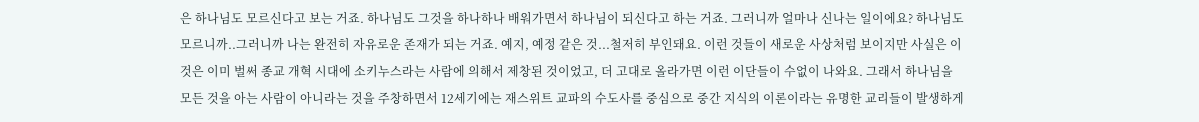은 하나님도 모르신다고 보는 거죠. 하나님도 그것을 하나하나 배워가면서 하나님이 되신다고 하는 거죠. 그러니까 얼마나 신나는 일이에요? 하나님도 모르니까..그러니까 나는 완전히 자유로운 존재가 되는 거죠. 예지, 예정 같은 것...철저히 부인돼요. 이런 것들이 새로운 사상처럼 보이지만 사실은 이것은 이미 벌써 종교 개혁 시대에 소키누스라는 사람에 의해서 제창된 것이었고, 더 고대로 올라가면 이런 이단들이 수없이 나와요. 그래서 하나님을 모든 것을 아는 사람이 아니라는 것을 주창하면서 12세기에는 재스위트 교파의 수도사를 중심으로 중간 지식의 이론이라는 유명한 교리들이 발생하게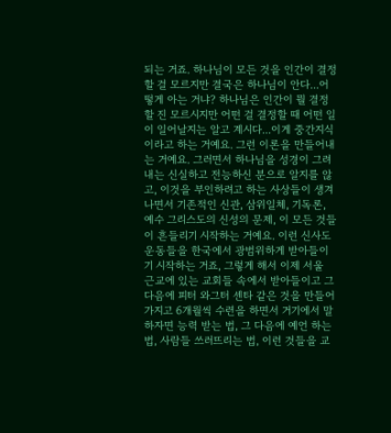되는 거죠. 하나님이 모든 것을 인간이 결정할 걸 모르지만 결국은 하나님이 안다...어떻게 아는 거냐? 하나님은 인간이 뭘 결정할 진 모르시지만 어떤 걸 결정할 때 어떤 일이 일어날지는 알고 계시다...이게 중간지식이라고 하는 거예요. 그런 이론을 만들어내는 거예요. 그러면서 하나님을 성경이 그려내는 신실하고 전능하신 분으로 알지를 않고, 이것을 부인하려고 하는 사상들이 생겨나면서 기존적인 신관, 삼위일체, 기독론, 예수 그리스도의 신성의 문제, 이 모든 것들이 흔들리기 시작하는 거예요. 이런 신사도 운동들을 한국에서 광범위하게 받아들이기 시작하는 거죠, 그렇게 해서 이제 서울 근교에 있는 교회들 속에서 받아들이고 그 다음에 피터 와그터 센타 같은 것을 만들어 가지고 6개월씩 수련을 하면서 거기에서 말하자면 능력 받는 법, 그 다음에 예언 하는 법, 사람들 쓰러뜨리는 법, 이런 것들을 교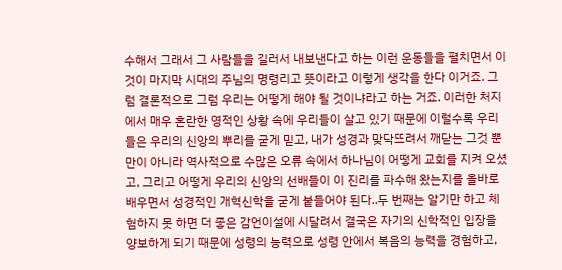수해서 그래서 그 사람들을 길러서 내보낸다고 하는 이런 운동들을 펼치면서 이것이 마지막 시대의 주님의 명령리고 뜻이라고 이렇게 생각을 한다 이거죠. 그럼 결론적으로 그럼 우리는 어떻게 해야 될 것이냐라고 하는 거죠. 이러한 처지에서 매우 혼란한 영적인 상황 속에 우리들이 살고 있기 때문에 이럴수록 우리들은 우리의 신앙의 뿌리를 굳게 믿고, 내가 성경과 맞닥뜨려서 깨닫는 그것 뿐만이 아니라 역사적으로 수많은 오류 속에서 하나님이 어떻게 교회를 지켜 오셨고, 그리고 어떻게 우리의 신앙의 선배들이 이 진리를 파수해 왔는지를 올바로 배우면서 성경적인 개혁신학을 굳게 붙들어야 된다..두 번째는 알기만 하고 체험하지 못 하면 더 좋은 감언이설에 시달려서 결국은 자기의 신학적인 입장을 양보하게 되기 때문에 성령의 능력으로 성령 안에서 복음의 능력을 경험하고,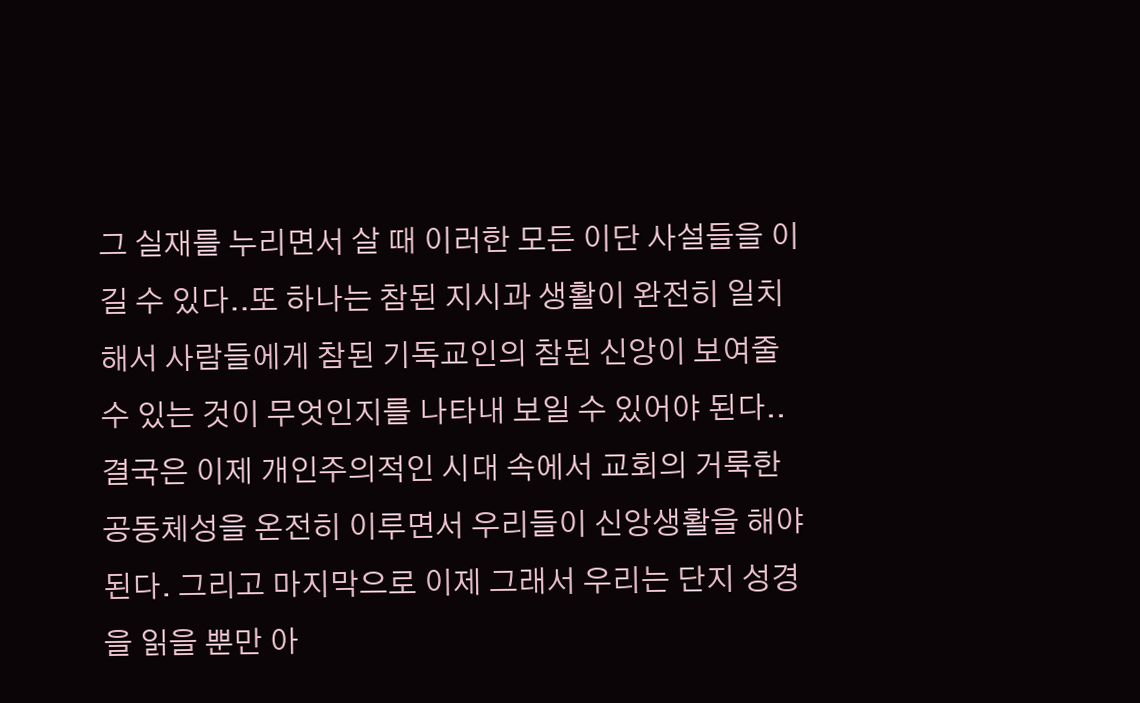그 실재를 누리면서 살 때 이러한 모든 이단 사설들을 이길 수 있다..또 하나는 참된 지시과 생활이 완전히 일치해서 사람들에게 참된 기독교인의 참된 신앙이 보여줄 수 있는 것이 무엇인지를 나타내 보일 수 있어야 된다..결국은 이제 개인주의적인 시대 속에서 교회의 거룩한 공동체성을 온전히 이루면서 우리들이 신앙생활을 해야 된다. 그리고 마지막으로 이제 그래서 우리는 단지 성경을 읽을 뿐만 아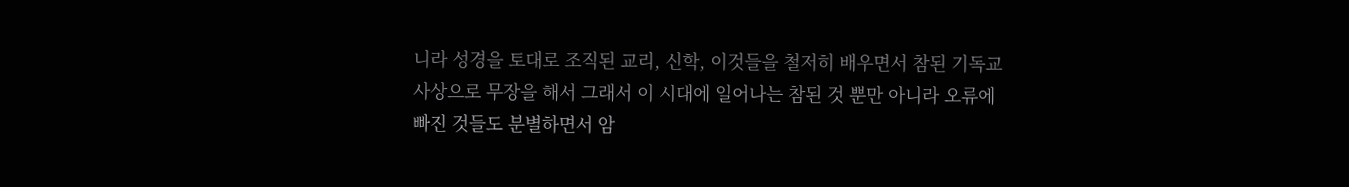니라 성경을 토대로 조직된 교리, 신학, 이것들을 철저히 배우면서 참된 기독교 사상으로 무장을 해서 그래서 이 시대에 일어나는 참된 것 뿐만 아니라 오류에 빠진 것들도 분별하면서 암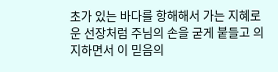초가 있는 바다를 항해해서 가는 지혜로운 선장처럼 주님의 손을 굳게 붙들고 의지하면서 이 믿음의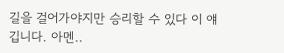길을 걸어가야지만 승리할 수 있다 이 얘깁니다. 아멘..